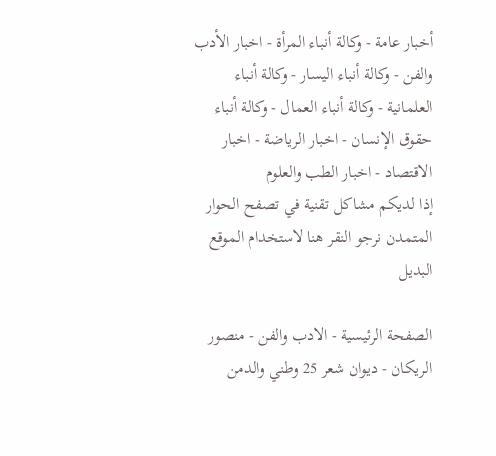أخبار عامة - وكالة أنباء المرأة - اخبار الأدب والفن - وكالة أنباء اليسار - وكالة أنباء العلمانية - وكالة أنباء العمال - وكالة أنباء حقوق الإنسان - اخبار الرياضة - اخبار الاقتصاد - اخبار الطب والعلوم
إذا لديكم مشاكل تقنية في تصفح الحوار المتمدن نرجو النقر هنا لاستخدام الموقع البديل

الصفحة الرئيسية - الادب والفن - منصور الريكان - ديوان شعر 25 وطني والدمن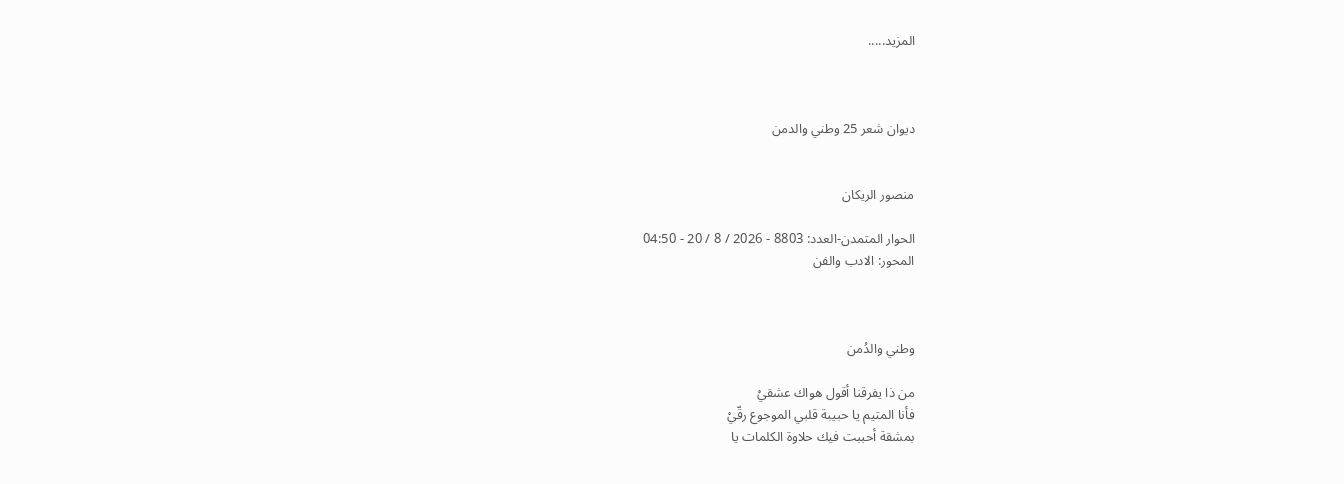المزيد.....



ديوان شعر 25 وطني والدمن


منصور الريكان

الحوار المتمدن-العدد: 8803 - 2026 / 8 / 20 - 04:50
المحور: الادب والفن



وطني والدُمن

من ذا يفرقنا أقول هواك عشقيْ
فأنا المتيم يا حبيبة قلبي الموجوع رقّيْ
بمشقة أحببت فيك حلاوة الكلمات يا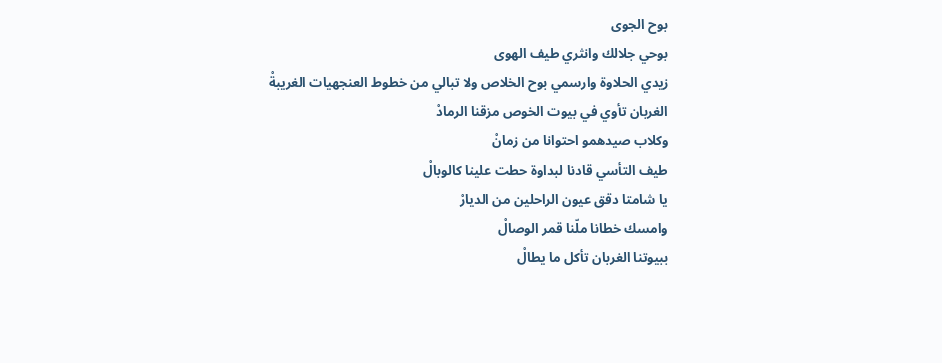بوح الجوى
بوحي جلالك وانثري طيف الهوى
زيدي الحلاوة وارسمي بوح الخلاص ولا تبالي من خطوط العنجهيات الغريبةْ
الغربان تأوي في بيوت الخوص مزقنا الرمادْ
وكلاب صيدهمو احتوانا من زمانْ
طيف التأسي قادنا لبداوة حطت علينا كالوبالْ
يا شامتا دقق عيون الراحلين من الديارْ
وامسك خطانا ملّنا قمر الوصالْ
ببيوتنا الغربان تأكل ما يطالْ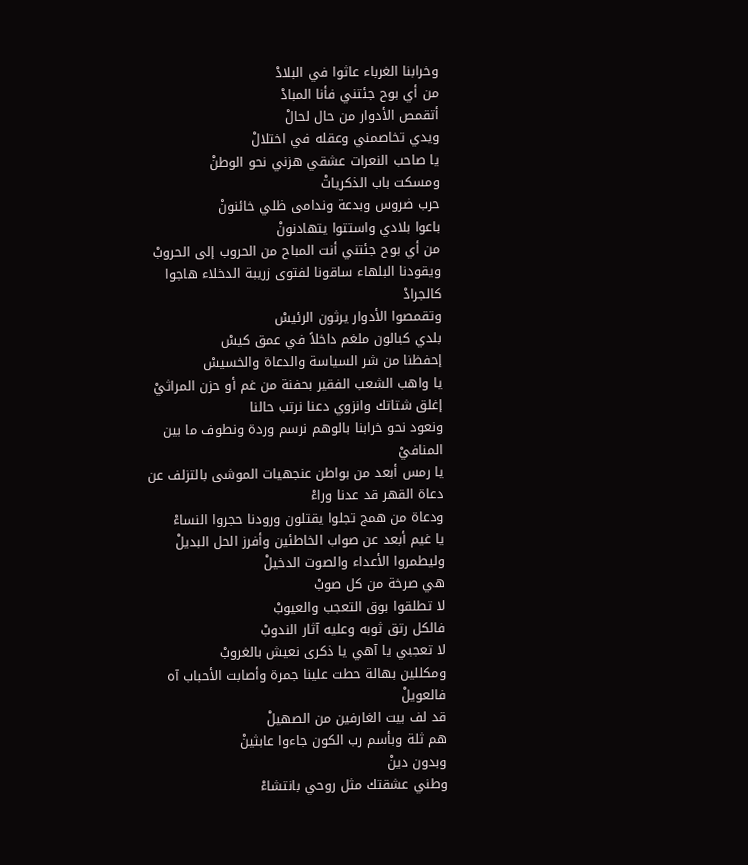وخرابنا الغرباء عاثوا في البلادْ
من أي بوح جئتني فأنا المبادْ
أتقمص الأدوار من حال لحالْ
ويدي تخاصمني وعقله في اختلالْ
يا صاحب النعرات عشقي هزني نحو الوطنْ
ومسكت باب الذكرياتْ
حرب ضروس وبدعة وندامى ظلي خائنونْ
باعوا بلادي واستتوا يتهادنونْ
من أي بوح جئتني أنت المباح من الحروب إلى الحروبْ
ويقودنا البلهاء ساقونا لفتوى زريبة الدخلاء هاجوا كالجرادْ
وتقمصوا الأدوار يرثون الرئيسْ
بلدي كبالون ملغم داخلاً في عمق كيسْ
إحفظنا من شر السياسة والدعاة والخسيسْ
يا واهب الشعب الفقير بحفنة من غم أو حزن المراثيْ
إغلق شتاتك وانزوي دعنا نرتب حالنا
ونعود نحو خرابنا بالوهم نرسم وردة ونطوف ما بين المنافيْ
يا رمس أبعد من بواطن عنجهيات الموشى بالتزلف عن دعاة القهر قد عدنا وراءْ
ودعاة من همج تجلوا يقتلون ورودنا حجروا النساءْ
يا غيم أبعد عن صواب الخاطئين وأفرز الحل البديلْ
وليطمروا الأعداء والصوت الدخيلْ
هي صرخة من كل صوبْ
لا تطلقوا بوق التعجب والعيوبْ
فالكل رتق ثوبه وعليه آثار الندوبْ
لا تعجبي يا آهي يا ذكرى نعيش بالغروبْ
ومكللين بهالة حطت علينا جمرة وأصابت الأحباب آه فالعويلْ
قد لف بيت الغارفين من الصهيلْ
هم ثلة وبأسم رب الكون جاءوا عابثينْ
وبدون دينْ
وطني عشقتك مثل روحي بانتشاءْ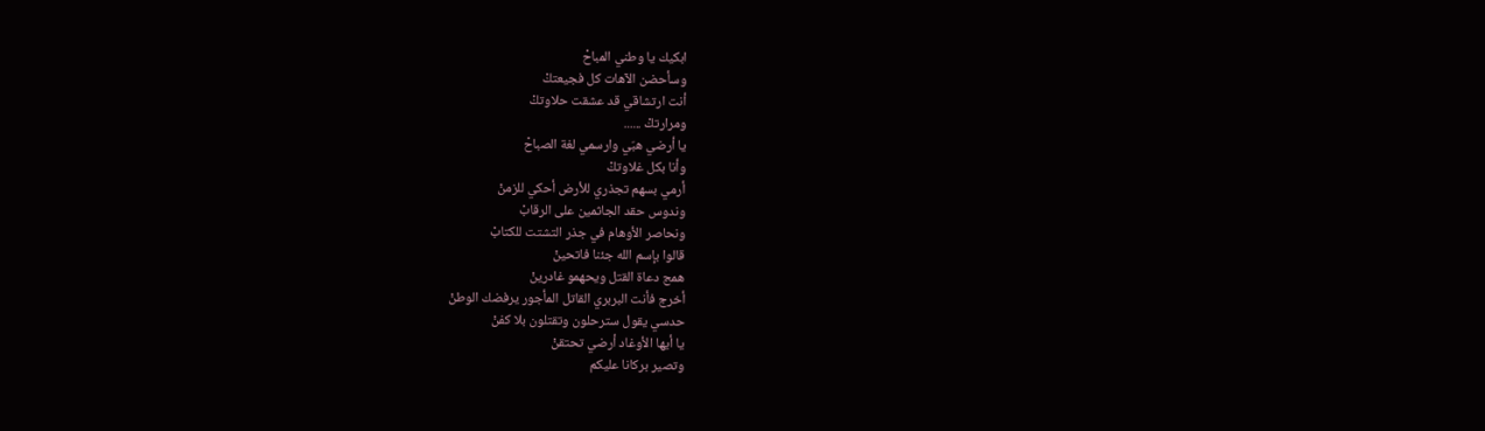ابكيك يا وطني المباحْ
وسأحضن الآهات كل فجيعتكْ
أنت ارتشاقي قد عشقت حلاوتكْ
ومرارتكْ ......
يا أرضي هبّي وارسمي لغة الصباحْ
وأنا بكل غلاوتكْ
أرمي بسهم تجذري للأرض أحكي للزمنْ
وندوس حقد الجاثمين على الرقابْ
ونحاصر الأوهام في جذر التشتت للكتابْ
قالوا بإسم الله جئنا فاتحينْ
همج دعاة القتل ويحهمو غادرينْ
أخرج فأنت البربري القاتل المأجور يرفضك الوطنْ
حدسي يقول سترحلون وتقتلون بلا كفنْ
يا أيها الأوغاد أرضي تحتقنْ
وتصير بركانا عليكم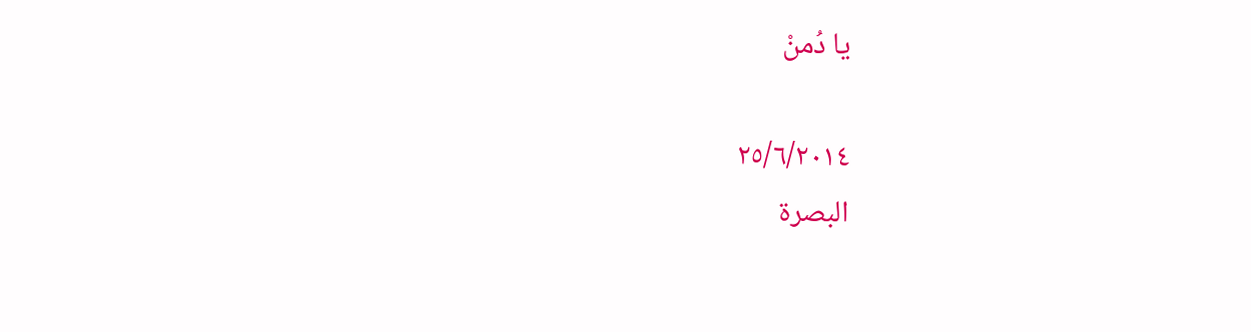يا دُمنْ

٢٥/٦/٢٠١٤
البصرة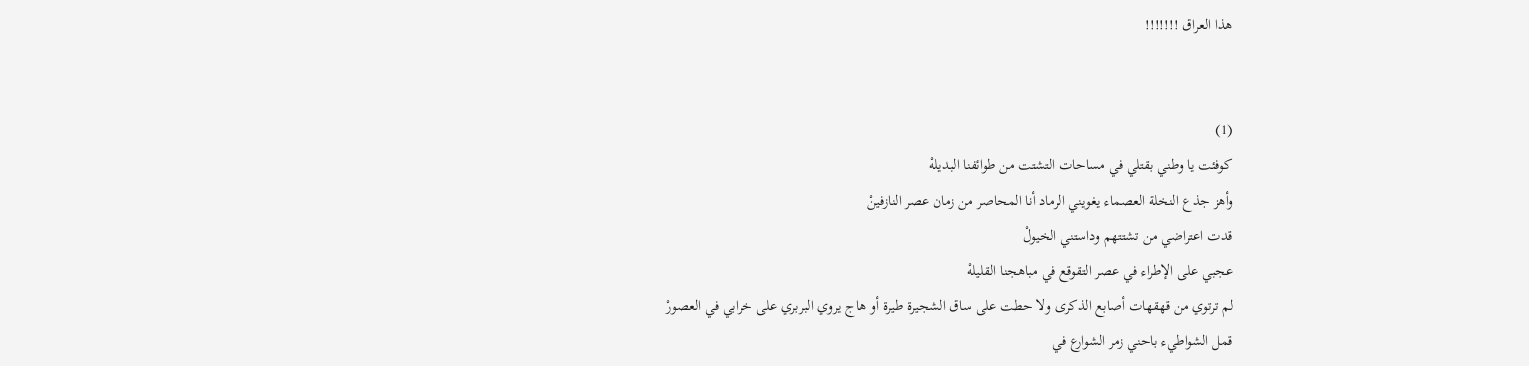هذا العراق !!!!!!!


(1)
كوفئت يا وطني بقتلي في مساحات التشتت من طوائفنا البديلهْ
وأهز جذع النخلة العصماء يغويني الرماد أنا المحاصر من زمان عصر النازفينْ
قدت اعتراضي من تشتتهم وداستني الخيولْ
عجبي على الإطراء في عصر التقوقع في مباهجنا القليلهْ
لم ترتوي من قهقهات أصابع الذكرى ولا حطت على ساق الشجيرة طيرة أو هاج يروي البربري على خرابي في العصورْ
قمل الشواطيء باحني زمر الشوارع في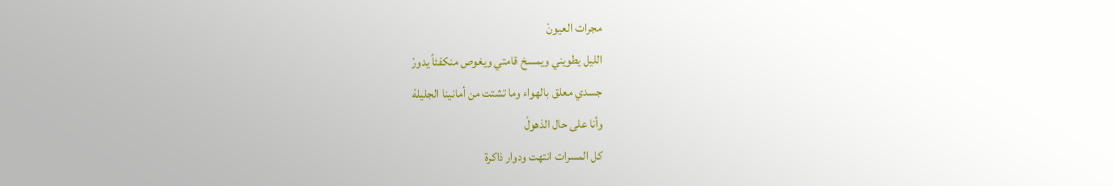مجرات العيونْ
الليل يطويني ويمسخ قامتي ويغوص منكفئاً يدورْ
جسدي معلق بالهواء وما تشتت من أمانينا الجليلهْ
وأنا على حال الذهولْ
كل المسرات انتهت ودوار ذاكرة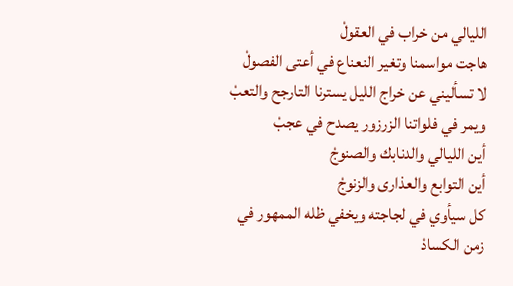الليالي من خراب في العقولْ
هاجت مواسمنا وتغير النعناع في أعتى الفصولْ
لا تسأليني عن خراج الليل يسترنا التارجح والتعبْ
ويمر في فلواتنا الزرزور يصدح في عجبْ
أين الليالي والدنابك والصنوجْ
أين التوابع والعذارى والزنوجْ
كل سيأوي في لجاجته ويخفي ظله الممهور في زمن الكسادْ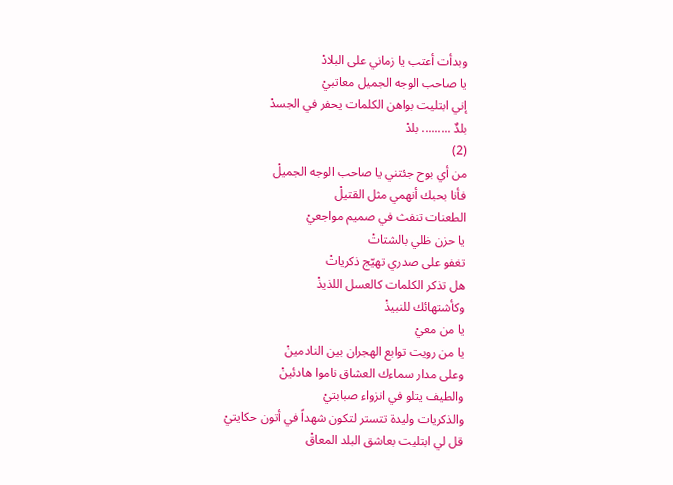وبدأت أعتب يا زماني على البلادْ
يا صاحب الوجه الجميل معاتبيْ
إني ابتليت بواهن الكلمات يحفر في الجسدْ
بلدٌ ......... بلدْ
(2)
من أي بوح جئتني يا صاحب الوجه الجميلْ
فأنا بحبك أنهمي مثل القتيلْ
الطعنات تنفث في صميم مواجعيْ
يا حزن ظلي بالشتاتْ
تغفو على صدري تهيّج ذكرياتْ
هل تذكر الكلمات كالعسل اللذيذْ
وكأشتهائك للنبيذْ
يا من معيْ
يا من رويت توابع الهجران بين النادمينْ
وعلى مدار سماءك العشاق ناموا هادئينْ
والطيف يتلو في انزواء صبابتيْ
والذكريات وليدة تتستر لتكون شهداً في أتون حكايتيْ
قل لي ابتليت بعاشق البلد المعاقْ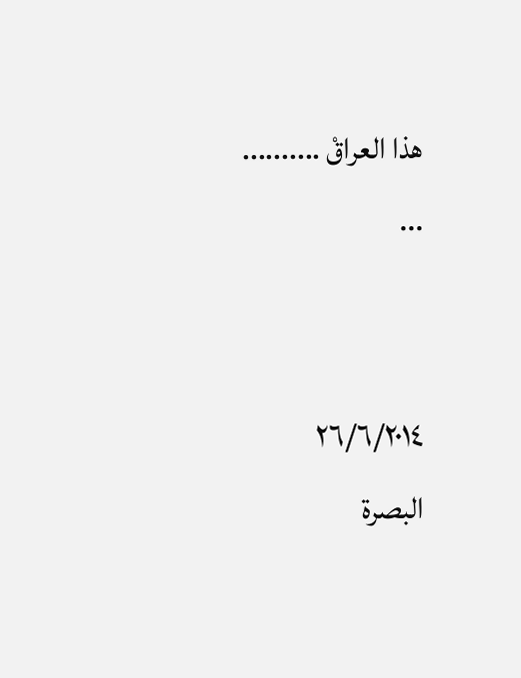هذا العراقْ ..........
...


٢٦/٦/٢٠١٤
البصرة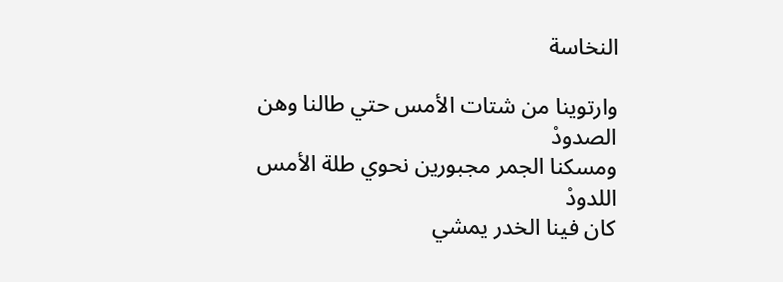النخاسة

وارتوينا من شتات الأمس حتي طالنا وهن الصدودْ
ومسكنا الجمر مجبورين نحوي طلة الأمس اللدودْ
كان فينا الخدر يمشي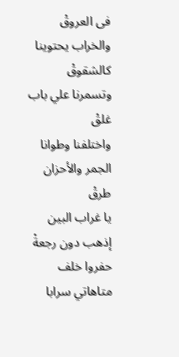فى العروقْ
والخراب يحتوينا كالشقوقْ
وتسمرنا علي باب غلقْ
واختلفنا وطوانا الجمر والأحزان طرقْ
يا غراب البين إذهب دون رجعةْ
حفروا خلف متاهاتي سرابا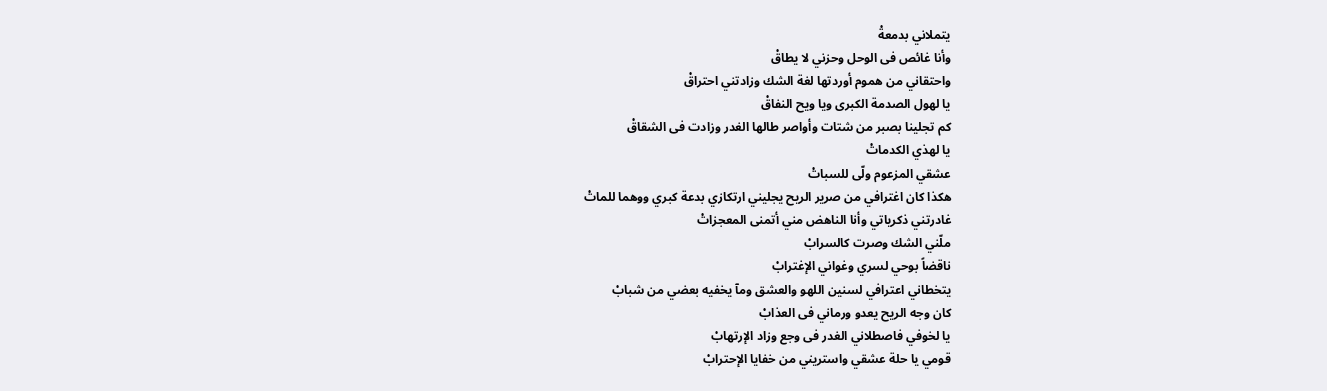يتملاني بدمعةْ
وأنا غائص فى الوحل وحزني لا يطاقْ
واحتقاني من هموم أوردتها لغة الشك وزادتني احتراقْ
يا لهول الصدمة الكبرى ويا ويح النفاقْ
كم تجلينا بصبر من شتات وأواصر طالها الغدر وزادت فى الشقاقْ
يا لهذي الكدماتْ
عشقي المزعوم ولّى للسباتْ
هكذا كان اغترافي من صرير الريح يجليني ارتكازي بدعة كبري ووهما للماتْ
غادرتني ذكرياتي وأنا الناهض مني أتمنى المعجزاتْ
ملّني الشك وصرت كالسرابْ
ناقضاً بوحي لسري وغواني الإغترابْ
يتخطاني اعترافي لسنين اللهو والعشق ومآ يخفيه بعضي من شبابْ
كان وجه الريح يعدو ورماني فى العذابْ
يا لخوفي فاصطلاني الغدر فى وجع وزاد الإرتهابْ
قومي يا حلة عشقي واستريني من خفايا الإحترابْ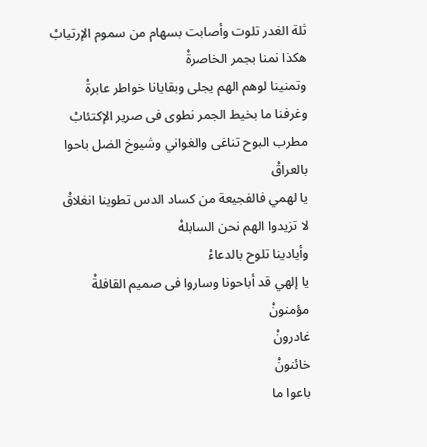ثلة الغدر تلوت وأصابت بسهام من سموم الإرتيابْ
هكذا نمنا بجمر الخاصرةْ
وتمنينا لوهم الهم يجلى وبقايانا خواطر عابرةْ
وغرفنا ما بخيط الجمر نطوى فى صرير الإكتئابْ
مطرب البوح تناغى والغواني وشيوخ الضل باحوا بالعراقْ
يا لهمي فالفجيعة من كساد الدس تطوينا انغلاقْ
لا تزيدوا الهم نحن السابلهْ
وأيادينا تلوح بالدعاءْ
يا إلهي قد أباحونا وساروا فى صميم القافلةْ
مؤمنونْ
غادرونْ
خائنونْ
باعوا ما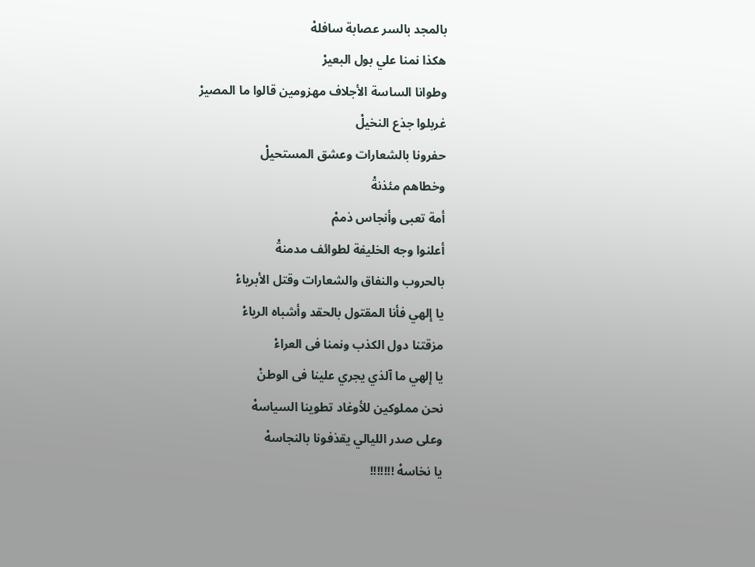بالمجد بالسر عصابة سافلهْ
هكذا نمنا علي بول البعيرْ
وطوانا الساسة الأجلاف مهزومين قالوا ما المصيرْ
غربلوا جذع النخيلْ
حفرونا بالشعارات وعشق المستحيلْ
وخطاهم مئذنةْ
أمة تعبى وأنجاس ذممْ
أعلنوا وجه الخليفة لطوائف مدمنةْ
بالحروب والنفاق والشعارات وقتل الأبرياءْ
يا إلهي فأنا المقتول بالحقد وأشباه الرياءْ
مزقتنا دول الكذب ونمنا فى العراءْ
يا إلهي ما آلذي يجري علينا فى الوطنْ
نحن مملوكين للأوغاد تطوينا السياسهْ
وعلى صدر الليالي يقذفونا بالنجاسهْ
يا نخاسهْ !!!!!!!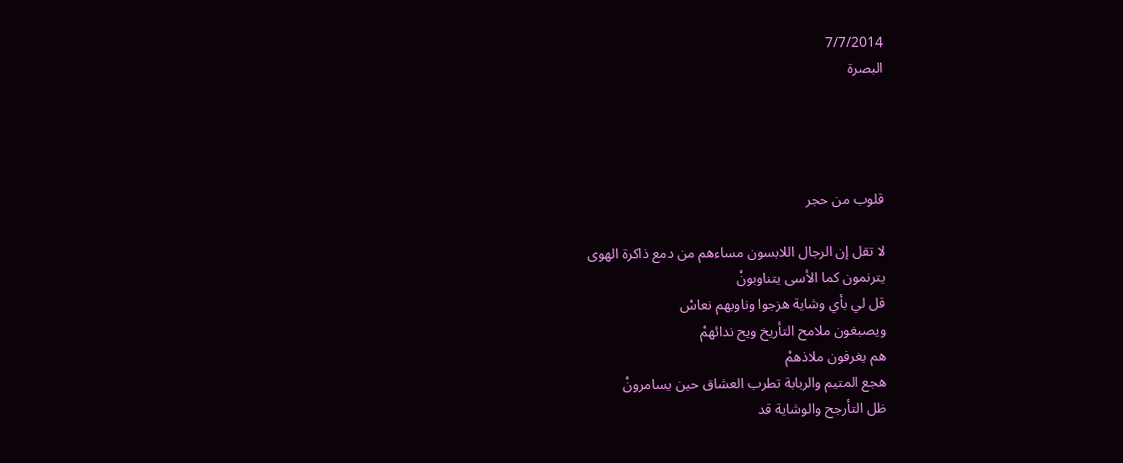7/7/2014
البصرة




قلوب من حجر

لا تقل إن الرجال اللابسون مساءهم من دمع ذاكرة الهوى
يترنمون كما الأسى يتناوبونْ
قل لي بأي وشاية هزجوا وناوبهم نعاسْ
ويصبغون ملامح التأريخ ويح ندائهمْ
هم يغرفون ملاذهمْ
هجع المتيم والربابة تطرب العشاق حين يسامرونْ
ظل التأرجح والوشاية قد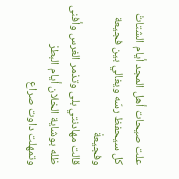علت صيحات أهل المجد أيام الشتاتْ
كل سيحفظ رسّه ويغالي بين فجيعة وفجيعةْ
قالت مهادنتي بلى وتذمر الغرس وأفنى ظله بوشاية الخلان أيام البطرْ
وتمهلت داوت صراع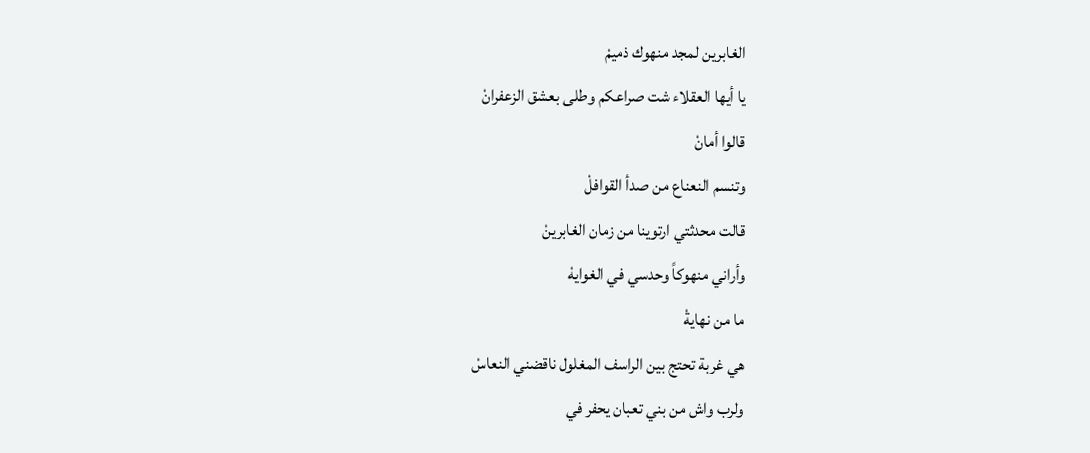الغابرين لمجد منهوك ذميمْ
يا أيها العقلاء شت صراعكم وطلى بعشق الزعفرانْ
قالوا أمانْ
وتنسم النعناع من صدأ القوافلْ
قالت محدثتي ارتوينا من زمان الغابرينْ
وأراني منهوكاً وحدسي في الغوايهْ
ما من نهايةْ
هي غربة تحتج بين الراسف المغلول ناقضني النعاسْ
ولرب واش من بني تعبان يحفر في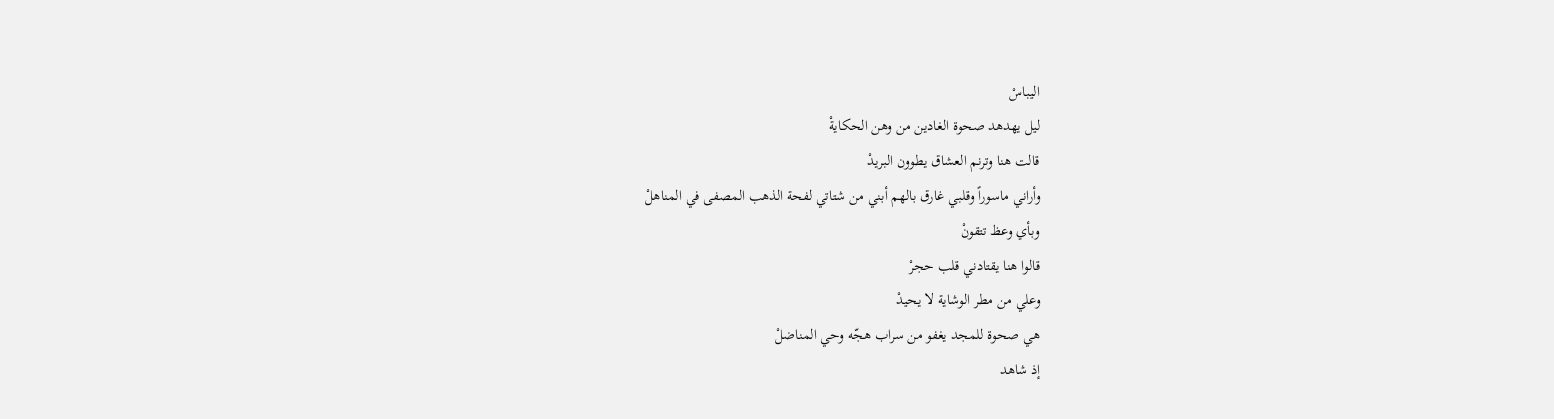اليباسْ
ليل يهدهد صحوة الغادين من وهن الحكايةْ
قالت هنا وترنم العشاق يطوون البريدْ
وأراني ماسوراً وقلبي غارق بالهم أبني من شتاتي لفحة الذهب المصفى في المناهلْ
وبأي وعظ تتقونْ
قالوا هنا يقتادني قلب حجرْ
وعلي من مطر الوشاية لا يحيدْ
هي صحوة للمجد يغفو من سراب هجّه وحي المناضلْ
إذ شاهد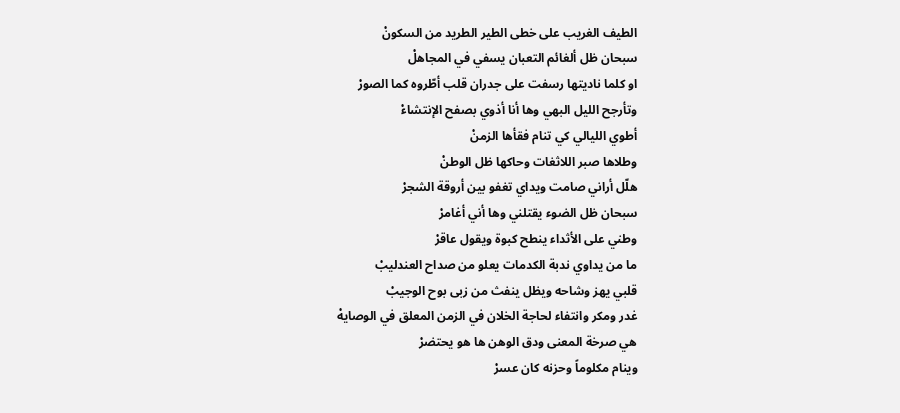الطيف الغريب على خطى الطير الطريد من السكونْ
سبحان ظل ألغائم التعبان يسفي في المجاهلْ
او كلما ناديتها رسفت على جدران قلب أطّروه كما الصورْ
وتأرجح الليل البهي وها أنا أذوي بصفح الإنتشاءْ
أطوي الليالي كي تنام فقأها الزمنْ
وطلاها صبر اللاثغات وحاكها ظل الوطنْ
هلّل أراني صامت ويداي تغفو بين أروقة الشجرْ
سبحان ظل الضوء يقتلني وها أني أغامرْ
وطني على الأثداء ينطح كبوة ويقول عاقرْ
ما من يداوي ندبة الكدمات يعلو من صداح العندليبْ
قلبي يهز وشاحه ويظل ينفث من زبى بوح الوجيبْ
غدر ومكر وانتفاء لحاجة الخلان في الزمن المعلق في الوصايهْ
هي صرخة المعنى ودق الوهن ها هو يحتضرْ
وينام مكلوماً وحزنه كان عسرْ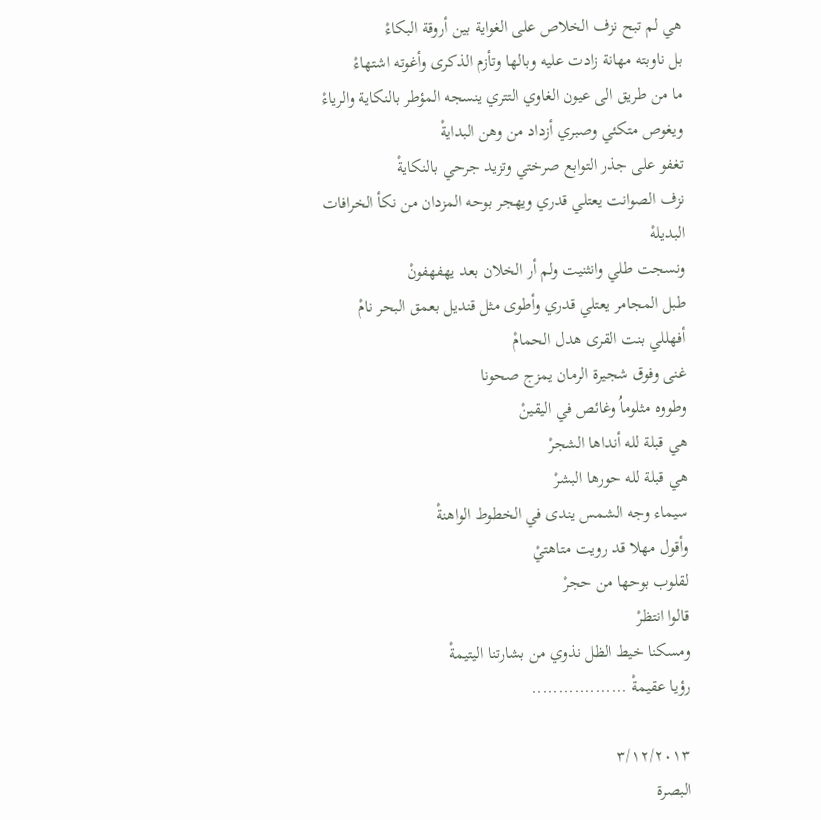هي لم تبح نزف الخلاص على الغواية بين أروقة البكاءْ
بل ناوبته مهانة زادت عليه وبالها وتأزم الذكرى وأغوته اشتهاءْ
ما من طريق الى عيون الغاوي التتري ينسجه المؤطر بالنكاية والرياءْ
ويغوص متكئي وصبري أزداد من وهن البدايةْ
تغفو على جذر التوابع صرختي وتزيد جرحي بالنكايةْ
نزف الصوانت يعتلي قدري ويهجر بوحه المزدان من نكأ الخرافات البديلهْ
ونسجت طلي وانثنيت ولم أر الخلان بعد يهفهفونْ
طبل المجامر يعتلي قدري وأطوى مثل قنديل بعمق البحر نامْ
أفهللي بنت القرى هدل الحمامْ
غنى وفوق شجيرة الرمان يمزج صحونا
وطووه مثلوماُ وغائص في اليقينْ
هي قبلة لله أنداها الشجرْ
هي قبلة لله حورها البشرْ
سيماء وجه الشمس يندى في الخطوط الواهنةْ
وأقول مهلا قد رويت متاهتيْ
لقلوب بوحها من حجرْ
قالوا انتظرْ
ومسكنا خيط الظل نذوي من بشارتنا اليتيمةْ
رؤيا عقيمةْ ..................

٣/١٢/٢٠١٣
البصرة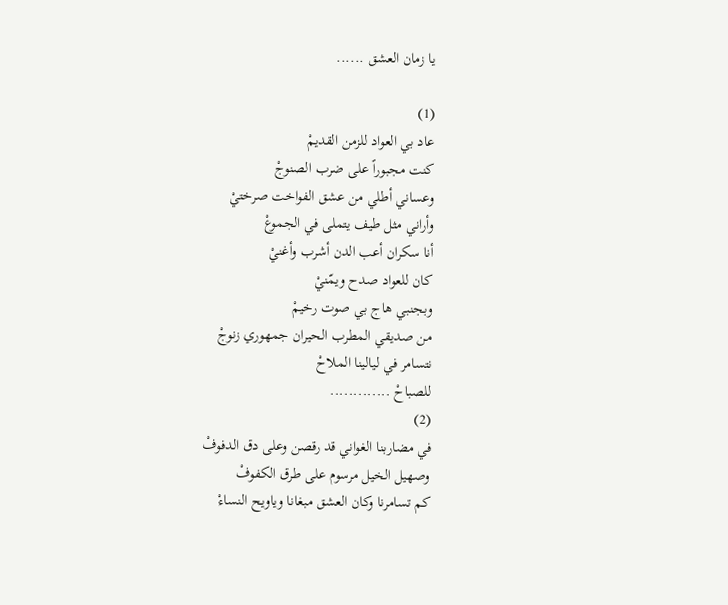يا زمان العشق ......

(1)
عاد بي العواد للزمن القديمْ
كنت مجبوراً على ضرب الصنوجْ
وعساني أطلي من عشق الفواخت صرختيْ
وأراني مثل طيف يتملى في الجموعْ
أنا سكران أعب الدن أشرب وأغنيْ
كان للعواد صدح ويمّنيْ
وبجنبي هاج بي صوت رخيمْ
من صديقي المطرب الحيران جمهوري زنوجْ
نتسامر في ليالينا الملاحْ
للصباحْ .............
(2)
في مضاربنا الغواني قد رقصن وعلى دق الدفوفْ
وصهيل الخيل مرسوم على طرق الكفوفْ
كم تسامرنا وكان العشق مبغانا وياويح النساءْ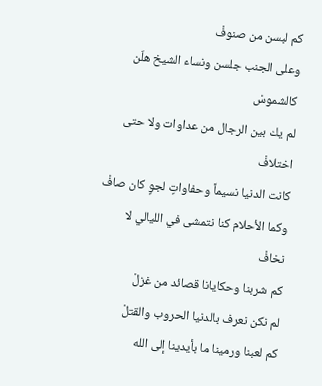كم لبسن من صنوفْ
وعلى الجنب جلسن ونساء الشيخ هلّن كالشموسْ
لم يك بين الرجال من عداوات ولا حتى اختلافْ
كانت الدنيا نسيماً وحفاواتٍ لجوٍ كان صافْ
وكما الأحلام كنا نتمشى في الليالي لا نخافْ
كم شربنا وحكايانا قصائد من غزلْ
لم نكن نعرف بالدنيا الحروب والقتلْ
كم لعبنا ورمينا ما بأيدينا إلى الله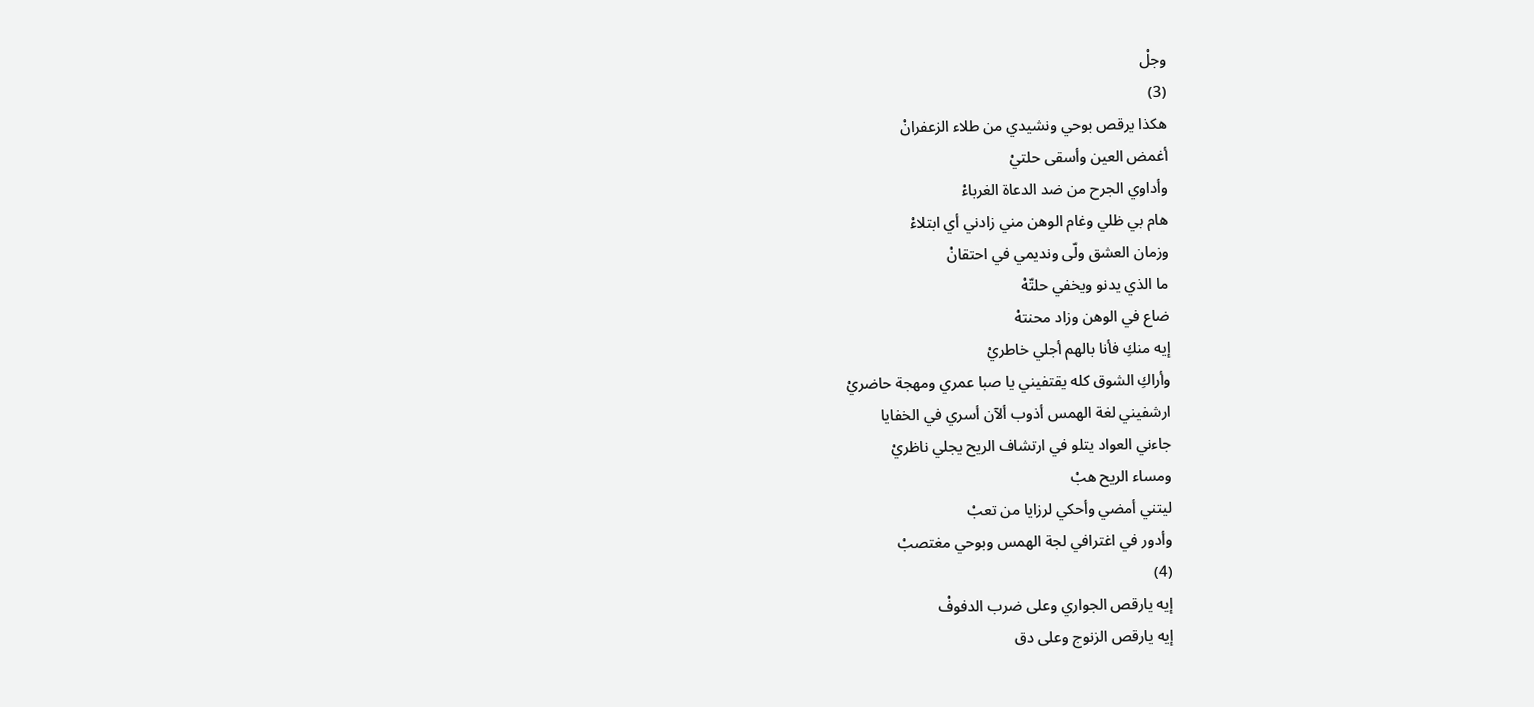وجلْ
(3)
هكذا يرقص بوحي ونشيدي من طلاء الزعفرانْ
أغمض العين وأسقى حلتيْ
وأداوي الجرح من ضد الدعاة الغرباءْ
هام بي ظلي وغام الوهن مني زادني أي ابتلاءْ
وزمان العشق ولّى ونديمي في احتقانْ
ما الذي يدنو ويخفي حلتّهْ
ضاع في الوهن وزاد محنتهْ
إيه منكِ فأنا بالهم أجلي خاطريْ
وأراكِ الشوق كله يقتفيني يا صبا عمري ومهجة حاضريْ
ارشفيني لغة الهمس أذوب ألآن أسري في الخفايا
جاءني العواد يتلو في ارتشاف الريح يجلي ناظريْ
ومساء الريح هبْ
ليتني أمضي وأحكي لرزايا من تعبْ
وأدور في اغترافي لجة الهمس وبوحي مغتصبْ
(4)
إيه يارقص الجواري وعلى ضرب الدفوفْ
إيه يارقص الزنوج وعلى دق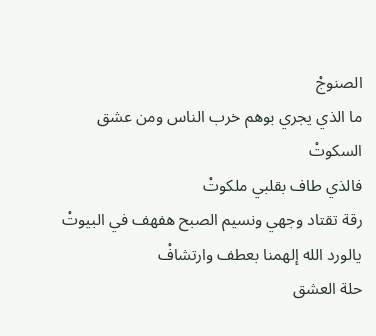الصنوجْ
ما الذي يجري بوهم خرب الناس ومن عشق السكوتْ
فالذي طاف بقلبي ملكوتْ
رقة تقتاد وجهي ونسيم الصبح هفهف في البيوتْ
يالورد الله إلهمنا بعطف وارتشافْ
حلة العشق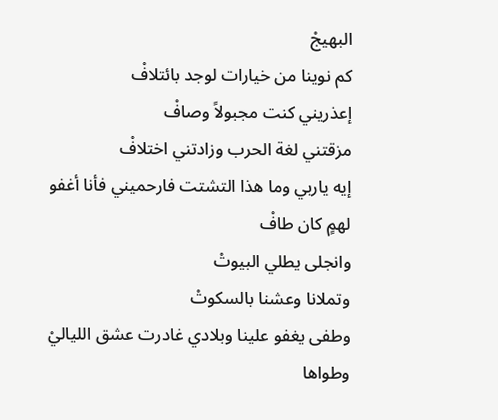البهيجْ
كم نوينا من خيارات لوجد بائتلافْ
إعذريني كنت مجبولاً وصافْ
مزقتني لغة الحرب وزادتني اختلافْ
إيه ياربي وما هذا التشتت فارحميني فأنا أغفو لهمٍ كان طافْ
وانجلى يطلي البيوتْ
وتملانا وعشنا بالسكوتْ
وطفى يغفو علينا وبلادي غادرت عشق اللياليْ
وطواها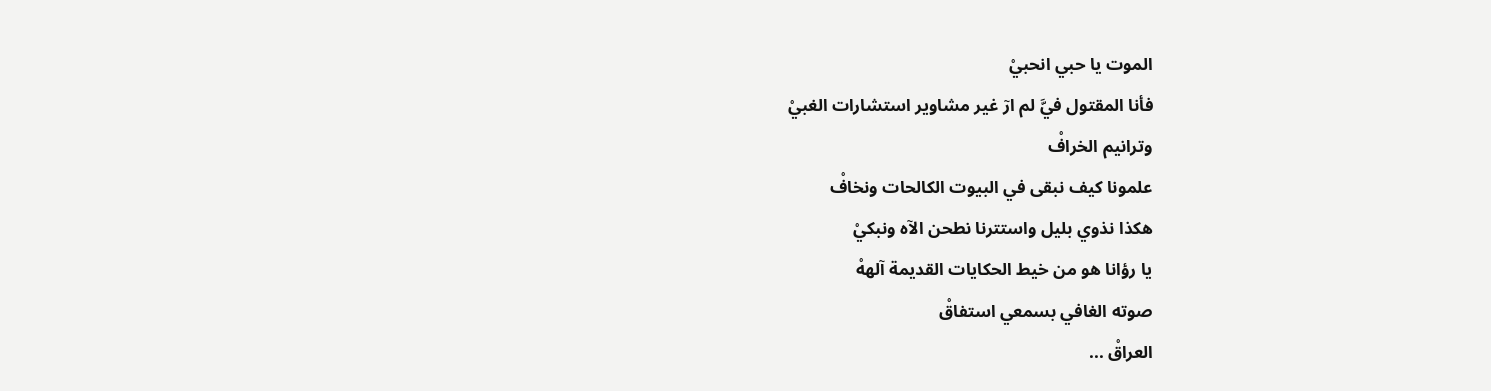الموت يا حبي انحبيْ
فأنا المقتول فيَّ لم ارٓ غير مشاوير استشارات الغبيْ
وترانيم الخرافْ
علمونا كيف نبقى في البيوت الكالحات ونخافْ
هكذا نذوي بليل واستترنا نطحن الآه ونبكيْ
يا رؤانا هو من خيط الحكايات القديمة آلههْ
صوته الغافي بسمعي استفاقْ
العراقْ ...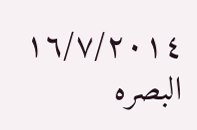١٦/٧/٢٠١٤
البصره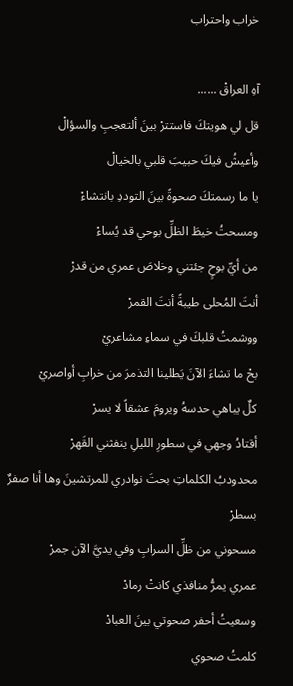خراب واحتراب

آهِ العراقْ ......
قل لي هويتكَ فاستترْ بينَ ألتعجبِ والسؤالْ
وأعيشُ فيكَ حبيبَ قلبي بالخيالْ
يا ما رسمتكَ صحوةً بينَ التوددِ بانتشاءْ
ومسحتُ خيطَ الظلِّ بوحي قد يُساءْ
من أيِّ بوحٍ جئتني وخلاصَ عمري من قدرْ
أنتَ المُحلى طيبةً أنتَ القمرْ
ووشمتُ قلبكَ في سماءِ مشاعريْ
بحْ ما تشاءَ الآنَ يَطلينا التذمرَ من خرابِ أواصريْ
كلٌ يباهي حدسهُ ويرومَ عشقاً لا يسرْ
أقتادُ وجهي في سطورِ الليلِ ينفثني القَهرْ
محدودبُ الكلماتِ بحتَ نوادري للمرتشينَ وها أنا صفرٌ بسطرْ
مسحوني من ظلِّ السرابِ وفي يديَّ الآن جمرْ
عمري يمرُّ منافذي كانتْ رمادْ
وسعيتُ أحفر صحوتي بينَ العبادْ
كلمتُ صحوي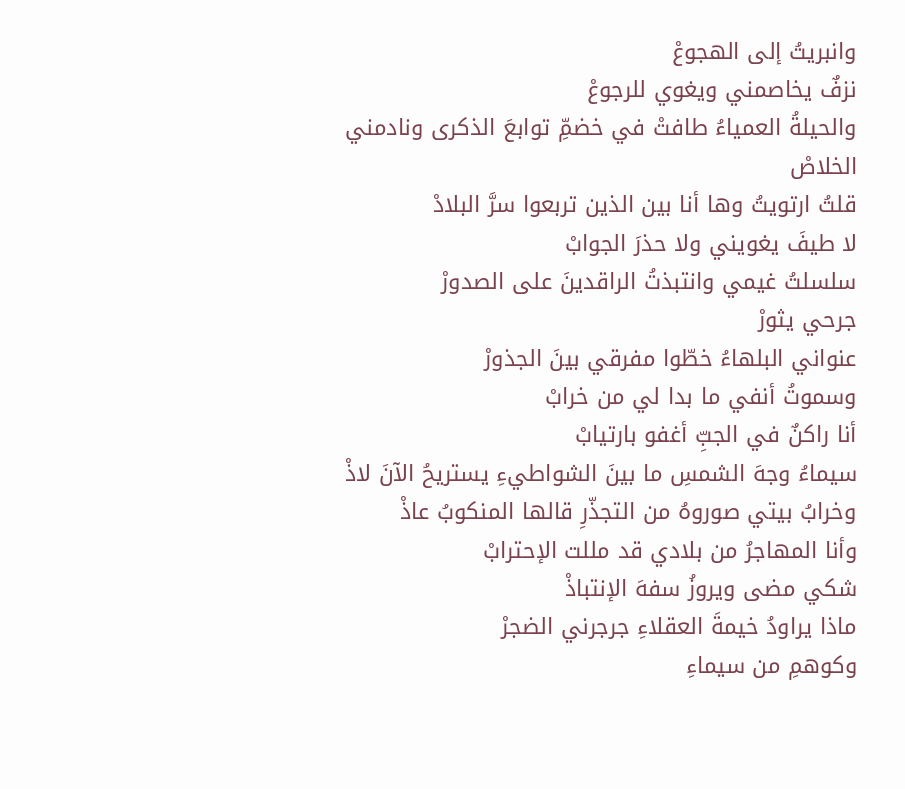وانبريتُ إلى الهجوعْ
نزفٌ يخاصمني ويغوي للرجوعْ
والحيلةُ العمياءُ طافتْ في خضمِّ توابعَ الذكرى ونادمني الخلاصْ
قلتُ ارتويتُ وها أنا بين الذين تربعوا سرَّ البلادْ
لا طيفَ يغويني ولا حذرَ الجوابْ
سلسلتُ غيمي وانتبذتُ الراقدينَ على الصدورْ
جرحي يثورْ
عنواني البلهاءُ خطّوا مفرقي بينَ الجذورْ
وسموتُ أنفي ما بدا لي من خرابْ
أنا راكنٌ في الجبِّ أغفو بارتيابْ
سيماءُ وجهَ الشمسِ ما بينَ الشواطيءِ يستريحُ الآنَ لاذْ
وخرابُ بيتي صوروهُ من التجذّرِ قالها المنكوبُ عاذْ
وأنا المهاجرُ من بلادي قد مللت الإحترابْ
شكي مضى ويروزُ سفهَ الإنتباذْ
ماذا يراودُ خيمةَ العقلاءِ جرجرني الضجرْ
وكوهمِ من سيماءِ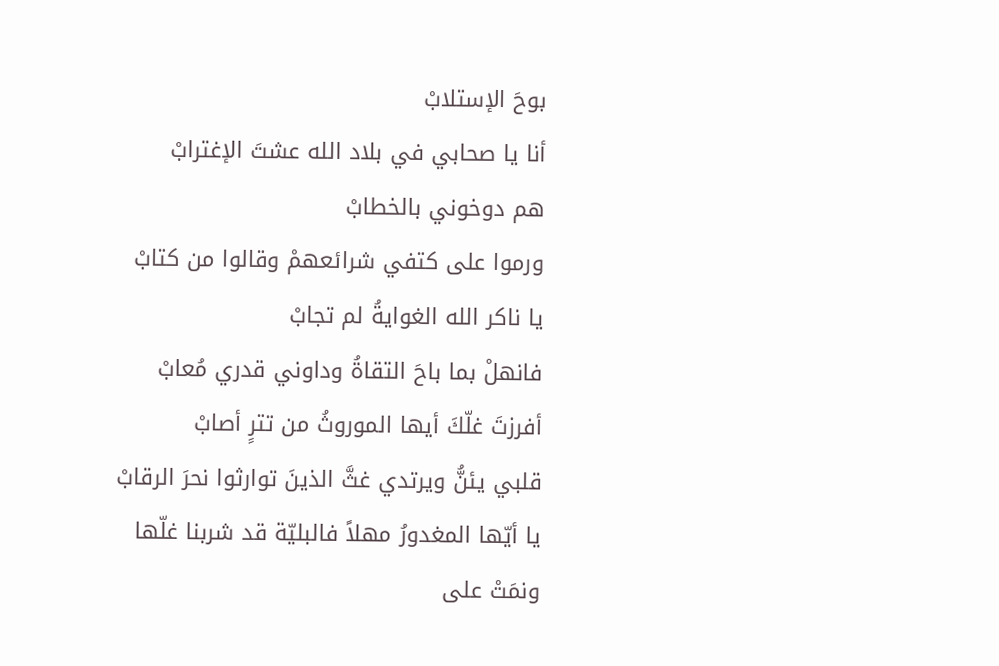بوحَ الإستلابْ
أنا يا صحابي في بلاد الله عشتَ الإغترابْ
هم دوخوني بالخطابْ
ورموا على كتفي شرائعهمْ وقالوا من كتابْ
يا ناكر الله الغوايةُ لم تجابْ
فانهلْ بما باحَ التقاةُ وداوني قدري مُعابْ
أفرزتَ غلّكَ أيها الموروثُ من تترٍ أصابْ
قلبي يئنُّ ويرتدي غثَّ الذينَ توارثوا نحرَ الرقابْ
يا أيّها المغدورُ مهلاً فالبليّة قد شربنا غلّها
ونمَتْ على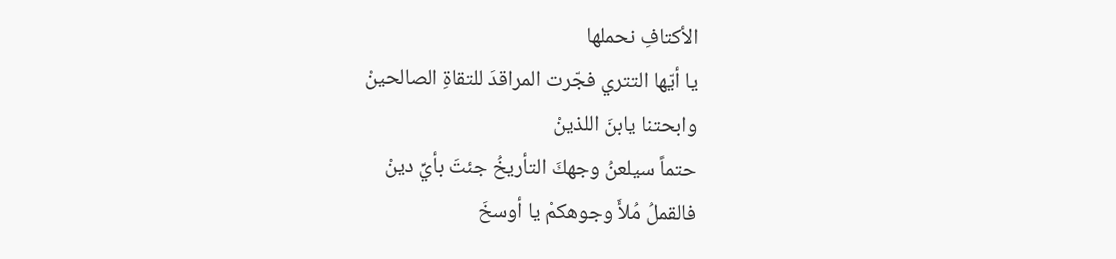الأكتافِ نحملها
يا أيّها التتري فجّرت المراقدَ للتقاةِ الصالحينْ
وابحتنا يابنَ اللذينْ
حتماً سيلعنُ وجهكَ التأريخُ جئتَ بأيِّ دينْ
فالقملُ مُلأَ وجوهكمْ يا أوسخَ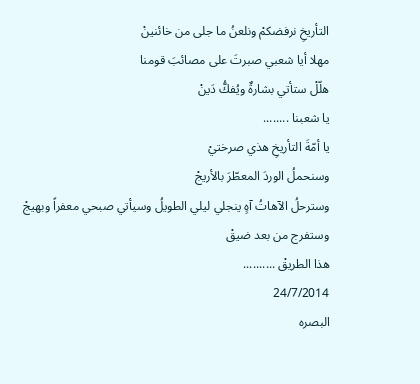التأريخِ نرفضكمْ ونلعنُ ما جلى من خائنينْ
مهلا أيا شعبي صبرتَ على مصائبَ قومنا
هلّلْ ستأتي بشارةٌ ويُفكُّ دَينْ
يا شعبنا ........
يا أمّةَ التأريخِ هذي صرختيْ
وسنحملُ الوردَ المعطّرَ بالأريجْ
وسترحلُ الآهاتُ آهٍ ينجلي ليلي الطويلُ وسيأتي صبحي معفراً وبهيجْ
وستفرج من بعد ضيقْ
هذا الطريقْ ..........
24/7/2014
البصره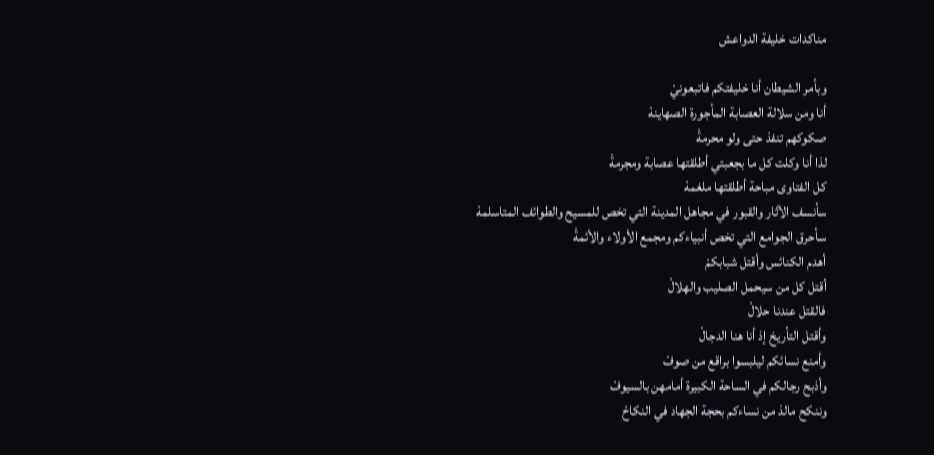مناكدات خليفة الدواعش

وبأمر الشيطان أنا خليفتكم فاتبعونيْ
أنا ومن سلالة العصابة المأجورة الصهاينهْ
صكوكهم تنفذ حتى ولو محرمةْ
لذا أنا وكلت كل ما بجعبتي أطلقتها عصابة ومجرمةْ
كل الفتاوى مباحة أطلقتها ملغمهْ
سأنسف الآثار والقبور في مجاهل المدينة التي تخص للمسيح والطوائف المتاسلمهْ
سأحرق الجوامع التي تخص أنبياءكم ومجمع الأولاء والأئمةْ
أهدم الكنائس وأقتل شبابكمْ
أقتل كل من سيحمل الصليب والهلالْ
فالقتل عندنا حلالْ
وأقتل التأريخ إذ أنا هنا الدجالْ
وأمنع نسائكم ليلبسوا براقع من صوفْ
وأذبح رجالكم في الساحة الكبيرة أمامهن بالسيوفْ
وننكح مالذ من نساءكم بحجة الجهاد في النكاحْ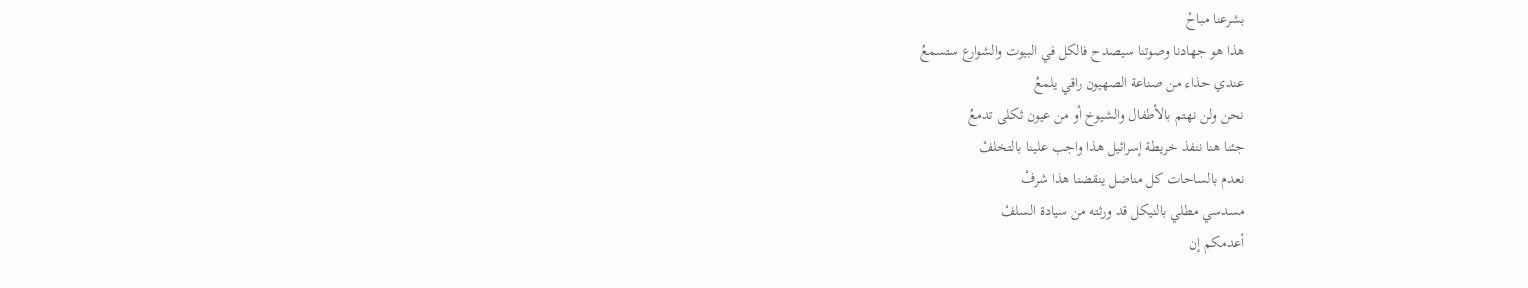بشرعنا مباحْ
هذا هو جهادنا وصوتنا سيصدح فالكل في البيوت والشوارع ستسمعُ
عندي حذاء من صناعة الصهيون راقي يلمعُ
نحن ولن نهتم بالأطفال والشيوخ أو من عيون ثكلى تدمعُ
جئنا هنا ننفذ خريطة إسرائيل هذا واجب علينا بالتخلفْ
نعدم بالساحات كل مناضل ينقضنا هذا شرفْ
مسدسي مطلي بالنيكل قد ورثته من سيادة السلفْ
أعدمكم إن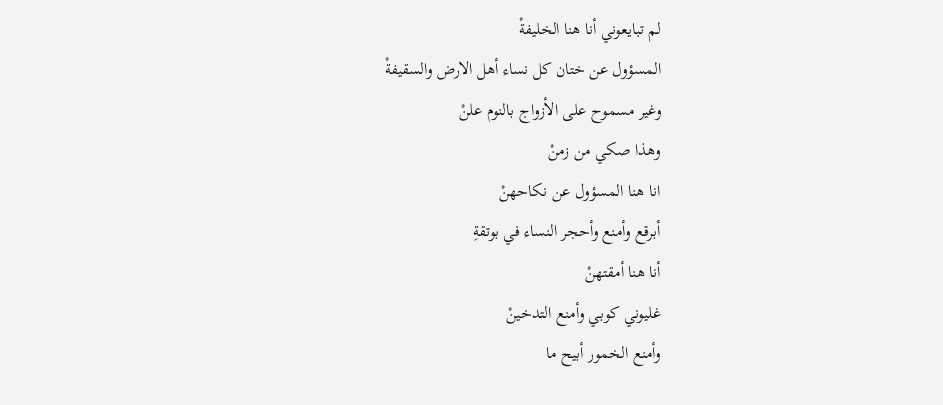لم تبايعوني أنا هنا الخليفةْ
المسؤول عن ختان كل نساء أهل الارض والسقيفةْ
وغير مسموح على الأزواج بالنوم علنْ
وهذا صكي من زمنْ
انا هنا المسؤول عن نكاحهنْ
أبرقع وأمنع وأحجر النساء في بوتقةِ
أنا هنا أمقتهنْ
غليوني كوبي وأمنع التدخينْ
وأمنع الخمور أبيح ما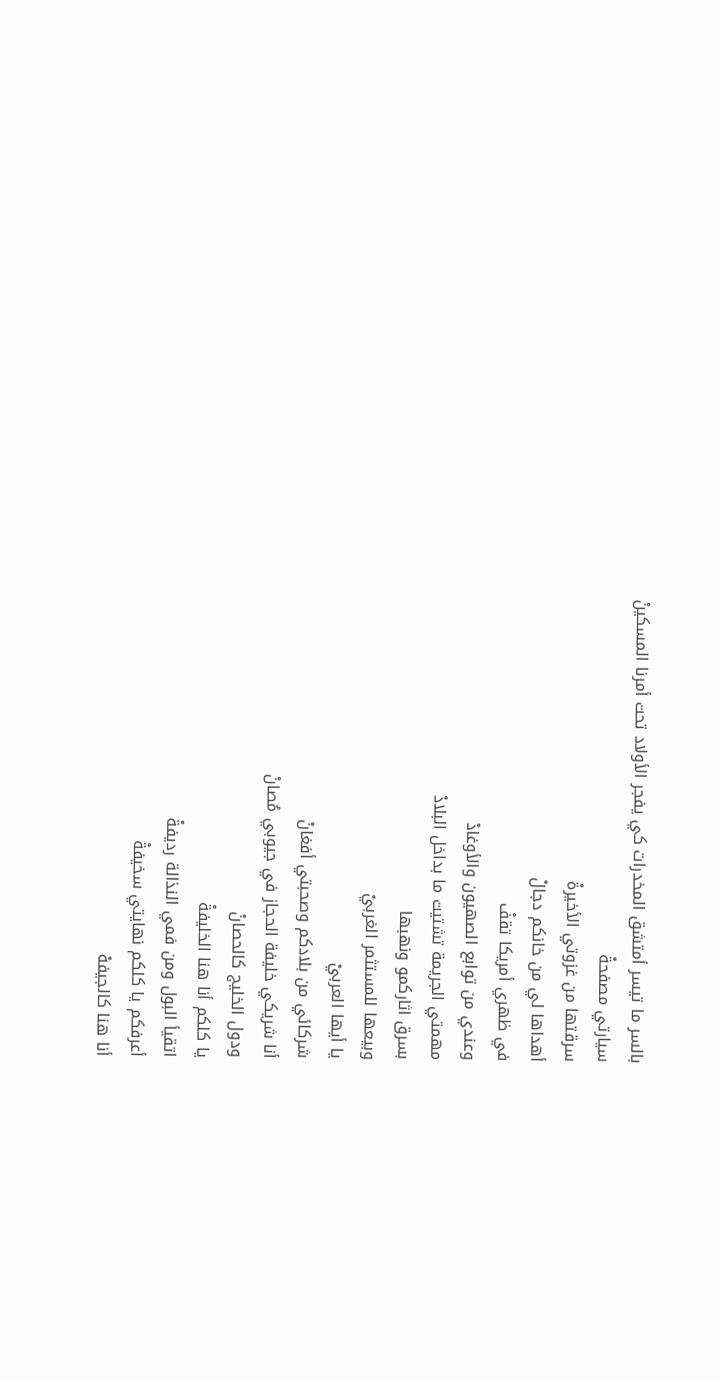بالسر ما تيسر أمتشق المخدرات كي يفجر الأولاد تحت أمرنا المسكينْ
سيارتي مصفحةْ
سرقتها من غزوتي الأخيرةْ
أهداها لي من خانكم دجالْ
في ظهري أمريكا تقفْ
وعندي من توابع الصهيون والأوغادْ
مهمتي الجريمة تشتيت ما بداخل البلادْ
بسرق اثاركمو ونهبها
وبيعها للمستثمر الغربيْ
يا أيها العربيْ
شركائي من بلادكم وصحبتي أفغانْ
أنا شريكي خليفة الحجاز في جيوبي مُصانْ
ودول الخليج كالحصانْ
يا كلكم أنا هنا الخليفةْ
اتقيأ البول ومن فمي النذالة رديفةْ
أعرفكم يا كلكم نهايتي سخيفةْ
أنا هنا كالجيفهْ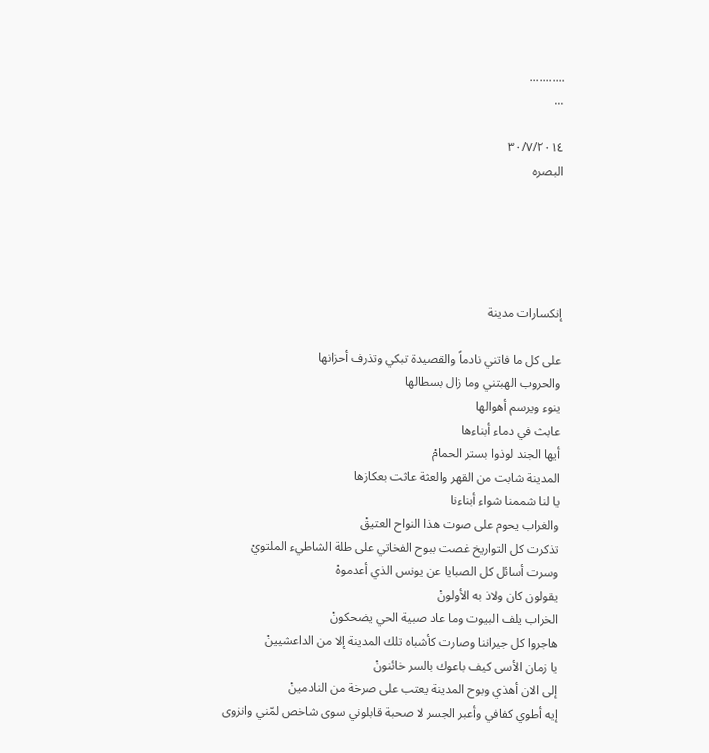...........
...

٣٠/٧/٢٠١٤
البصره





إنكسارات مدينة

على كل ما فاتني نادماً والقصيدة تبكي وتذرف أحزانها
والحروب الهبتني وما زال بسطالها
ينوء ويرسم أهوالها
عابث في دماء أبناءها
أيها الجند لوذوا بستر الحمامْ
المدينة شابت من القهر والعثة عاثت بعكازها
يا لنا شممنا شواء أبناءنا
والغراب يحوم على صوت هذا النواح العتيقْ
تذكرت كل التواريخ غصت ببوح الفخاتي على طلة الشاطيء الملتويْ
وسرت أسائل كل الصبايا عن يونس الذي أعدموهْ
يقولون كان ولاذ به الأولونْ
الخراب يلف البيوت وما عاد صبية الحي يضحكونْ
هاجروا كل جيراننا وصارت كأشباه تلك المدينة إلا من الداعشيينْ
يا زمان الأسى كيف باعوك بالسر خائنونْ
إلى الان أهذي وبوح المدينة يعتب على صرخة من النادمينْ
إيه أطوي كفافي وأعبر الجسر لا صحبة قابلوني سوى شاخص لمّني وانزوى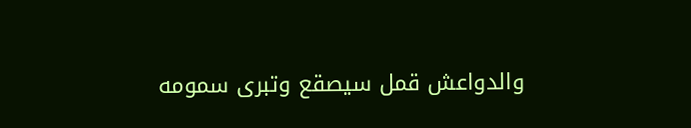والدواعش قمل سيصقع وتبرى سمومه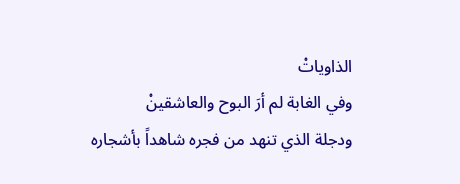الذاوياتْ
وفي الغابة لم أرَ البوح والعاشقينْ
ودجلة الذي تنهد من فجره شاهداً بأشجاره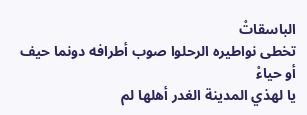الباسقاتْ
تخطى نواطيره الرحلوا صوب أطرافه دونما حيف أو حياءْ
يا لهذي المدينة الغدر أهلها لم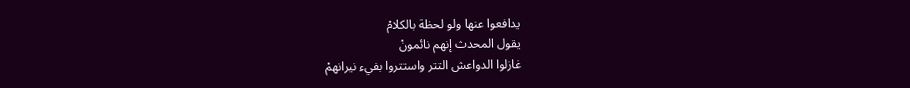يدافعوا عنها ولو لحظة بالكلامْ
يقول المحدث إنهم نائمونْ
غازلوا الدواعش التتر واستتروا بفيء نيرانهمْ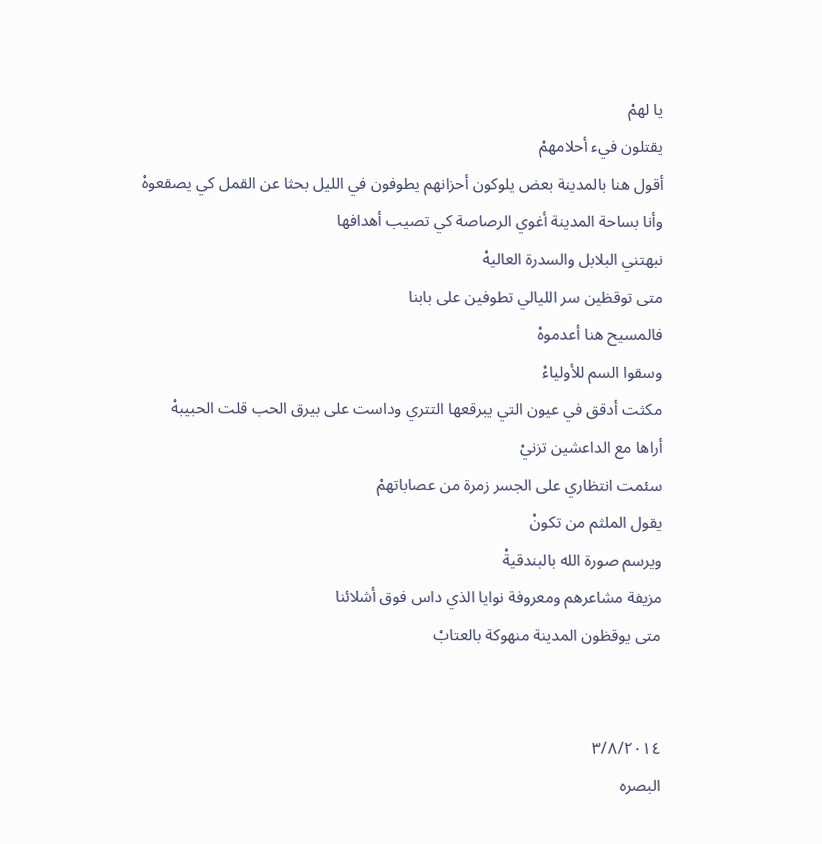يا لهمْ
يقتلون فيء أحلامهمْ
أقول هنا بالمدينة بعض يلوكون أحزانهم يطوفون في الليل بحثا عن القمل كي يصقعوهْ
وأنا بساحة المدينة أغوي الرصاصة كي تصيب أهدافها
نبهتني البلابل والسدرة العاليهْ
متى توقظين سر الليالي تطوفين على بابنا
فالمسيح هنا أعدموهْ
وسقوا السم للأولياءْ
مكثت أدقق في عيون التي يبرقعها التتري وداست على بيرق الحب قلت الحبيبهْ
أراها مع الداعشين تزنيْ
سئمت انتظاري على الجسر زمرة من عصاباتهمْ
يقول الملثم من تكونْ
ويرسم صورة الله بالبندقيةْ
مزيفة مشاعرهم ومعروفة نوايا الذي داس فوق أشلائنا
متى يوقظون المدينة منهوكة بالعتابْ


٣/٨/٢٠١٤
البصره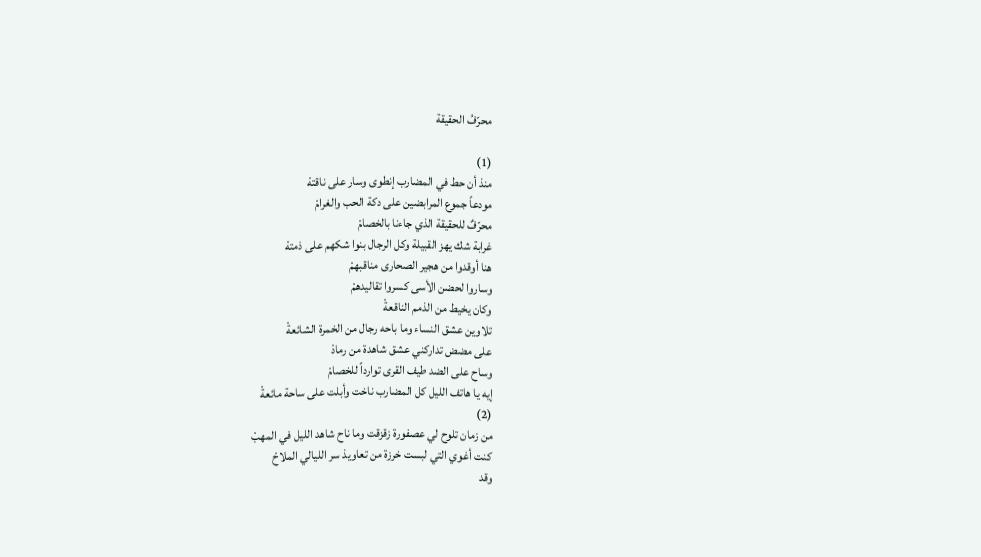محرّفُ الحقيقة

(1)
منذ أن حط في المضارب إنطوى وسار على ناقتهْ
مودعاً جموع المرابضين على دكة الحب والغرامْ
محرّفٌ للحقيقة الذي جاءنا بالخصامْ
غرابة شك يهز القبيلة وكل الرجال بنوا شكهم على ذمتهْ
هنا أوقدوا من هجير الصحارى مناقبهمْ
وساروا لحضن الأسى كسروا تقاليدهمْ
وكان يخيط من الذمم الناقعةْ
تلاوين عشق النساء وما باحه رجال من الخمرة الشائعةْ
على مضض تداركني عشق شاهدة من رمادْ
وساح على الضد طيف القرى توارداً للخصامْ
إيه يا هاتف الليل كل المضارب ناخت وأبلت على ساحة مائعةْ
(2)
من زمان تلوح لي عصفورة زقزقت وما ناح شاهد الليل في المهبْ
كنت أغوي التي لبست خرزة من تعاويذ سر الليالي الملاحْ
وقد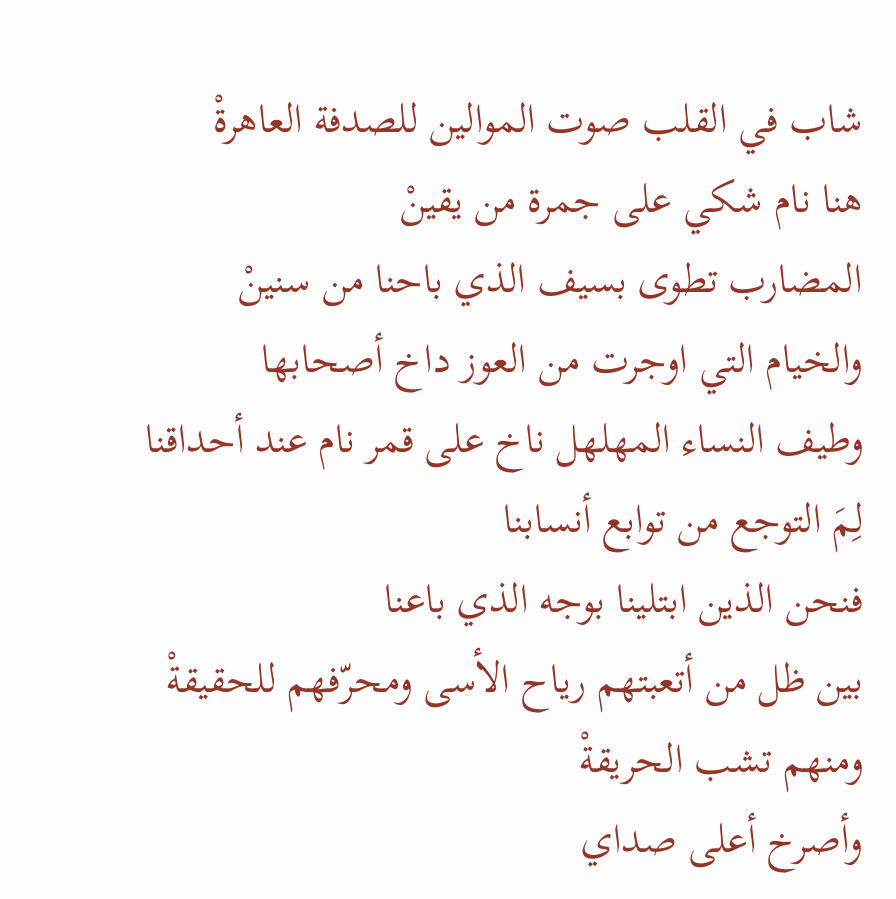شاب في القلب صوت الموالين للصدفة العاهرةْ
هنا نام شكي على جمرة من يقينْ
المضارب تطوى بسيف الذي باحنا من سنينْ
والخيام التي اوجرت من العوز داخ أصحابها
وطيف النساء المهلهل ناخ على قمر نام عند أحداقنا
لِمَ التوجع من توابع أنسابنا
فنحن الذين ابتلينا بوجه الذي باعنا
بين ظل من أتعبتهم رياح الأسى ومحرّفهم للحقيقةْ
ومنهم تشب الحريقةْ
وأصرخ أعلى صداي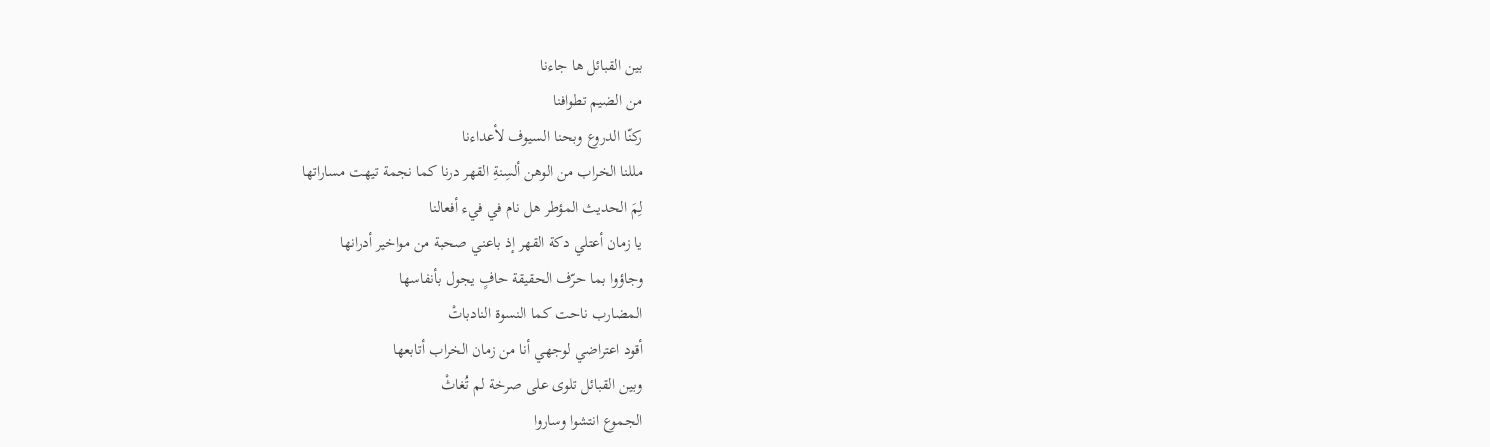بين القبائل ها جاءنا
من الضيم تطوافنا
ركنّا الدروع وبحنا السيوف لأعداءنا
مللنا الخراب من الوهن ألسِنةِ القهر درنا كما نجمة تيهت مساراتها
لِمَ الحديث المؤطر هل نام في فيء أفعالنا
يا زمان أعتلي دكة القهر إذ باعني صحبة من مواخير أدرانها
وجاؤوا بما حرّف الحقيقة حافٍ يجول بأنفاسها
المضارب ناحت كما النسوة النادباتْ
أقود اعتراضي لوجهي أنا من زمان الخراب أتابعها
وبين القبائل تلوى على صرخة لم تُغاثْ
الجموع انتشوا وساروا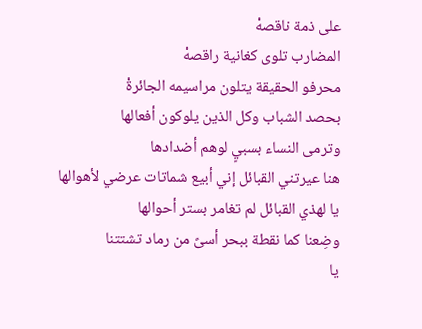على ذمة ناقصهْ
المضارب تلوى كغانية راقصهْ
محرفو الحقيقة يتلون مراسيمه الجائرةْ
بحصد الشباب وكل الذين يلوكون أفعالها
وترمى النساء بسبيٍ لوهم أضدادها
هنا عيرتني القبائل إني أبيع شماتات عرضي لأهوالها
يا لهذي القبائل لم تغامر بستر أحوالها
وضِعنا كما نقطة ببحر أسىً من رماد تشتتنا
يا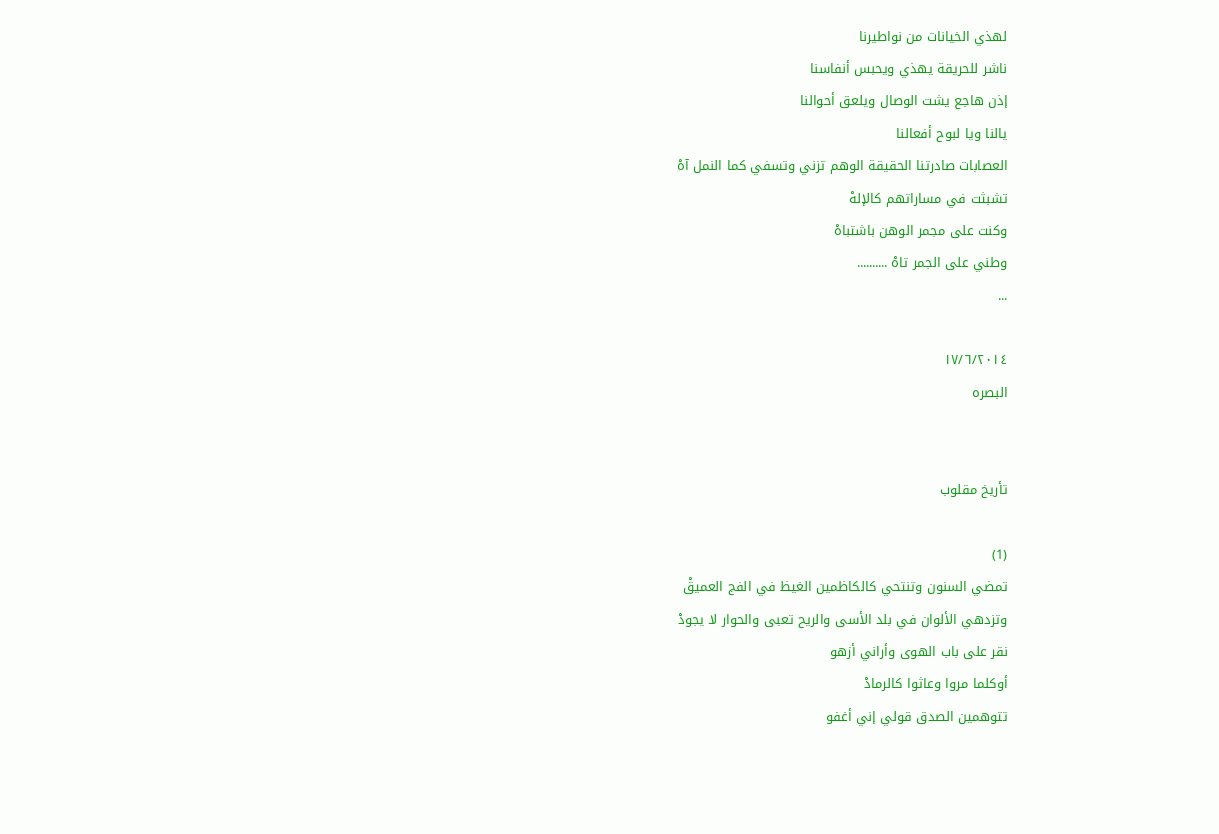لهذي الخيانات من نواطيرنا
ناشر للحريقة يهذي ويحبس أنفاسنا
إذن هاجع يشت الوصال ويلعق أحوالنا
يالنا ويا لبوح أفعالنا
العصابات صادرتنا الحقيقة الوهم تزني وتسفي كما النمل آهْ
تشبثت في مساراتهم كالإلهْ
وكنت على مجمر الوهن باشتباهْ
وطني على الجمر تاهْ ..........
...

١٧/٦/٢٠١٤
البصره


تأريخ مقلوب

(1)
تمضي السنون وتنتحي كالكاظمين الغيظ في الفج العميقْ
وتزدهي الألوان في بلد الأسى والريح تعبى والحوار لا يجودْ
نقر على باب الهوى وأراني أزهو
أوكلما مروا وعاثوا كالرمادْ
تتوهمين الصدق قولي إني أغفو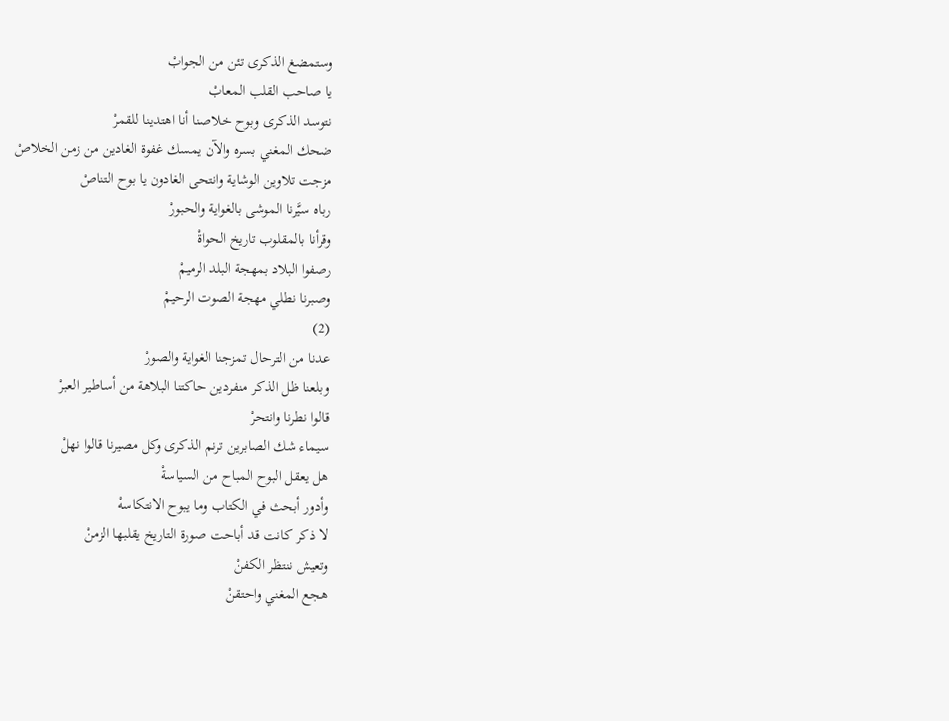وستمضغ الذكرى تئن من الجوابْ
يا صاحب القلب المعابْ
نتوسد الذكرى وبوح خلاصنا أنا اهتدينا للقمرْ
ضحك المغني بسره والآن يمسك غفوة الغادين من زمن الخلاصْ
مزجت تلاوين الوشاية وانتحى الغادون يا بوح التناصْ
رباه سيَّرنا الموشى بالغواية والحبورْ
وقرأنا بالمقلوب تاريخ الحواةْ
رصفوا البلاد بمهجة البلد الرميمْ
وصبرنا نطلي مهجة الصوت الرحيمْ
(2)
عدنا من الترحال تمزجنا الغواية والصورْ
وبلعنا ظل الذكر منفردين حاكتنا البلاهة من أساطير العبرْ
قالوا نطرنا وانتحرْ
سيماء شك الصابرين ترنم الذكرى وكل مصيرنا قالوا نهلْ
هل يعقل البوح المباح من السياسةْ
وأدور أبحث في الكتاب وما يبوح الانتكاسهْ
لا ذكر كانت قد أباحت صورة التاريخ يقلبها الزمنْ
وتعيش ننتظر الكفنْ
هجع المغني واحتقنْ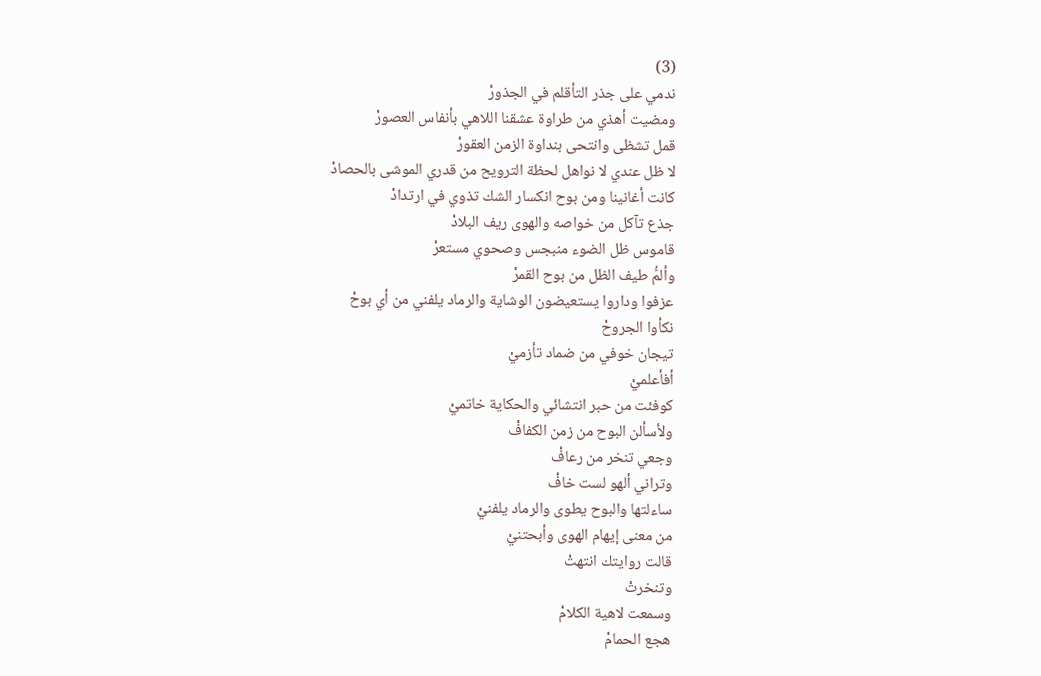(3)
ندمي على جذر التأقلم في الجذورْ
ومضيت أهذي من طراوة عشقنا اللاهي بأنفاس العصورْ
قمل تشظى وانتحى بنداوة الزمن العقورْ
لا ظل عندي لا نواهل لحظة الترويح من قدري الموشى بالحصادْ
كانت أغانينا ومن بوح انكسار الشك تذوي في ارتدادْ
جذع تآكل من خواصه والهوى ريف البلادْ
قاموس ظل الضوء منبجس وصحوي مستعرْ
وألمُّ طيف الظل من بوح القمرْ
عزفوا وداروا يستعيضون الوشاية والرماد يلفني من أي بوحْ
نكأوا الجروحْ
تيجان خوفي من ضماد تأزميْ
أفأعلميْ
كوفئت من حبر انتشائي والحكاية خاتميْ
ولأسألن البوح من زمن الكفافْ
وجعي تنخر من رعافْ
وتراني ألهو لست خافْ
ساءلتها والبوح يطوى والرماد يلفنيْ
من معنى إيهام الهوى وأبحتنيْ
قالت روايتك انتهتْ
وتنخرتْ
وسمعت لاهية الكلامْ
هجع الحمامْ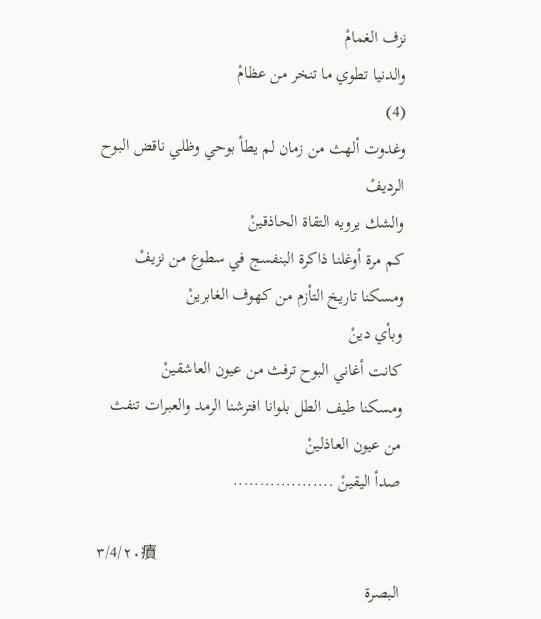نزف الغمامْ
والدنيا تطوي ما تنخر من عظامْ
(4)
وغدوت ألهث من زمان لم يطأ بوحي وظلي ناقض البوح الرديفْ
والشك يرويه التقاة الحاذقينْ
كم مرة أوغلنا ذاكرة البنفسج في سطوع من نزيفْ
ومسكنا تاريخ التأزم من كهوف الغابرينْ
وبأي دينْ
كانت أغاني البوح ترفث من عيون العاشقينْ
ومسكنا طيف الطل بلوانا افترشنا الرمد والعبرات تنفث من عيون العاذلينْ
صدأ اليقينْ ...................

٣/4/٢٠㿎
البصرة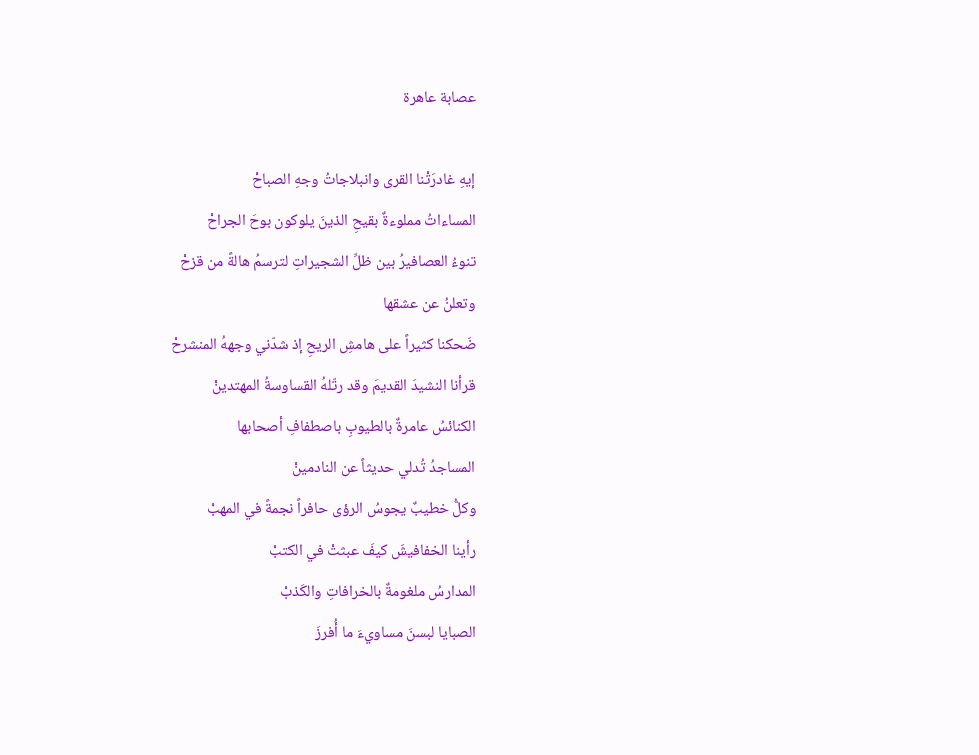عصابة عاهرة

إيهِ غادرَتْنا القرى وانبلاجاتُ وجهِ الصباحْ
المساءاتُ مملوءةٌ بقيحِ الذينَ يلوكون بوحَ الجراحْ
تنوءُ العصافيرُ بين ظلِّ الشجيراتِ لترسمُ هالةً من قزحْ
وتعلنُ عن عشقها
ضَحكنا كثيراً على هامشِ الريحِ إذ شدّني وجههُ المنشرحْ
قرأنا النشيدَ القديمَ وقد رتّلهُ القساوسةُ المهتدينْ
الكنائسُ عامرةٌ بالطيوبِ باصطفافِ أصحابها
المساجدُ تُدلي حديثاً عن النادمينْ
وكلُّ خطيبٌ يجوسُ الرؤى حافراً نجمةً في المهبْ
رأينا الخفافيشَ كيفَ عبثتْ في الكتبْ
المدارسُ ملغومةٌ بالخرافاتِ والكَذبْ
الصبايا لبسنَ مساويءَ ما أُفرزَ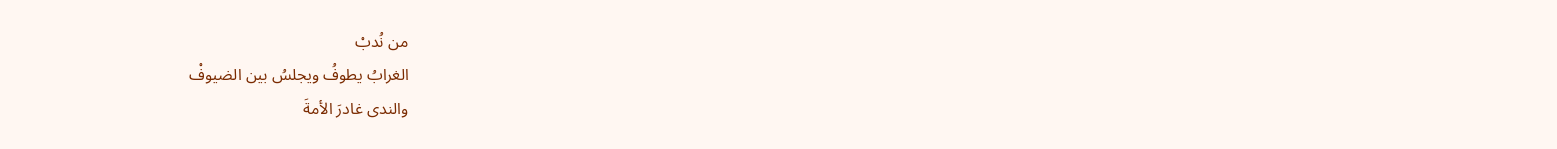من نُدبْ
الغرابُ يطوفُ ويجلسُ بين الضيوفْ
والندى غادرَ الأمةَ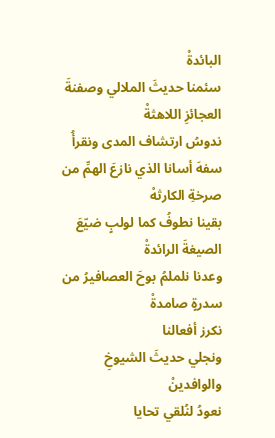البائدةْ
سئمنا حديثَ الملالي وصفنةَ العجائزِ اللاهثةْ
ندوسُ ارتشاف المدى ونقرأُ سفهَ أسانا الذي نازعَ الهمِّ من صرخةِ الكارثهْ
بقينا نطوفُ كما لولبٍ ضيّعَ الصيغةَ الرائدةْ
وعدنا نلملمُ بوحَ العصافيرُ من سدرةٍ صامدةْ
نكرز أفعالنا
ونجلي حديثَ الشيوخِ والوافدينْ
نعودُ لنُلقي تحايا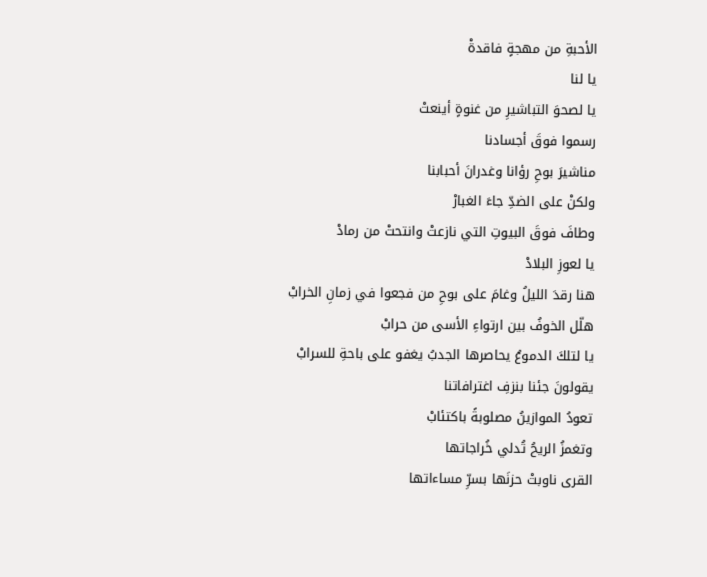الأحبةِ من مهجةٍ فاقدةْ
يا لنا
يا لصحوَ التباشيرِ من غنوةٍ أينعتْ
رسموا فوقَ أجسادنا
مناشيرَ بوحِ رؤانا وغدرانَ أحبابنا
ولكنْ على الضدِّ جاءَ الغبارْ
وطافَ فوقَ البيوتِ التي نازعتْ وانتحتْ من رمادْ
يا لعوزِ البلادْ
هنا رقدَ الليلُ وغامَ على بوحِ من فجعوا في زمانِ الخرابْ
هلّل الخوفُ بين ارتواءِ الأسى من حرابْ
يا لتلكَ الدموعُ يحاصرها الجدبُ يغفو على باحةِ للسرابْ
يقولونَ جئنا بنزفِ اغترافاتنا
تعودُ الموازينُ مصلوبةً باكتئابْ
وتغمزُ الريحُ تُدلي خُراجاتها
القرى ناوبتْ حزنَها بسرِّ مساءاتها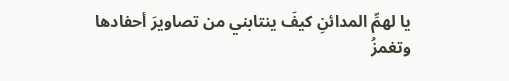يا لهمِّ المدائنِ كيفَ ينتابني من تصاويرَ أحفادها
وتغمزُ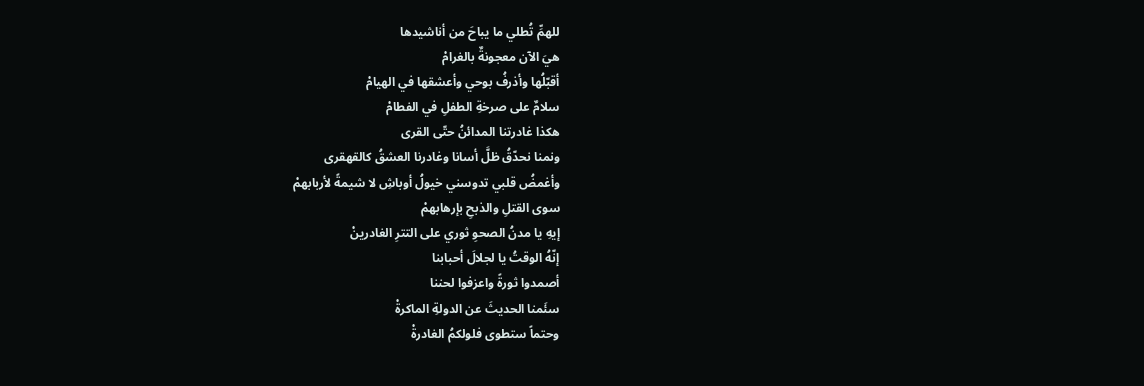للهمِّ تُطلي ما يباحَ من أناشيدها
هيَ الآن معجونةٌ بالغرامْ
أقبّلُها وأذرفُ بوحي وأعشقها في الهيامْ
سلامٌ على صرخةِ الطفلِ في الفطامْ
هكذا غادرتنا المدائنُ حتّى القرى
ونمنا نحدّقُ ظلَّ أسانا وغادرنا العشقُ كالقهقرى
وأغمضُ قلبي تدوسني خيولُ أوباشِ لا شيمةً لأربابهمْ
سوى القتلِ والذبحِ بإرهابهمْ
إيهِ يا مدنُ الصحوِ ثوري على التترِ الغادرينْ
إنّهُ الوقتُ يا لجلالَ أحبابنا
أصمدوا ثورةً واعزفوا لحننا
سئَمنا الحديثَ عن الدولةِ الماكرةْ
وحتماً ستطوى فلولكمُ الغادرةْ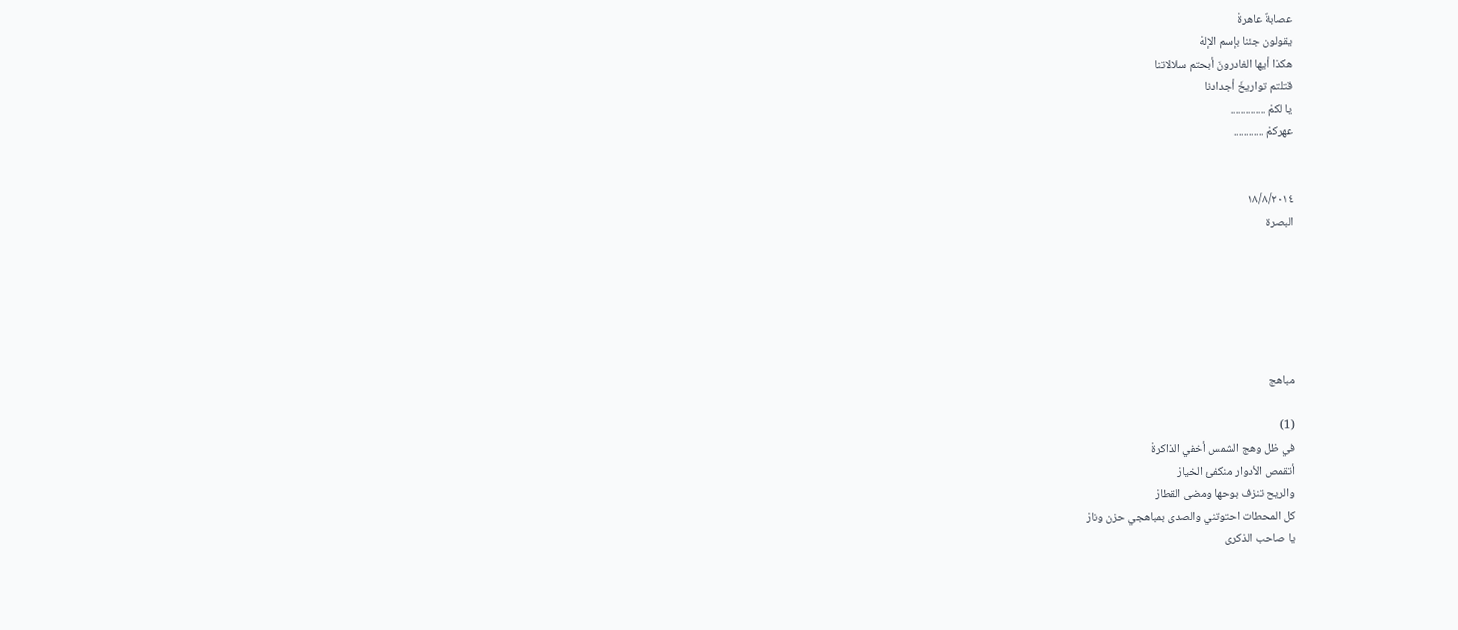عصابةٌ عاهرةْ
يقولون جئنا بإسم الإلهْ
هكذا أيها الغادرونَ أبحتم سلالاتنا
قتلتم تواريخَ أجدادنا
يا لكمْ ..............
عهركمْ ............


١٨/٨/٢٠١٤
البصرة






مباهج

(1)
في ظل وهج الشمس أخفي الذاكرةْ
أتقمص الأدوار منكفئ الخيارْ
والريح تنزف بوحها ومضى القطارْ
كل المحطات احتوتني والصدى بمباهجي حزن ونارْ
يا صاحب الذكرى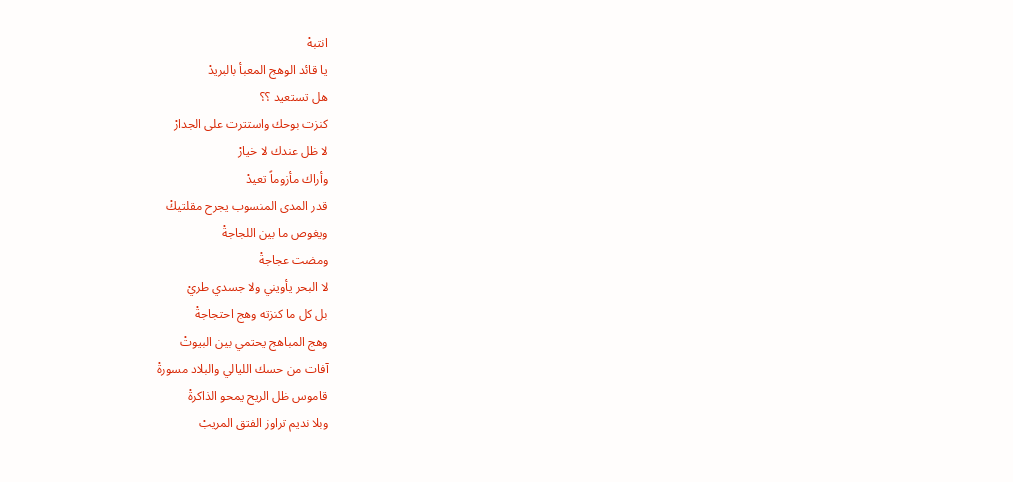انتبهْ
يا قائد الوهج المعبأ بالبريدْ
هل تستعيد ؟؟
كنزت بوحك واستترت على الجدارْ
لا ظل عندك لا خيارْ
وأراك مأزوماً تعيدْ
قدر المدى المنسوب يجرح مقلتيكْ
ويغوص ما بين اللجاجةْ
ومضت عجاجةْ
لا البحر يأويني ولا جسدي طريْ
بل كل ما كنزته وهج احتجاجةْ
وهج المباهج يحتمي بين البيوتْ
آفات من حسك الليالي والبلاد مسورةْ
قاموس ظل الريح يمحو الذاكرةْ
وبلا نديم تراوز الفتق المريبْ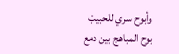وأبوح سري للحبيبْ
بوح المباهج بين دمع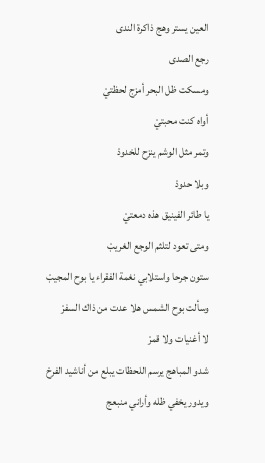العين يستر وهج ذاكرة الندى
رجع الصدى
ومسكت ظل البحر أمزج لحظتيْ
أواه كنت محبتيْ
وتمر مثل الوشم ينزح للخدودْ
وبلا حدودْ
يا طائر الفينيق هذه دمعتيْ
ومتى تعود لتلثم الوجع الغريبْ
ستون جرحا واستلابي نغمة الفقراء يا بوح المجيبْ
وسألت بوح الشمس هلا عدت من ذاك السفرْ
لا أغنيات ولا قمرْ
شدو المباهج يرسم اللحظات يبلع من أناشيد الفرحْ
ويدور يخفي ظله وأراني منبعج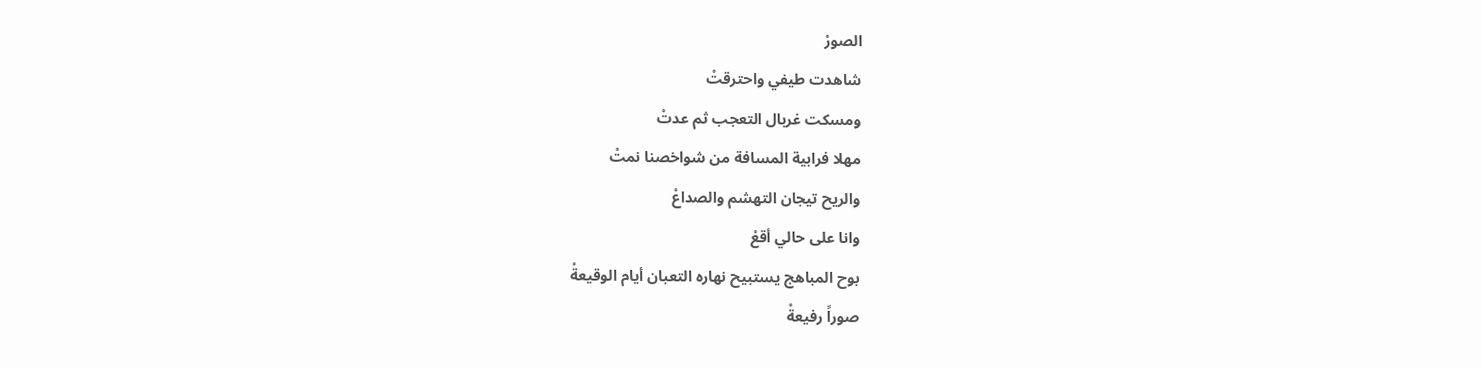الصورْ
شاهدت طيفي واحترقتْ
ومسكت غربال التعجب ثم عدتْ
مهلا فرابية المسافة من شواخصنا نمتْ
والريح تيجان التهشم والصداعْ
وانا على حالي أقعْ
بوح المباهج يستبيح نهاره التعبان أيام الوقيعةْ
صوراً رفيعةْ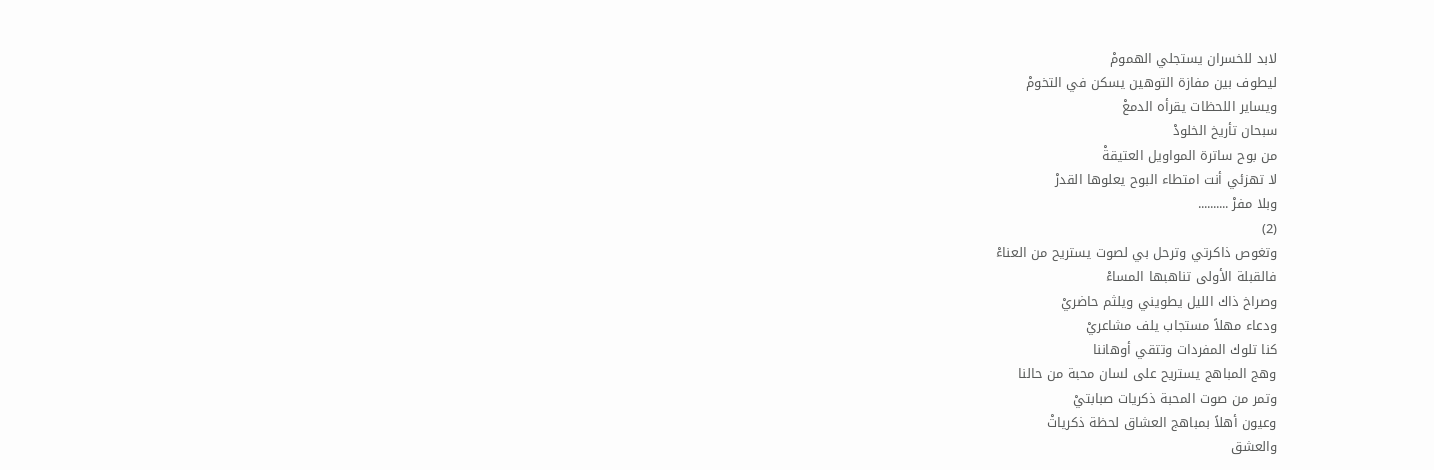لابد للخسران يستجلي الهمومْ
ليطوف بين مفازة التوهين يسكن في التخومْ
ويساير اللحظات يقرأه الدمعْ
سبحان تأريخ الخلودْ
من بوح ساترة المواويل العتيقةْ
لا تهزئي أنت امتطاء البوح يعلوها القدرْ
وبلا مفرْ ..........
(2)
وتغوص ذاكرتي وترحل بي لصوت يستريح من العناءْ
فالقبلة الأولى تناهبها المساءْ
وصراخ ذاك الليل يطويني ويلثم حاضريْ
ودعاء مهلاً مستجاب يلف مشاعريْ
كنا تلوك المفردات وتتقي أوهاننا
وهج المباهج يستريح على لسان محبة من حالنا
وتمر من صوت المحبة ذكريات صبابتيْ
وعيون أهلاً بمباهج العشاق لحظة ذكرياتْ
والعشق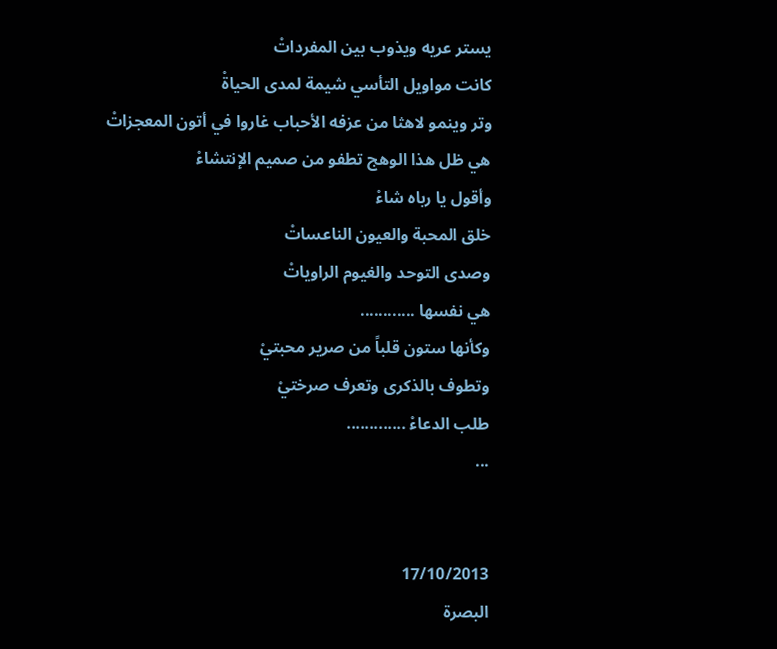يستر عريه ويذوب بين المفرداتْ
كانت مواويل التأسي شيمة لمدى الحياةْ
وتر وينمو لاهثا من عزفه الأحباب غاروا في أتون المعجزاتْ
هي ظل هذا الوهج تطفو من صميم الإنتشاءْ
وأقول يا رباه شاءْ
خلق المحبة والعيون الناعساتْ
وصدى التوحد والغيوم الراوياتْ
هي نفسها ............
وكأنها ستون قلباً من صرير محبتيْ
وتطوف بالذكرى وتعرف صرختيْ
طلب الدعاءْ .............
...


17/10/2013
البصرة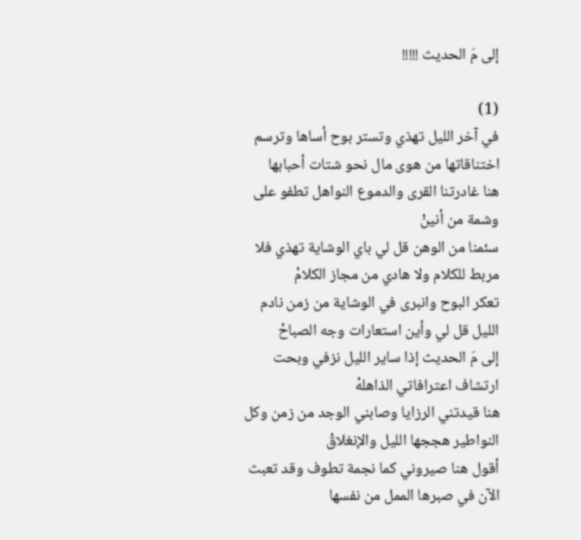إلى مَ الحديث !!!!!

(1)
في آخر الليل تهذي وتستر بوح أساها وترسم اختناقاتها من هوى مال نحو شتات أحبابها
هنا غادرتنا القرى والدموع النواهل تطفو على وشمة من أنينْ
سئمنا من الوهن قل لي باي الوشاية تهذي فلا مربط للكلام ولا هادي من مجاز الكلامْ
تعكر البوح وانبرى في الوشاية من زمن نادم الليل قل لي وأين استعارات وجه الصباحْ
إلى مَ الحديث إذا ساير الليل نزفي وبحت ارتشاف اعترافاتي الذاهلهْ
هنا قيدتني الرزايا وصابني الوجد من زمن وكل النواطير هججها الليل والإنغلاقْ
أقول هنا صيروني كما نجمة تطوف وقد تعبث الآن في صبرها الممل من نفسها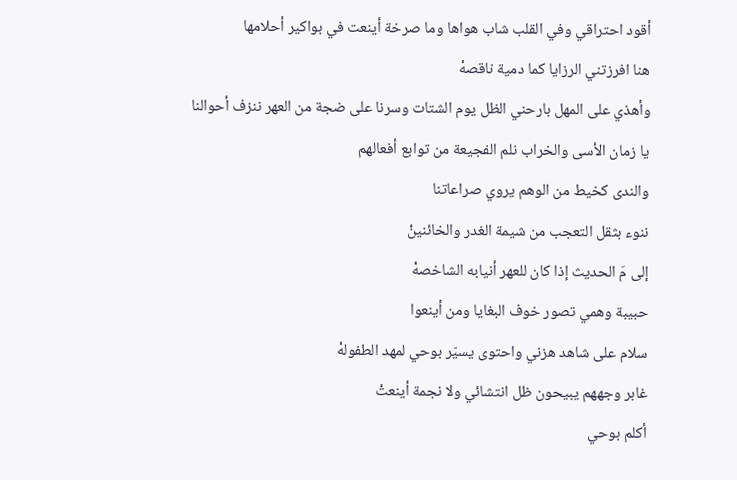أقود احتراقي وفي القلب شاب هواها وما صرخة أينعت في بواكير أحلامها
هنا افرزتني الرزايا كما دمية ناقصهْ
وأهذي على المهل بارحني الظل يوم الشتات وسرنا على ضجة من العهر ننزف أحوالنا
يا زمان الأسى والخراب نلم الفجيعة من توابع أفعالهم
والندى كخيط من الوهم يروي صراعاتنا
ننوء بثقل التعجب من شيمة الغدر والخائنينْ
إلى مَ الحديث إذا كان للعهر أنيابه الشاخصهْ
حبيبة وهمي تصور خوف البغايا ومن أينعوا
سلام على شاهد هزني واحتوى يسيّر بوحي لمهد الطفولهْ
غابر وجههم يبيحون ظل انتشائي ولا نجمة أينعتْ
أكلم بوحي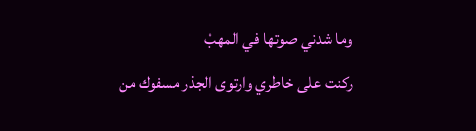وما شدني صوتها في المهبْ
ركنت على خاطري وارتوى الجذر مسفوك من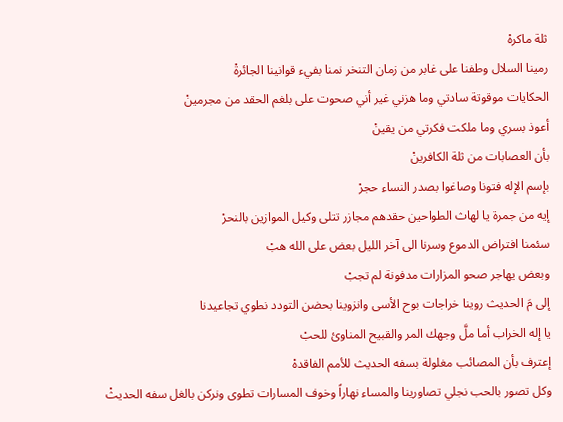ثلة ماكرهْ
رمينا السلال وطفنا على غابر من زمان التنخر نمنا بفيء قوانينا الجائرةْ
الحكايات موقوتة سادتي وما هزني غير أني صحوت على بلغم الحقد من مجرمينْ
أعوذ بسري وما ملكت فكرتي من يقينْ
بأن العصابات من ثلة الكافرينْ
بإسم الإله فتونا وصاغوا بصدر النساء حجرْ
إيه من جمرة يا لهاث الطواحين حقدهم مجازر تتلى وكيل الموازين بالنحرْ
سئمنا افتراض الدموع وسرنا الى آخر الليل بعض على الله هبْ
وبعض يهاجر صحو المزارات مدفونة لم تجبْ
إلى مَ الحديث روينا خراجات بوح الأسى وانزوينا بحضن التودد نطوي تجاعيدنا
يا إله الخراب أما ملَّ وجهك المر والقبيح المناوئ للحبْ
إعترف بأن المصائب مغلولة بسفه الحديث للأمم الفاقدهْ
وكل تصور بالحب نجلي تصاورينا والمساء نهاراً وخوف المسارات تطوى ونركن بالغل سفه الحديثْ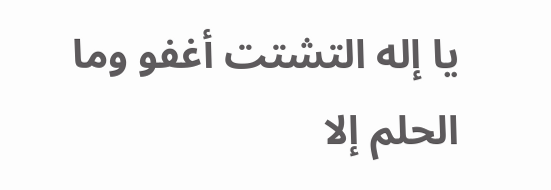يا إله التشتت أغفو وما الحلم إلا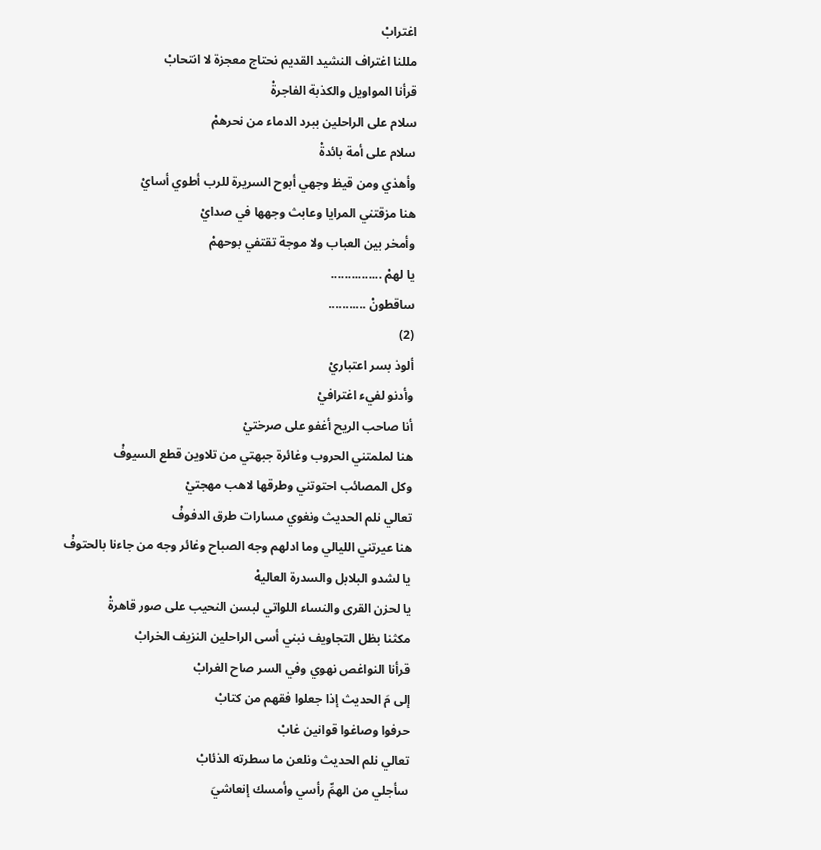اغترابْ
مللنا اغتراف النشيد القديم نحتاج معجزة لا انتحابْ
قرأنا المواويل والكذبة الفاجرةْ
سلام على الراحلين ببرد الدماء من نحرهمْ
سلام على أمة بائدةْ
وأهذي ومن قيظ وجهي أبوح السريرة للرب أطوي أسايْ
هنا مزقتني المرايا وعابث وجهها في صدايْ
وأمخر بين العباب ولا موجة تقتفي بوحهمْ
يا لهمْ ...............
ساقطونْ ...........
(2)
ألوذ بسر اعتباريْ
وأدنو لفيء اغترافيْ
أنا صاحب الريح أغفو على صرختيْ
هنا لملمتني الحروب وغائرة جبهتي من تلاوين قطع السيوفْ
وكل المصائب احتوتني وطرقها لاهب مهجتيْ
تعالي نلم الحديث ونغوي مسارات طرق الدفوفْ
هنا عيرتني الليالي وما ادلهم وجه الصباح وغائر وجه من جاءنا بالحتوفْ
يا لشدو البلابل والسدرة العاليهْ
يا لحزن القرى والنساء اللواتي لبسن النحيب على صور قاهرةْ
مكثنا بظل التجاويف نبني أسى الراحلين النزيف الخرابْ
قرأنا النواغص نهوي وفي السر صاح الغرابْ
إلى مَ الحديث إذا جعلوا فقهم من كتابْ
حرفوا وصاغوا قوانين غابْ
تعالي نلم الحديث ونلعن ما سطرته الذئابْ
سأجلي من الهمِّ رأسي وأمسك إنعاشيَ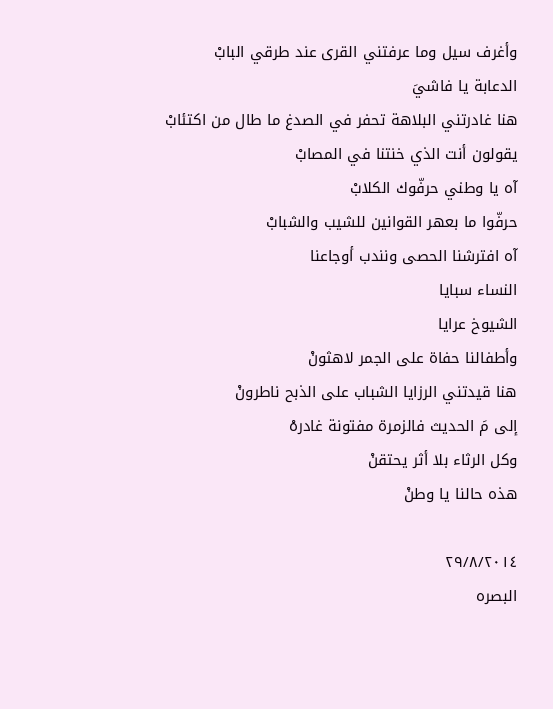وأغرف سيل وما عرفتني القرى عند طرقي البابْ
الدعابة يا فاشيَ
هنا غادرتني البلاهة تحفر في الصدغ ما طال من اكتئابْ
يقولون أنت الذي خنتنا في المصابْ
آه يا وطني حرفّوك الكلابْ
حرفّوا ما بعهر القوانين للشيب والشبابْ
آه افترشنا الحصى ونندب أوجاعنا
النساء سبايا
الشيوخ عرايا
وأطفالنا حفاة على الجمر لاهثونْ
هنا قيدتني الرزايا الشباب على الذبح ناطرونْ
إلى مَ الحديث فالزمرة مفتونة غادرهْ
وكل الرثاء بلا أثر يحتقنْ
هذه حالنا يا وطنْ

٢٩/٨/٢٠١٤
البصره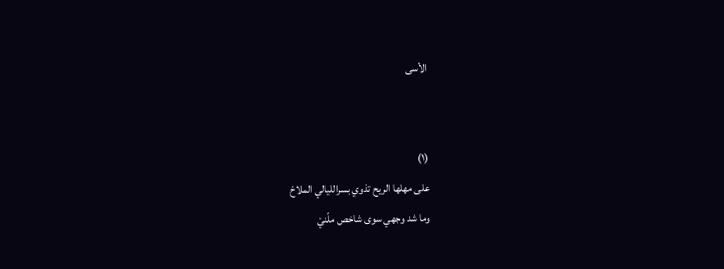الأسى


(١)
على مهلها الريح تذوي بسرالليالي الملاحْ
وما شد وجهي سوى شاخص ملّنيْ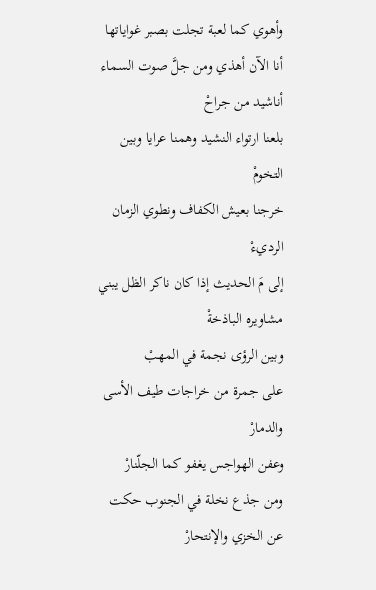وأهوي كما لعبة تجلت بصبر غواياتها
أنا الآن أهذي ومن جلَّ صوت السماء أناشيد من جراحْ
بلعنا ارتواء النشيد وهمنا عرايا وبين التخومْ
خرجنا بعيش الكفاف ونطوي الزمان الرديءْ
إلى مَ الحديث إذا كان ناكر الظل يبني مشاويره الباذخةْ
وبين الرؤى نجمة في المهبْ
على جمرة من خراجات طيف الأسى والدمارْ
وعفن الهواجس يغفو كما الجلّنارْ
ومن جذع نخلة في الجنوب حكت عن الخزي والإنتحارْ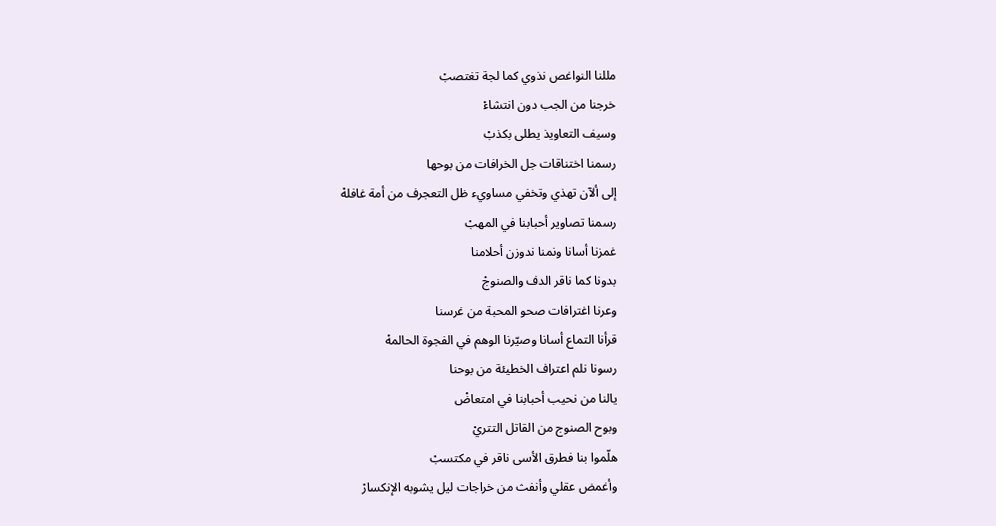مللنا النواغص نذوي كما لجة تغتصبْ
خرجنا من الجب دون انتشاءْ
وسيف التعاويذ يطلى بكذبْ
رسمنا اختناقات جل الخرافات من بوحها
إلى ألآن تهذي وتخفي مساويء ظل التعجرف من أمة غافلهْ
رسمنا تصاوير أحبابنا في المهبْ
غمزنا أسانا ونمنا ندوزن أحلامنا
بدونا كما ناقر الدف والصنوجْ
وعرنا اغترافات صحو المحبة من غرسنا
قرأنا التماع أسانا وصيّرنا الوهم في الفجوة الحالمهْ
رسونا نلم اعتراف الخطيئة من بوحنا
يالنا من نحيب أحبابنا في امتعاضْ
وبوح الصنوج من القاتل التتريْ
هلّموا بنا فطرق الأسى ناقر في مكتسبْ
وأغمض عقلي وأنفث من خراجات ليل يشوبه الإنكسارْ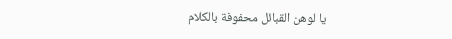يا لوهن القبائل محفوفة بالكلام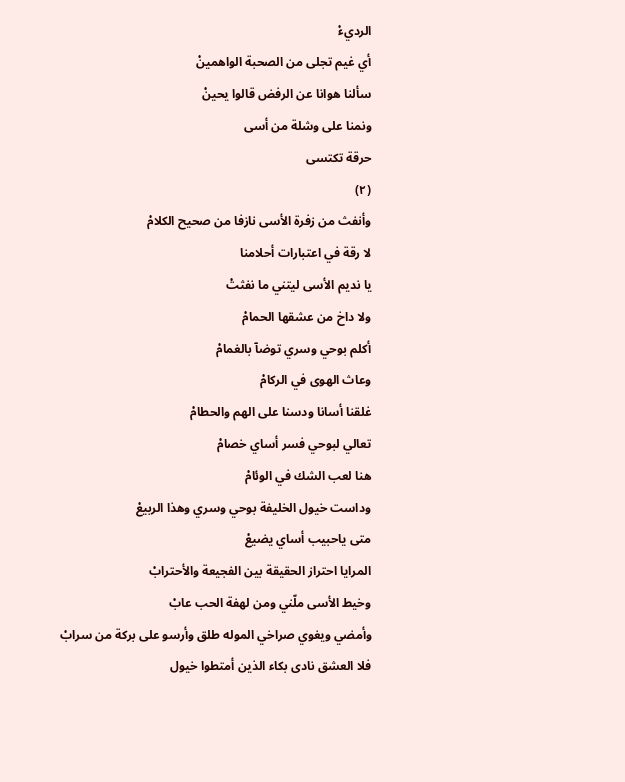الرديءْ
أي غيم تجلى من الصحبة الواهمينْ
سألنا هوانا عن الرفض قالوا يحينْ
ونمنا على وشلة من أسى
حرقة تكتسى
(٢)
وأنفث من زفرة الأسى نازفا من صحيح الكلامْ
لا رقة في اعتبارات أحلامنا
يا نديم الأسى ليتني ما نفثتْ
ولا داخ من عشقها الحمامْ
أكلم بوحي وسري توضآ بالغمامْ
وعاث الهوى في الركامْ
غلقنا أسانا ودسنا على الهم والحطامْ
تعالي لبوحي فسر أساي خصامْ
هنا لعب الشك في الوئامْ
وداست خيول الخليفة بوحي وسري وهذا الربيعْ
متى ياحبيب أساي يضيعْ
المرايا احتراز الحقيقة بين الفجيعة والأحترابْ
وخيط الأسى ملّني ومن لهفة الحب عابْ
وأمضي ويغوي صراخي الموله طلق وأرسو على بركة من سرابْ
فلا العشق نادى بكاء الذين أمتطوا خيول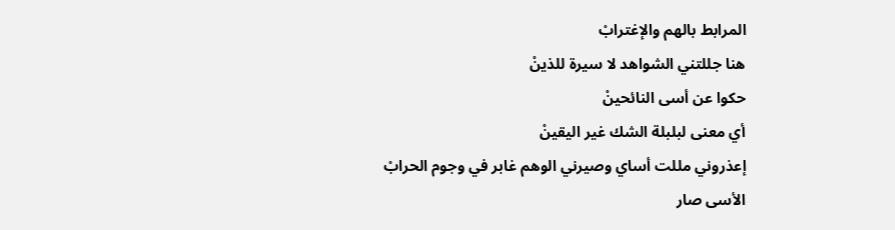المرابط بالهم والإغترابْ
هنا جللتني الشواهد لا سيرة للذينْ
حكوا عن أسى النائحينْ
أي معنى لبلبلة الشك غير اليقينْ
إعذروني مللت أساي وصيرني الوهم غابر في وجوم الحرابْ
الأسى صار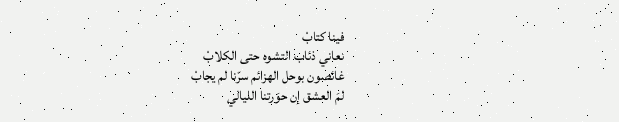فينا كتابْ
نعاني ذئاب التشوه حتى الكلابْ
غائصون بوحل الهزائم سرّنا لم يجابْ
لمَ العشق إن حوَرتنا الليالي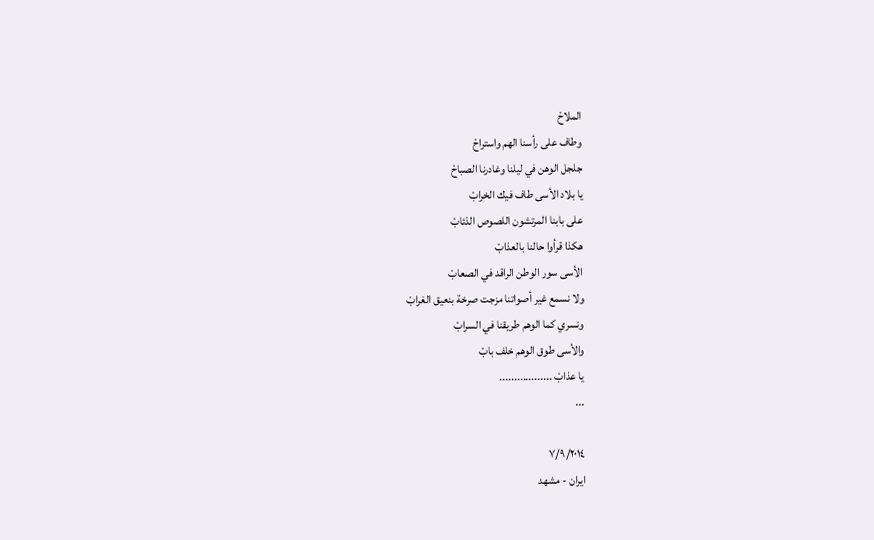الملاحْ
وطاف على رأسنا الهم واستراحْ
جلجل الوهن في ليلنا وغادرنا الصباحْ
يا بلاد الأسى طاف فيك الخرابْ
على بابنا المرتشون اللصوص الذئابْ
هكذا قرأوا حالنا بالعذابْ
الأسى سور الوطن الراقد في الصعابْ
ولا نسمع غير أصواتنا مزجت صرخة بنعيق الغرابْ
ونسري كما الوهم طريقنا في السرابْ
والأسى طوق الوهم خلف بابْ
يا عذابْ ..................
...

٧/٩/٢٠١٤
ايران - مشهد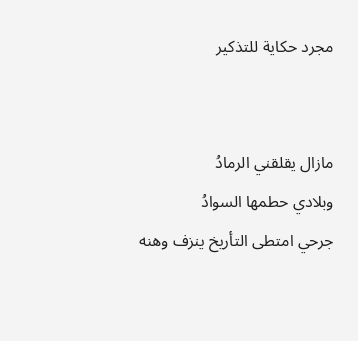مجرد حكاية للتذكير


مازال يقلقني الرمادُ
وبلادي حطمها السوادُ
جرحي امتطى التأريخ ينزف وهنه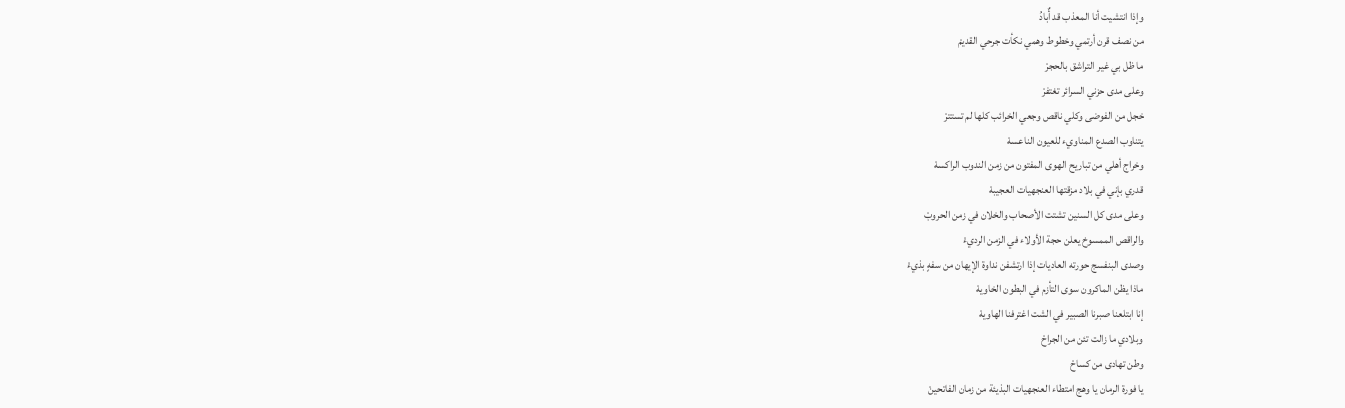وإذا انتشيت أنا المعذب قد أٌبادُ
من نصف قرن أرتمي وخطوط وهمي نكأت جرحي القديمْ
ما ظل بي غير التراشق بالحجرْ
وعلى مدى حزني السرائر تغتفرْ
خجل من الفوضى وكلي ناقص وجعي الخرائب كلها لم تستترْ
يتناوب الصدع المناويء للعيون الناعسهْ
وخراج أهلي من تباريح الهوى المفتون من زمن الندوب الراكسهْ
قدري بإني في بلاد مزقتها العنجهيات العجيبهْ
وعلى مدى كل السنين تشتت الأصحاب والخلان في زمن الحروبْ
والراقص الممسوخ يعلن حجة الأولاء في الزمن الرديءْ
وصدى البنفسج حورته العاديات إذا ارتشفن نداوة الإيهان من سفهٍ بذيءْ
ماذا يظن الماكرون سوى التأزم في البطون الخاويهْ
إنا ابتلعنا صبرنا الصبير في الشت اغترفنا الهاويهْ
وبلادي ما زالت تئن من الجراحْ
وطن تهادى من كساحْ
يا فورة الرمان يا وهج امتطاء العنجهيات البذيئة من زمان الفاتحينْ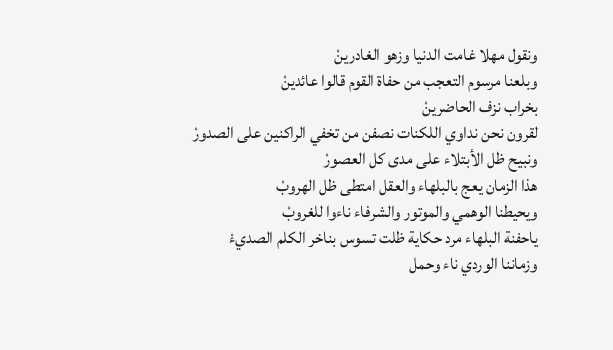ونقول مهلا غامت الدنيا وزهو الغادرينْ
وبلعنا مرسوم التعجب من حفاة القوم قالوا عائدينْ
بخراب نزف الحاضرينْ
لقرون نحن نداوي اللكنات نصفن من تخفي الراكنين على الصدورْ
ونبيح ظل الأبتلاء على مدى كل العصورْ
هذا الزمان يعج بالبلهاء والعقل امتطى ظل الهروبْ
ويحيطنا الوهمي والموتور والشرفاء ناءوا للغروبْ
ياحفنة البلهاء مرد حكاية ظلت تسوس بناخر الكلم الصديءْ
وزماننا الوردي ناء وحمل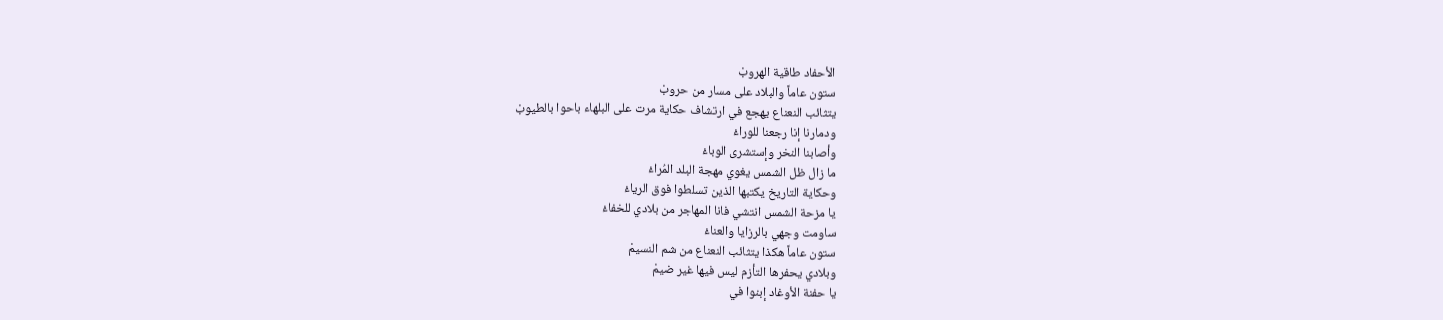الأحفاد طاقية الهروبْ
ستون عاماً والبلاد على مسار من حروبْ
يتثائب النعناع يهجع في ارتشاف حكاية مرت على البلهاء باحوا بالطيوبْ
ودمارنا إنا رجعنا للوراءْ
وأصابنا النخر وإستشرى الوباءْ
ما زال ظل الشمس يغوي مهجة البلد المُراءْ
وحكاية التاريخ يكتبها الذين تسلطوا فوق الرياءْ
يا مزحة الشمس انتشي فانا المهاجر من بلادي للخفاءْ
ساومت وجهي بالرزايا والعناءْ
ستون عاماً هكذا يتثائب النعناع من شم النسيمْ
وبلادي يحفرها التأزم ليس فيها غير ضيمْ
يا حفنة الأوغاد إبنوا في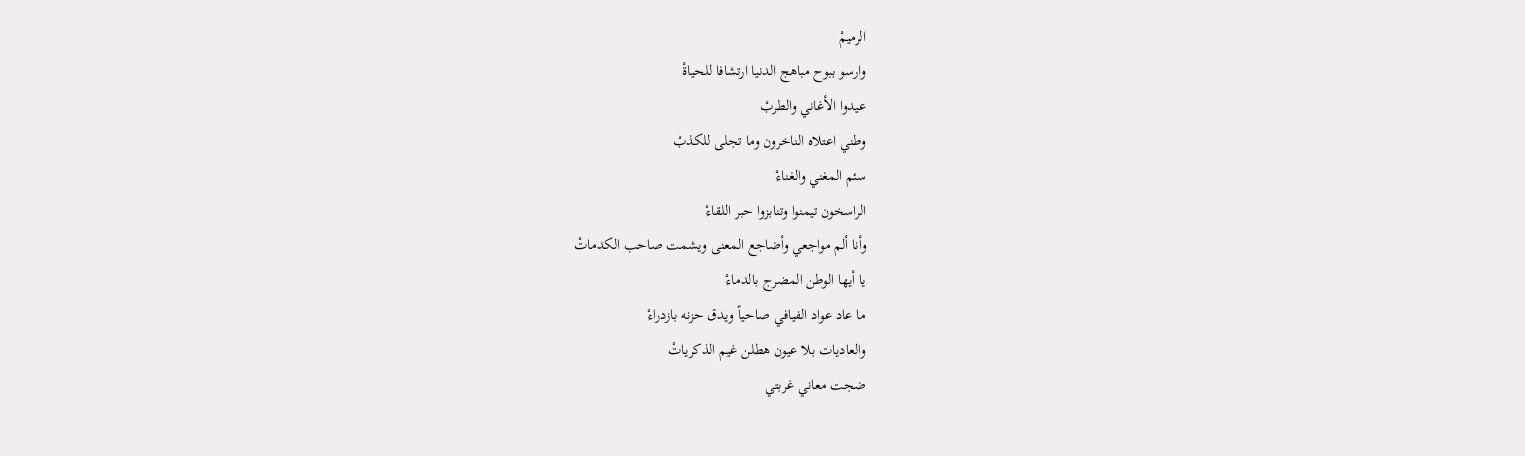الرميمْ
وارسو ببوح مباهج الدنيا ارتشافا للحياةْ
عيدوا الأغاني والطربْ
وطني اعتلاه الناخرون وما تجلى للكذبْ
سئم المغني والغناءْ
الراسخون تيمنوا وتنابزوا حبر اللقاءْ
وأنا ألم مواجعي وأضاجع المعنى ويشمت صاحب الكدماتْ
يا أيها الوطن المضرج بالدماءْ
ما عاد عواد الفيافي صاحياً ويدق حزنه بازدراءْ
والعاديات بلا عيون هطلن غيم الذكرياتْ
ضجت معاني غربتي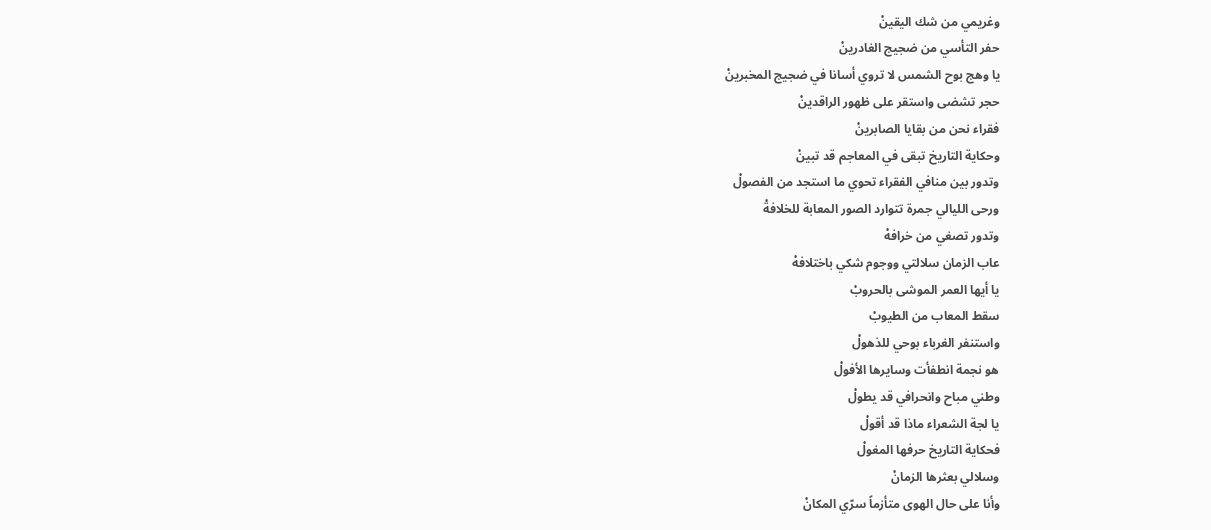وغريمي من شك اليقينْ
حفر التأسي من ضجيج الغادرينْ
يا وهج بوح الشمس لا تروي أسانا في ضجيج المخبرينْ
حجر تشضى واستقر على ظهور الراقدينْ
فقراء نحن من بقايا الصابرينْ
وحكاية التاريخ تبقى في المعاجم قد تبينْ
وتدور بين منافي الفقراء تحوي ما استجد من الفصولْ
ورحى الليالي جمرة تتوارد الصور المعابة للخلافةْ
وتدور تصغي من خرافهْ
عاب الزمان سلالتي ووجوم شكي باختلافهْ
يا أيها العمر الموشى بالحروبْ
سقط المعاب من الطيوبْ
واستنفر الغرباء بوحي للذهولْ
هو نجمة انطفأت وسايرها الأفولْ
وطني مباح وانحرافي قد يطولْ
يا لجة الشعراء ماذا قد أقولْ
فحكاية التاريخ حرفها المغولْ
وسلالي بعثرها الزمانْ
وأنا على حال الهوى متأزماً سرّي المكانْ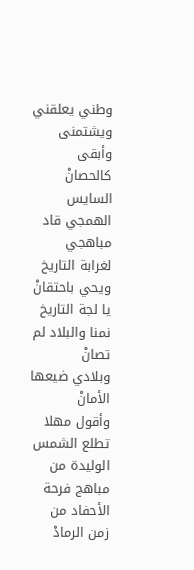وطني يعلقني ويشتمنى وأبقى كالحصانْ
السايس الهمجي قاد مباهجي لغرابة التاريخ ويحي باحتقانْ
يا لجة التاريخ نمنا والبلاد لم تصانْ
وبلادي ضيعها الأمانْ
وأقول مهلا تطلع الشمس الوليدة من مباهج فرحة الأحفاد من زمن الرمادْ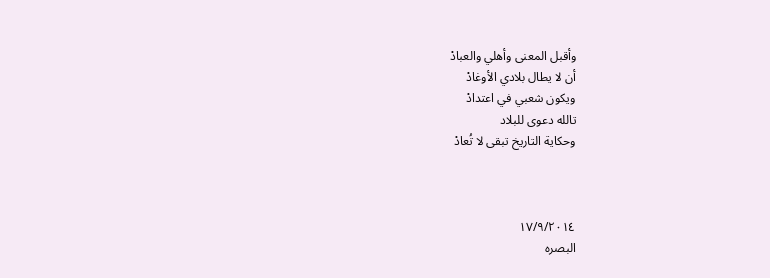وأقبل المعنى وأهلي والعبادْ
أن لا يطال بلادي الأوغادْ
ويكون شعبي في اعتدادْ
تالله دعوى للبلاد
وحكاية التاريخ تبقى لا تُعادْ



١٧/٩/٢٠١٤
البصره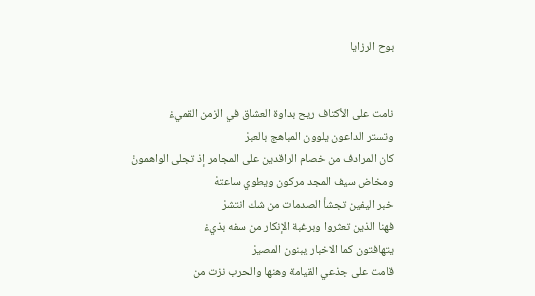بوح الرزايا


نامت على الأكتاف ريح بداوة العشاق في الزمن القميءْ
وتستر الداعون يلوون المباهج بالعبرْ
كان المرادف من خصام الراقدين على المجامر إذ تجلى الواهمونْ
ومخاض سيف المجد مركون ويطوي ساعتهْ
خبر اليفين تجشأ الصدمات من شك انتشرْ
فهنا الذين تعثروا وبرغبة الإنكار من سفه بذيءْ
يتهافتون كما الاخبار يبنون المصيرْ
قامت على جذعي القيامة وهنها والحرب نزت من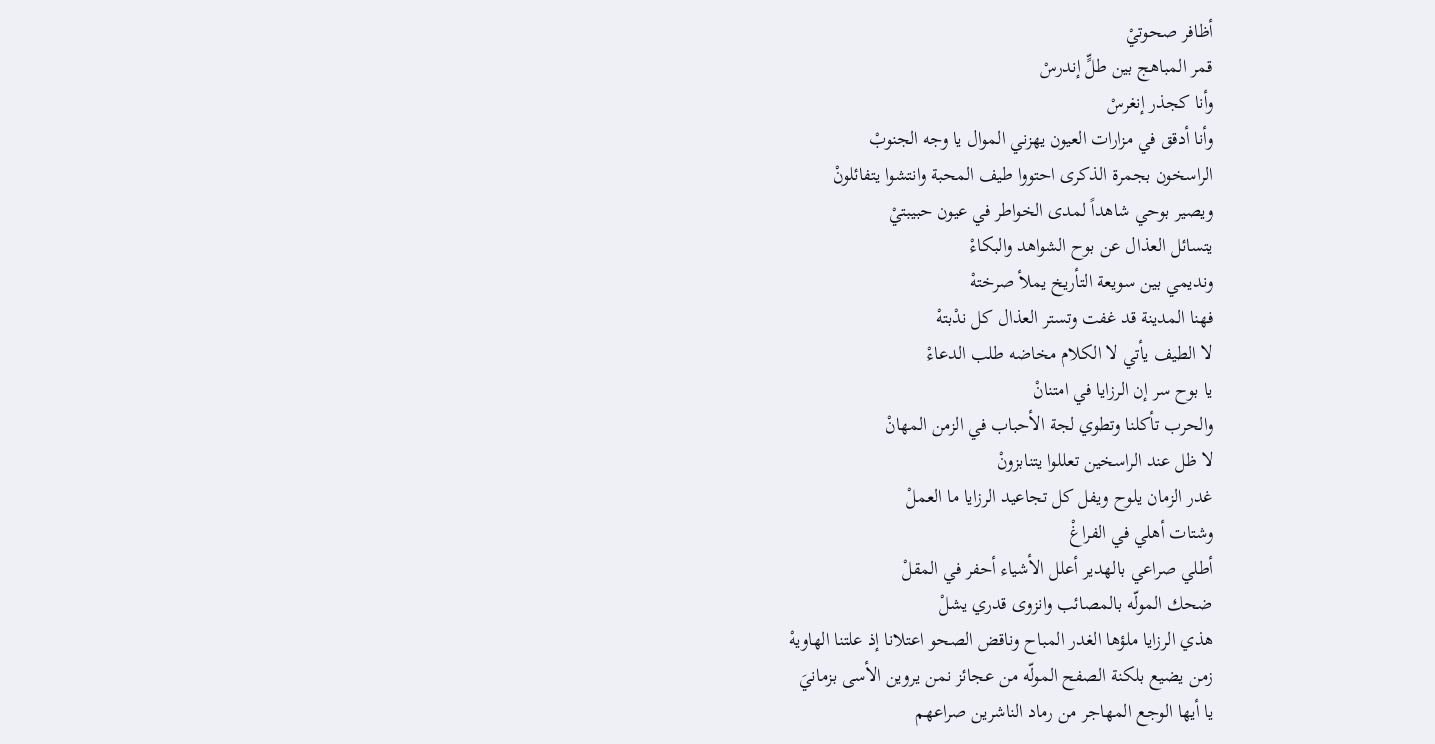أظافر صحوتيْ
قمر المباهج بين طلٍّ إندرسْ
وأنا كجذر إنغرسْ
وأنا أدقق في مزارات العيون يهزني الموال يا وجه الجنوبْ
الراسخون بجمرة الذكرى احتووا طيف المحبة وانتشوا يتفائلونْ
ويصير بوحي شاهداً لمدى الخواطر في عيون حبيبتيْ
يتسائل العذال عن بوح الشواهد والبكاءْ
ونديمي بين سويعة التأريخ يملأ صرختهْ
فهنا المدينة قد غفت وتستر العذال كل ندْبتهْ
لا الطيف يأتي لا الكلام مخاضه طلب الدعاءْ
يا بوح سر إن الرزايا في امتنانْ
والحرب تأكلنا وتطوي لجة الأحباب في الزمن المهانْ
لا ظل عند الراسخين تعللوا يتنابزونْ
غدر الزمان يلوح ويفل كل تجاعيد الرزايا ما العملْ
وشتات أهلي في الفراغْ
أطلي صراعي بالهدير أعلل الأشياء أحفر في المقلْ
ضحك المولّه بالمصائب وانزوى قدري يشلْ
هذي الرزايا ملؤها الغدر المباح وناقض الصحو اعتلانا إذ علتنا الهاويهْ
زمن يضيع بلكنة الصفح المولّه من عجائز نمن يروين الأسى بزمانيَ
يا أيها الوجع المهاجر من رماد الناشرين صراعهم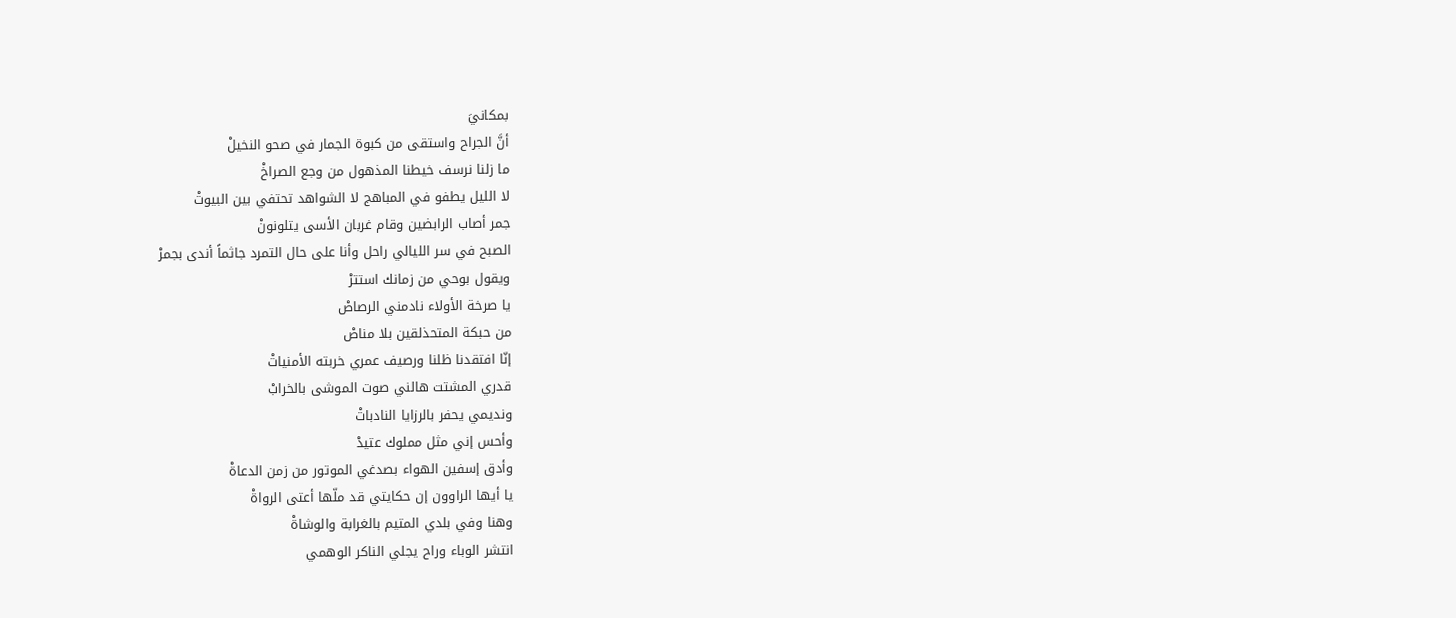بمكانيَ
أنَّ الجراح واستقى من كبوة الجمار في صحو النخيلْ
ما زلنا نرسف خيطنا المذهول من وجع الصراخْ
لا الليل يطفو في المباهج لا الشواهد تحتفي بين البيوتْ
جمر أصاب الرابضين وقام غربان الأسى يتلونونْ
الصبح في سر الليالي راحل وأنا على حال التمرد جاثماً أندى بجمرْ
ويقول بوحي من زمانك استترْ
يا صرخة الأولاء نادمني الرصاصْ
من حبكة المتحذلقين بلا مناصْ
إنّا افتقدنا ظلنا ورصيف عمري خربته الأمنياتْ
قدري المشتت هالني صوت الموشى بالخرابْ
ونديمي يحفر بالرزايا النادباتْ
وأحس إني مثل مملوك عتيدْ
وأدق إسفين الهواء بصدغي الموتور من زمن الدعاةْ
يا أيها الراوون إن حكايتي قد ملّها أعتى الرواةْ
وهنا وفي بلدي المتيم بالغرابة والوشاةْ
انتشر الوباء وراح يجلي الناكر الوهمي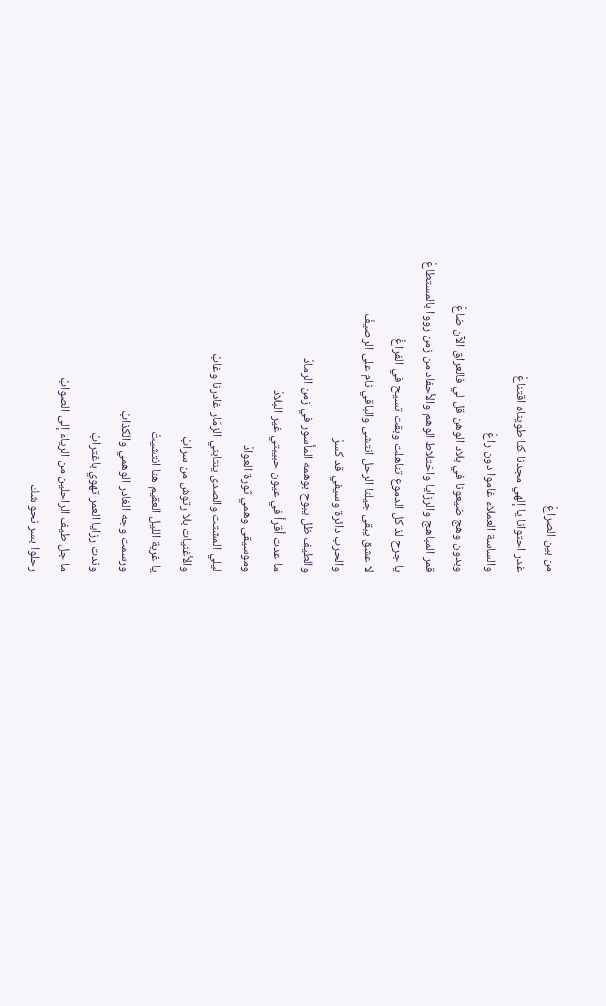من بين الصراعْ
غدر احتوانا يا إلهي مجدنا كنا طويناه اقتناعْ
والساسة العملاء غاموا دون راعْ
وبدون وهج ضيعونا في بلاد الوهن قل لي فالعراق الآن ضاعْ
قمر المباهج والرزايا واختلاط الوهم والأحفاد من زمن رووا بالمستطاعْ
يا جرح لذ كل الدموع تناهلت وبقت تسيح في الفراغْ
لا عشق يبقى جيلنا الرحل انتشى والباقي نام على الرصيفْ
والحرب دائرة وسيفي قد كسرْ
والطيف ظل يبوح بوهمه المأسور في زمن الرمادْ
ما عدت أقرأ في عيون حبيبتي غير البلادْ
وموسيقى وهمي ثورة العوادْ
ليلي المشتت والصدى ينتابني الزمّار غادرنا وغابْ
والأغنيات بلا رتوش من سرابْ
يا غربة الليل العقيم هنا انتشيتْ
ورسمت وجه الغادر الوهمي والكذابْ
وندت رزايا العمر تهوي باغترابْ
ما جل طيف الراحلين من الرياء إلى الصوابْ
رحلوا بسر نحو شك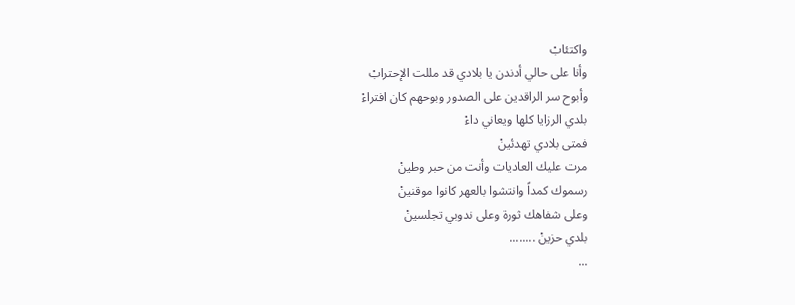واكتئابْ
وأنا على حالي أدندن يا بلادي قد مللت الإحترابْ
وأبوح سر الراقدين على الصدور وبوحهم كان افتراءْ
بلدي الرزايا كلها ويعاني داءْ
فمتى بلادي تهدئينْ
مرت عليك العاديات وأنت من حبر وطينْ
رسموك كمداً وانتشوا بالعهر كانوا موقنينْ
وعلى شفاهك ثورة وعلى ندوبي تجلسينْ
بلدي حزينْ ........
...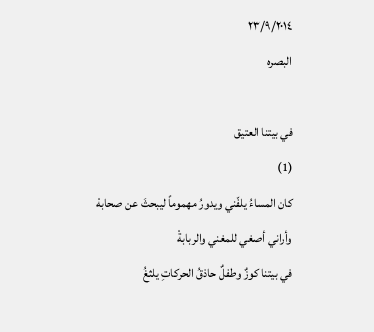٢٣/٩/٢٠١٤
البصره

في بيتنا العتيق
(1)
كان المساءُ يلفّني ويدورُ مهموماً ليبحثَ عن صحابهْ
وأراني أصغي للمغني والربابةْ
في بيتنا كوزٌ وطفلٌ حاذقُ الحركاتِ يلثغُ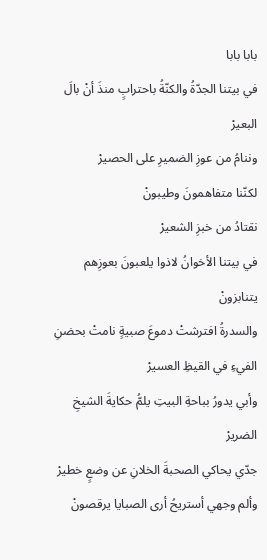بابا بابا
في بيتنا الجدّةُ والكنّةُ باحترابٍ منذَ أنْ بالَ البعيرْ
وننامُ من عوزِ الضميرِ على الحصيرْ
لكنّنا متفاهمونَ وطيبونْ
نقتادُ من خبزِ الشعيرْ
في بيتنا الأخوانُ لاذوا يلعبونَ بعوزِهم يتنابزونْ
والسدرةُ افترشتْ دموعَ صبيةٍ نامتْ بحضنِ الفيءِ في القيظِ العسيرْ
وأبي يدورُ بباحةِ البيتِ يلمُّ حكايةَ الشيخِ الضريرْ
جدّي يحاكي الصحبةَ الخلانِ عن وضعٍ خطيرْ
وألم وجهي أستريحُ أرى الصبايا يرقصونْ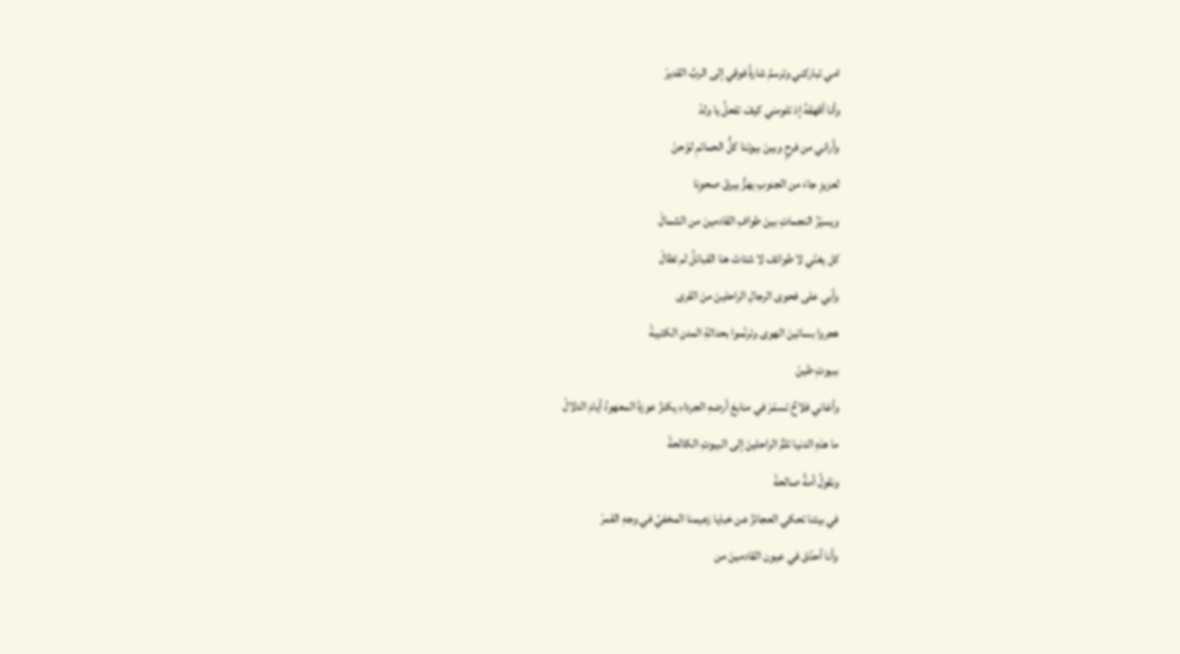امي تباركني وترسمُ شارةً فوقي إلى الربِّ القديرْ
وأنا أقهقهُ إذ تلومني كيفَ تفعلُ يا ولدْ
وأراني من فرحٍ وبينَ بيوتنا كلُّ الحمائمِ لوّحنْ
لعزيزِ جاءَ من الجنوبِ يهزُّ بيرقَ صحوِنا
ويسيّرُ النجماتِ بينَ طوافِ القادمينَ من الشمالْ
كل يغنّي لا طوائفَ لا شتاتَ هنا القبائلُ لم تطالْ
وأبي على فحوى الرجالِ الراحلينَ منَ القرى
هجروا بساتينَ الهوى وترنّموا بحداثةِ المدنِ الكئيبةْ
ببيوتِ طينْ
وأغاني فلاحٌ تسمّرَ في منابعَ أرضهِ الجرداءِ يكنزُ عوزهُ المعهودُ أيامَ الدلالْ
ما هذهِ الدنيا تلمُّ الراحلينَ إلى البيوتِ الكالحةْ
ونقولُ أمةُ صالحةْ
في بيتنا تحكي العجائزُ عن خبايا زعيمنا المخفيُ في وجهِ القمرْ
وأنا أحدّق في عيون القادمينَ من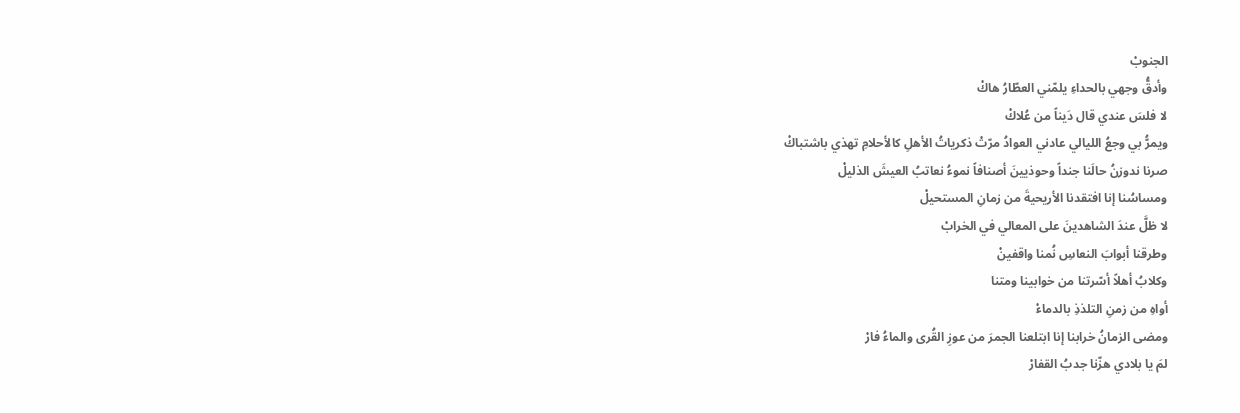الجنوبْ
وأدقُّ وجهي بالحداءِ يلمّني العطّارُ هاكْ
لا فلسَ عندي قال دَيناً من عُلاكْ
ويمرُّ بي وجعُ الليالي عادني العوادُ مرّتْ ذكرياتُ الأهلِ كالأحلامِ تهذي باشتباكْ
صرنا ندوزنُ حالَنا جنداً وحوذيينَ أصنافاً نموءُ نعاتبُ العيشَ الذليلْ
ومساسُنا إنا افتقدنا الأريحيةَ من زمانِ المستحيلْ
لا ظلَّ عندَ الشاهدينَ على المعالي في الخرابْ
وطرقنا أبوابَ النعاسِ نُمنا واقفينْ
وكلابُ أهلاً أسّرتنا من خوابينا ومتنا
أواهِ من زمنِ التلذذِ بالدماءْ
ومضى الزمانُ خرابنا إنا ابتلعنا الجمرَ من عوزِ القُرى والماءُ فارْ
لمَ يا بلادي هزّنا جدبُ القفارْ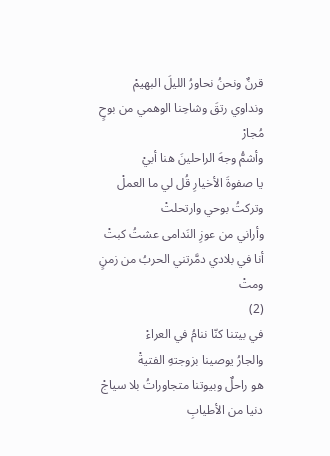قرنٌ ونحنُ نحاورُ الليلَ البهيمْ
ونداوي رتقَ وشاحِنا الوهمي من بوحٍ مُجارْ
وأشمُّ وجهَ الراحلينَ هنا أبيْ
يا صفوةَ الأخيارِ قُل لي ما العملْ
وتركتُ بوحي وارتحلتْ
وأراني من عوزِ النَدامى عشتُ كبتْ
أنا في بلادي دمَّرتني الحربُ من زمنٍ ومتْ
(2)
في بيتنا كنّا ننامُ في العراءْ
والجارُ يوصينا بزوجتهِ الفتيةْ
هو راحلٌ وبيوتنا متجاوراتُ بلا سياجْ
دنيا من الأطيابِ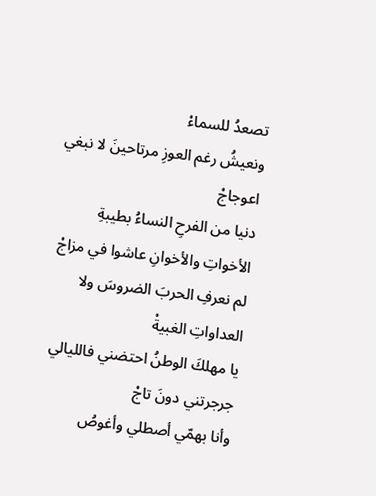تصعدُ للسماءْ
ونعيشُ رغم العوزِ مرتاحينَ لا نبغي اعوجاجْ
دنيا من الفرحِ النساءُ بطيبةِ الأخواتِ والأخوانِ عاشوا في مزاجْ
لم نعرفِ الحربَ الضروسَ ولا العداواتِ الغبيةْ
يا مهلكَ الوطنُ احتضني فالليالي جرجرتني دونَ تاجْ
وأنا بهمّي أصطلي وأغوصُ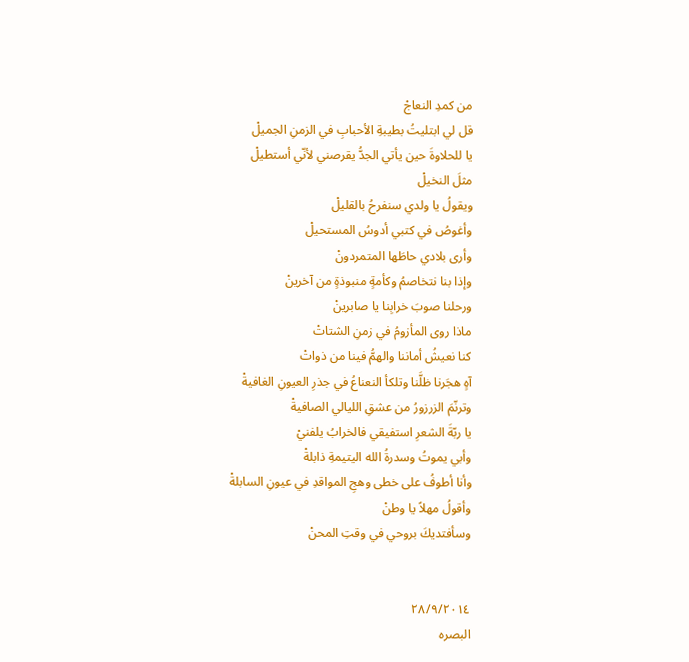من كمدِ النعاجْ
قل لي ابتليتُ بطيبةِ الأحبابِ في الزمنِ الجميلْ
يا للحلاوةَ حين يأتي الجدُّ يقرصني لأنّي أستطيلْ
مثلَ النخيلْ
ويقولُ يا ولدي سنفرحُ بالقليلْ
وأغوصُ في كتبي أدوسُ المستحيلْ
وأرى بلادي حاطَها المتمردونْ
وإذا بنا نتخاصمُ وكأمةٍ منبوذةٍ من آخرينْ
ورحلنا صوبَ خرابِنا يا صابرينْ
ماذا روى المأزومُ في زمنِ الشتاتْ
كنا نعيشُ أماننا والهمُّ فينا من ذواتْ
آهٍ هجَرنا ظلَّنا وتلكأ النعناعُ في جذرِ العيونِ الغافيةْ
وترنّمَ الزرزورُ من عشقِ الليالي الصافيةْ
يا ربّةَ الشعرِ استفيقي فالخرابُ يلفنيْ
وأبي يموتُ وسدرةُ الله اليتيمةِ ذابلةْ
وأنا أطوفُ على خطى وهجِ المواقدِ في عيونِ السابلةْ
وأقولُ مهلاً يا وطنْ
وسأفتديكَ بروحي في وقتِ المحنْ


٢٨/٩/٢٠١٤
البصره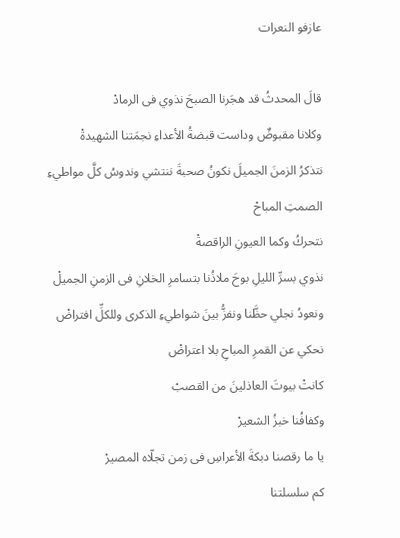عازفو النعرات

قالَ المحدثُ قد هجَرنا الصبحَ نذوي فى الرمادْ
وكلانا مقبوضٌ وداست قبضةُ الأعداءِ نجمَتنا الشهيدةْ
نتذكرُ الزمنَ الجميلَ نكونُ صحبةَ ننتشي وندوسُ كلَّ مواطيءِ الصمتِ المباحْ
نتحركُ وكما العيونِ الراقصةْ
نذوي بسرِّ الليلِ بوحَ ملاذُنا بتسامرِ الخلانِ فى الزمنِ الجميلْ
ونعودُ نجلي حظَّنا ونفزُّ بينَ شواطيءِ الذكرى وللكلِّ افتراضْ
نحكي عن القمرِ المباحِ بلا اعتراضْ
كانتْ بيوتَ العاذلينَ من القصبْ
وكفافُنا خبزُ الشعيرْ
يا ما رقصنا دبكةَ الأعراسِ فى زمن تجلّاه المصيرْ
كم سلسلتنا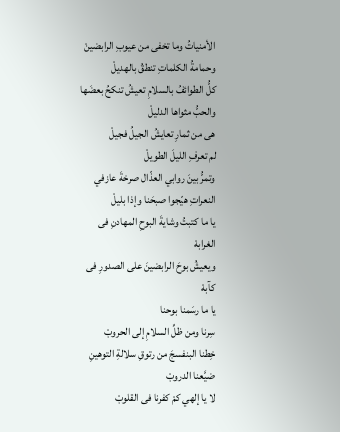الأمنياتُ وما تخفى من عيوبِ الرابضينْ
وحمامةُ الكلماتِ تنطقُ بالهديلْ
كلُّ الطوائفُ بالسلامِ تعيشُ تنكحُ بعضَها والحبُّ مثواها الدليلْ
هى من ثمارِ تعايشُ الجيلُ فجيلْ
لم تعرفِ الليلَ الطويلْ
وتمرُّ بينَ روابي العذّال صرخةَ عازفي النعراتِ هيّجوا صبحَنا وإذا بليلْ
يا ما كتبتُ وشايةَ البوحِ المهادنِ فى الغرابهْ
ويعيشُ بوحَ الرابضينَ على الصدورِ فى كآبهْ
يا ما رسَمنا بوحنا
سِرنا ومن ظلِّ السلامِ إلى الحروبْ
خِطنا البنفسجَ من رتوقِ سلالةِ التوهينِ ضيَّعنا الدروبْ
لا يا إلهي كمْ كفرنا فى القلوبْ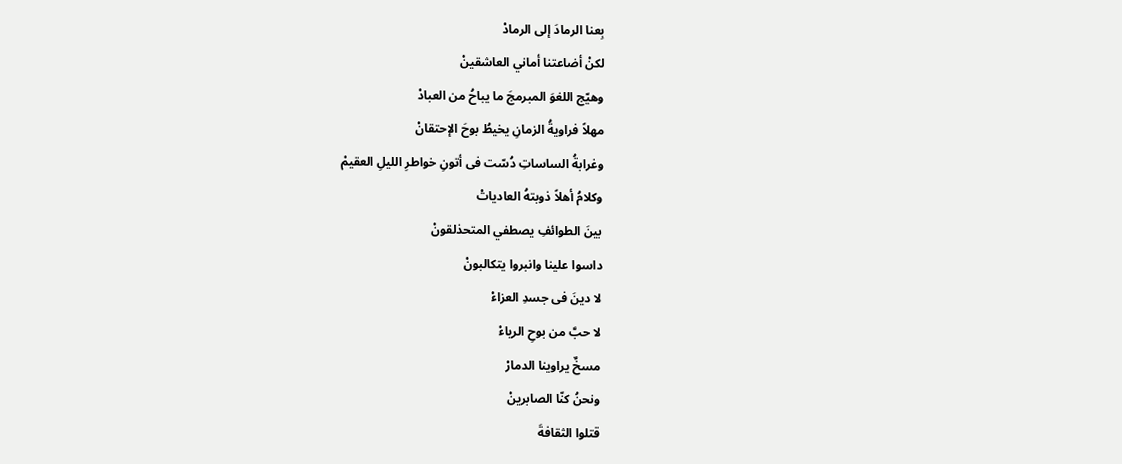بِعنا الرمادَ إلى الرمادْ
لكنْ أضاعتنا أماني العاشقينْ
وهيّج اللغوَ المبرمجَ ما يباحُ من العبادْ
مهلاً فراويةُ الزمانِ يخيطُ بوحَ الإحتقانْ
وغرابةُ الساساتِ دُسّت فى أتونِ خواطرِ الليلِ العقيمْ
وكلامُ أهلاً ذوبتهُ العادياتْ
بينَ الطوائفِ يصطفي المتحذلقونْ
داسوا علينا وانبروا يتكالبونْ
لا دينَ فى جسدِ العزاءْ
لا حبَّ من بوحِ الرياءْ
مسخٌ يراوينا الدمارْ
ونحنُ كنّا الصابرينْ
قتلوا الثقافةَ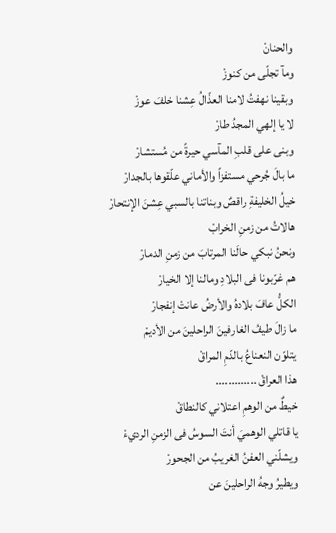والحنانْ
ومآ تجلّى من كنوزْ
وبقينا نهفتُ لامنا العذّالُ عِشنا خلفَ عوزْ
لا يا إلهي المجدُ طارْ
وبنى على قلبِ المآسي حيرةً من مُستشارْ
ما بالَ جُرحي مستفزاً والأماني علّقوها بالجدارْ
خيلُ الخليفةِ راقصٌ وبناتنا بالسبي عِشنَ الإنتحارْ
هالاتُ من زمنِ الخرابْ
ونحنُ نبكي حالَنا المرتابَ من زمنِ الدمارْ
هم غرّبونا فى البلادِ ومالنا إلا الخيارْ
الكلُّ عافَ بلادهُ والأرضُ عانتْ إنفجارْ
ما زالَ طيفُ الغارفينَ الراحلينَ من الأديمْ
يتلوّن النعناعُ بالدّمِ المراقْ
هذا العراقْ .............
خيطٌ من الوهمِ اعتلاني كالنطاقْ
يا قاتلي الوهميَ أنتَ السوسُ فى الزمنِ الرديءْ
ويشلّني العفنُ الغريبُ من الجحورْ
ويطيرُ وجهُ الراحلينَ عن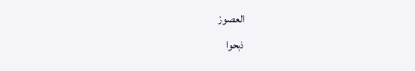العصورْ
ذبحوا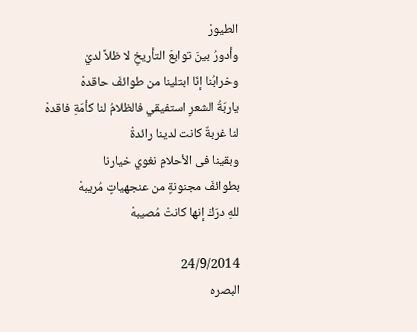الطيورْ
وأدورُ بينَ توابعَ التأريخِ لا ظلاً لديْ
وخرابُنا إنّا ابتلينا من طوائفَ حاقدهْ
ياربّةُ الشعرِ استفيقي فالظلامُ لنا كأمّةِ فاقدهْ
لنا غربةٌ كانت لدينا رائدةْ
وبقينا فى الأحلامِ نغوي خيارنا
بطوائفَ مجنونةٍ من عنجهياتٍ مُريبهْ
للهِ درّكَ إنها كانتْ مُصيبهْ

24/9/2014
البصره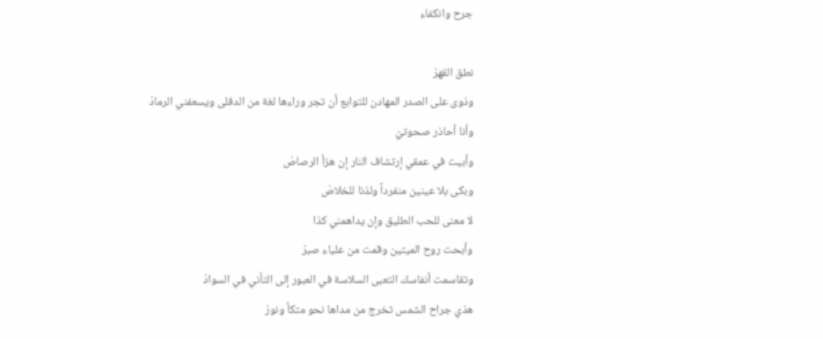جرح وانكفاء

نطق القهرْ
وذوى على الصدر المهادن للتوابع أن تجر وراءها لغة من الدفلى ويسعفني الرمادْ
وأنا أحاذر صحوتيْ
وأبيت في عمقي إرتشاف النار إن هزأ الرصاصْ
وبكى بلا عينين منفرداً ولذنا للخلاصْ
لا معنى للحب الطليق وإن يداهمني كذا
وأبحت روح الميتين وقمت من علياء صبرْ
وتقاسمت أنفاسك التعبى السلاسة في العبور إلى التأني في السوادْ
هذي جراح الشمس تخرج من مداها نحو متكأ ونورْ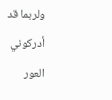ولربما قد أدركوني العور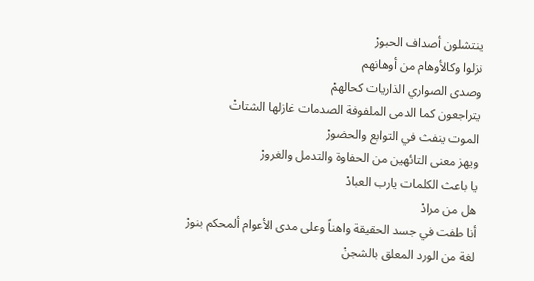ينتشلون أصداف الحبورْ
نزلوا وكالأوهام من أوهانهم
وصدى الصواري الذاريات كحالهمْ
يتراجعون كما الدمى الملفوفة الصدمات غازلها الشتاتْ
الموت ينفث في التوابع والحضورْ
ويهز معنى التائهين من الحفاوة والتدمل والغرورْ
يا باعث الكلمات يارب العبادْ
هل من مرادْ
أنا طفت في جسد الحقيقة واهناً وعلى مدى الأعوام ألمحكم بنورْ
لغة من الورد المعلق بالشجنْ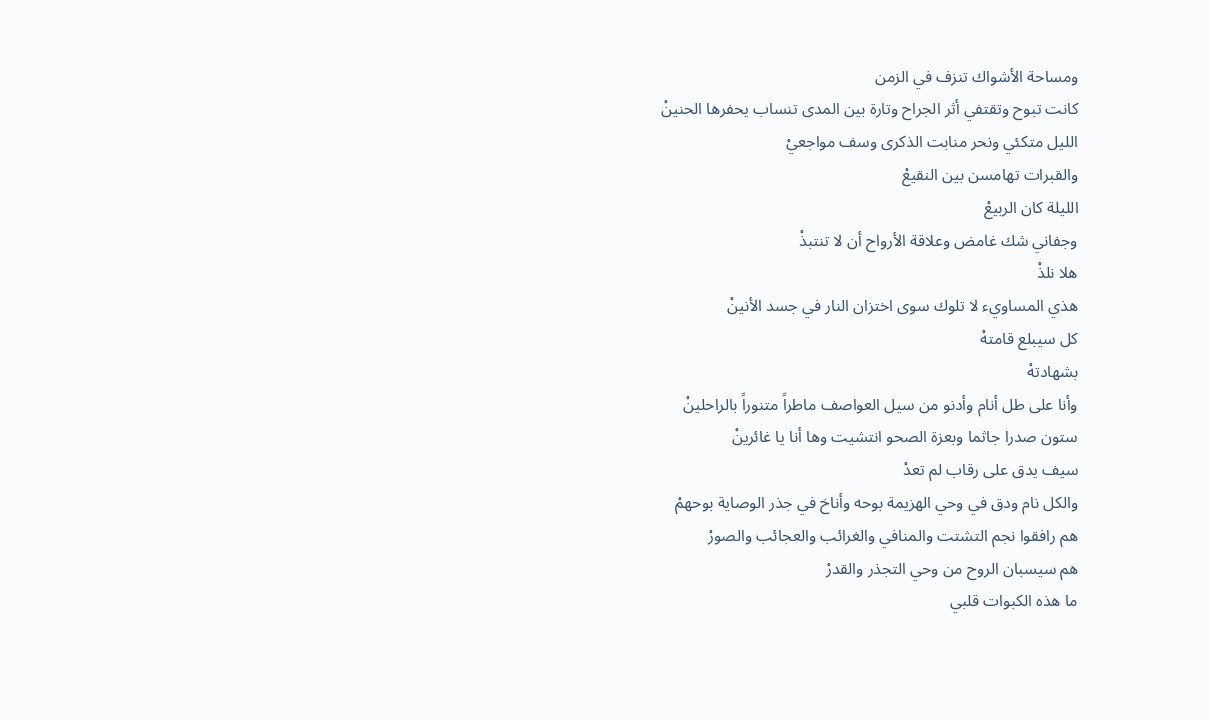ومساحة الأشواك تنزف في الزمن
كانت تبوح وتقتفي أثر الجراح وتارة بين المدى تنساب يحفرها الحنينْ
الليل متكئي ونحر منابت الذكرى وسف مواجعيْ
والقبرات تهامسن بين النقيعْ
الليلة كان الربيعْ
وجفاني شك غامض وعلاقة الأرواح أن لا تنتبذْ
هلا نلذْ
هذي المساويء لا تلوك سوى اختزان النار في جسد الأنينْ
كل سيبلع قامتهْ
بشهادتهْ
وأنا على طل أنام وأدنو من سيل العواصف ماطراً متنوراً بالراحلينْ
ستون صدرا جاثما وبعزة الصحو انتشيت وها أنا يا غائرينْ
سيف يدق على رقاب لم تعدْ
والكل نام ودق في وحي الهزيمة بوحه وأناخ في جذر الوصاية بوحهمْ
هم رافقوا نجم التشتت والمنافي والغرائب والعجائب والصورْ
هم سيسبان الروح من وحي التجذر والقدرْ
ما هذه الكبوات قلبي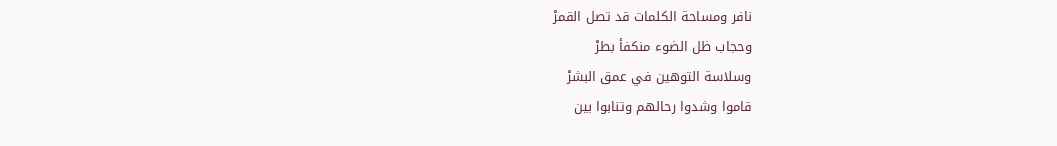نافر ومساحة الكلمات قد تصل القمرْ
وحجاب ظل الضوء منكفأ بطرْ
وسلاسة التوهين في عمق البشرْ
قاموا وشدوا رحالهم وتنابوا بين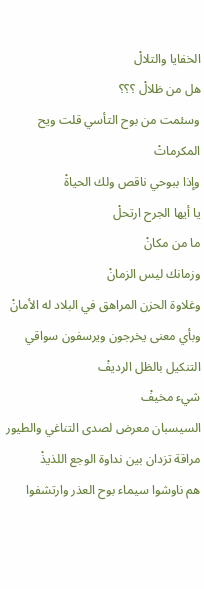الخفايا والتلالْ
هل من ظلالْ ؟؟؟
وسئمت من بوح التأسي قلت ويح المكرماتْ
وإذا ببوحي ناقص ولك الحياةْ
يا أيها الجرح ارتحلْ
ما من مكانْ
وزمانك ليس الزمانْ
وغلاوة الحزن المراهق في البلاد له الأمانْ
وبأي معنى يخرجون ويرسفون سواقي التنكيل بالظل الرديفْ
شيء مخيفْ
السيسبان معرض لصدى التناغي والطيور مراقة تزدان بين نداوة الوجع اللذيذْ
هم ناوشوا سيماء بوح العذر وارتشفوا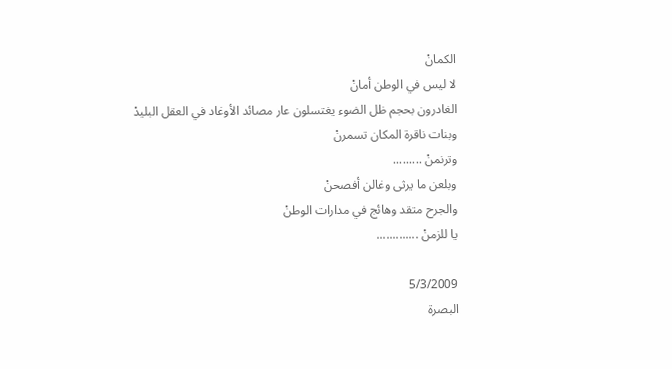الكمانْ
لا ليس في الوطن أمانْ
الغادرون بحجم ظل الضوء يغتسلون عار مصائد الأوغاد في العقل البليدْ
وبنات ناقرة المكان تسمرنْ
وترنمنْ .........
وبلعن ما يرثى وغالن أفصحنْ
والجرح متقد وهائج في مدارات الوطنْ
يا للزمنْ .............

5/3/2009
البصرة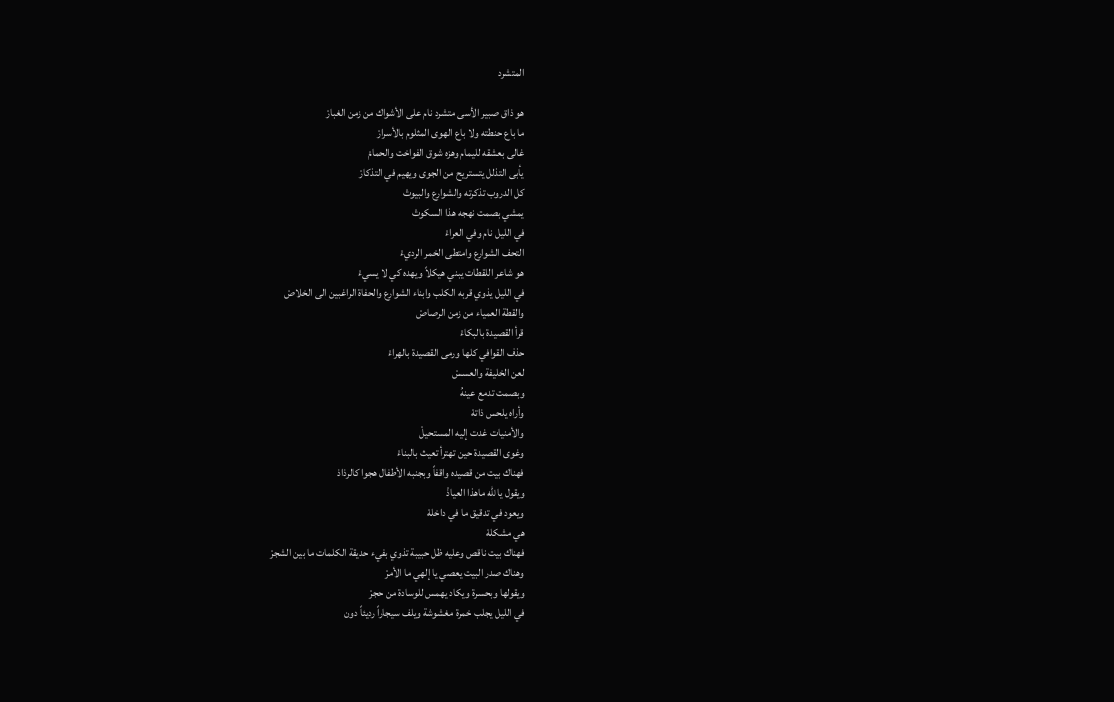المتشرد

هو ذاق صبير الأسى متشرد نام على الأشواك من زمن الغبارْ
ما باع حنطته ولا باع الهوى المثلوم بالأسرارْ
غالى بعشقه لليمام وهزه شوق الفواخت والحمامْ
يأبى التذلل يتستريح من الجوى ويهيم في التذكارْ
كل الدروب تذكرته والشوارع والبيوتْ
يمشي بصمت نهجه هذا السكوتْ
في الليل نام وفي العراءْ
التحف الشوارع وامتطى الخمر الرديءْ
هو شاعر اللقطات يبني هيكلاً ويهده كي لا يسيءْ
في الليل يذوي قربه الكلب وابناء الشوارع والحفاة الراغبين الى الخلاصْ
والقطة العمياء من زمن الرصاصْ
قرأ القصيدة بالبكاءْ
حذف القوافي كلها ورمى القصيدة بالهراءْ
لعن الخليفة والعسسْ
وبصمت تدمع عينهُ
وأراه يلحس ذاتهْ
والأمنيات غدت إليه المستحيلْ
وغوى القصيدة حين تهترأ تعيث بالبناءْ
فهناك بيت من قصيده واقفاً وبجنبه الأطفال هجوا كالرذاذ
ويقول يا للّه ماهذا العياذْ
ويعود في تدقيق ما في داخلهْ
هي مشكلهْ
فهناك بيت ناقص وعليه ظل حبيبة تذوي بفيء حديقة الكلمات ما بين الشجرْ
وهناك صدر البيت يعصي يا إلهي ما الأمرْ
ويقولها وبحسرة ويكاد يهمس للوسادة من حجرْ
في الليل يجلب خمرة مغشوشة ويلف سيجاراً رديئاً دون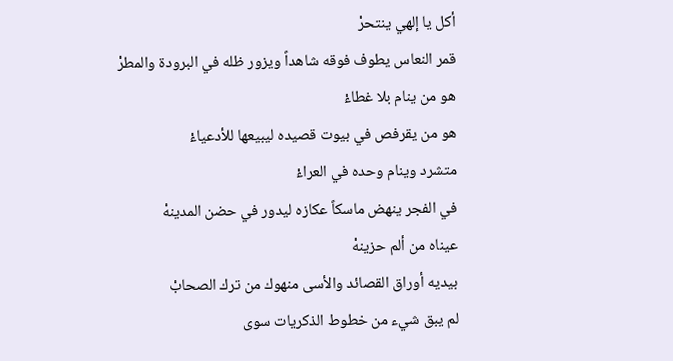أكل يا إلهي ينتحرْ
قمر النعاس يطوف فوقه شاهداً ويزور ظله في البرودة والمطرْ
هو من ينام بلا غطاءْ
هو من يقرفص في بيوت قصيده ليبيعها للأدعياءْ
متشرد وينام وحده في العراءْ
في الفجر ينهض ماسكاً عكازه ليدور في حضن المدينهْ
عيناه من ألم حزينهْ
بيديه أوراق القصائد والأسى منهوك من ترك الصحابْ
لم يبق شيء من خطوط الذكريات سوى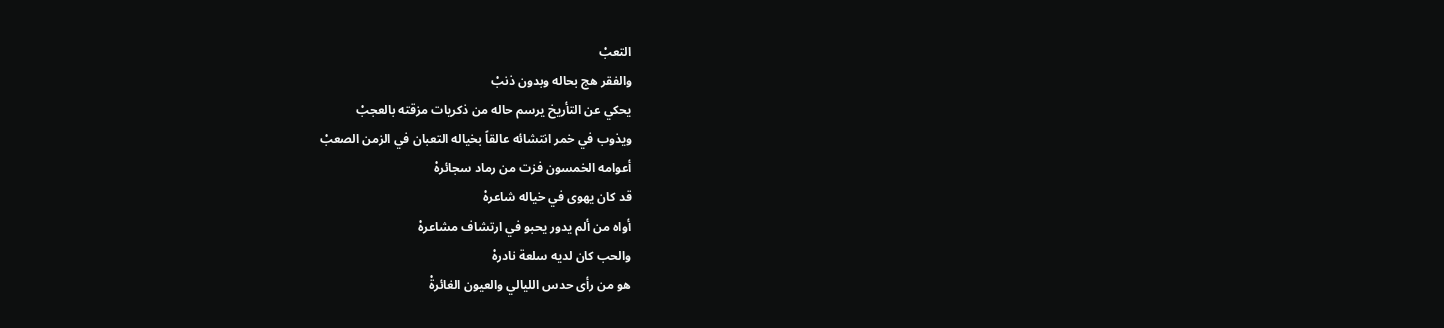التعبْ
والفقر هج بحاله وبدون ذنبْ
يحكي عن التأريخ يرسم حاله من ذكريات مزقته بالعجبْ
ويذوب في خمر انتشائه عالقاً بخياله التعبان في الزمن الصعبْ
أعوامه الخمسون فزت من رماد سجائرهْ
قد كان يهوى في خياله شاعرهْ
أواه من ألم يدور يحبو في ارتشاف مشاعرهْ
والحب كان لديه سلعة نادرهْ
هو من رأى حدس الليالي والعيون الغائرةْ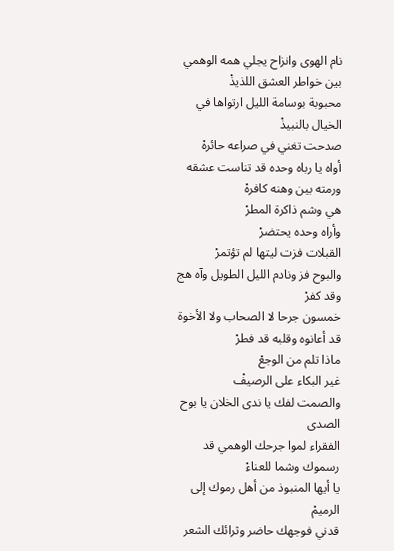نام الهوى وانزاح يجلي همه الوهمي بين خواطر العشق اللذيذْ
محبوبة بوسامة الليل ارتواها في الخيال بالنبيذْ
صدحت تغني في صراعه حائرهْ
أواه يا رباه وحده قد تناست عشقه ورمته بين وهنه كافرهْ
هي وشم ذاكرة المطرْ
وأراه وحده يحتضرْ
القبلات فزت ليتها لم تؤتمرْ
والبوح فز ونادم الليل الطويل وآه هج وقد كفرْ
خمسون جرحا لا الصحاب ولا الأخوة قد أعانوه وقلبه قد فطرْ
ماذا تلم من الوجعْ
غير البكاء على الرصيفْ
والصمت لفك يا ندى الخلان يا بوح الصدى
الفقراء لموا جرحك الوهمي قد رسموك وشما للعناءْ
يا أيها المنبوذ من أهل رموك إلى الرميمْ
قدني فوجهك حاضر وثرائك الشعر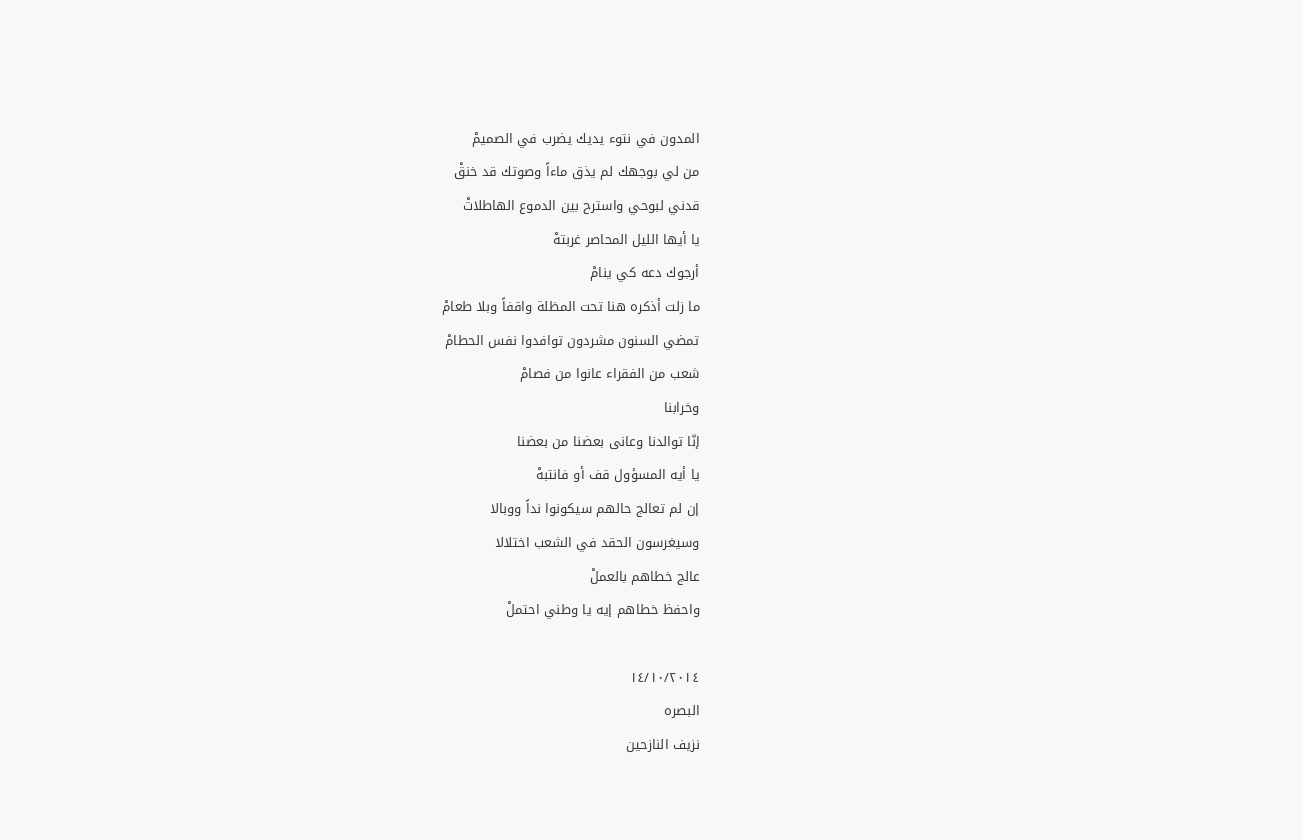المدون في نتوء يديك يضرب في الصميمْ
من لي بوجهك لم يذق ماءاً وصوتك قد خنقْ
قدني لبوحي واسترح بين الدموع الهاطلاتْ
يا أيها الليل المحاصر غربتهْ
أرجوك دعه كي ينامْ
ما زلت أذكره هنا تحت المظلة واقفاً وبلا طعامْ
تمضي السنون مشردون توافدوا نفس الحطامْ
شعب من الفقراء عانوا من فصامْ
وخرابنا
إنّا توالدنا وعانى بعضنا من بعضنا
يا أيه المسؤول قف أو فانتبهْ
إن لم تعالج حالهم سيكونوا نداً ووبالا
وسيغرسون الحقد في الشعب اختلالا
عالج خطاهم بالعملْ
واحفظ خطاهم إيه يا وطني احتملْ

١٤/١٠/٢٠١٤
البصره
نزيف النازحين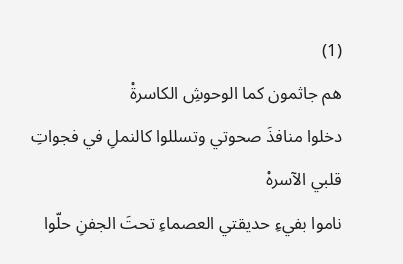(1)
هم جاثمون كما الوحوشِ الكاسرةْ
دخلوا منافذَ صحوتي وتسللوا كالنملِ في فجواتِ قلبي الآسرهْ
ناموا بفيءِ حديقتي العصماءِ تحتَ الجفنِ حلّوا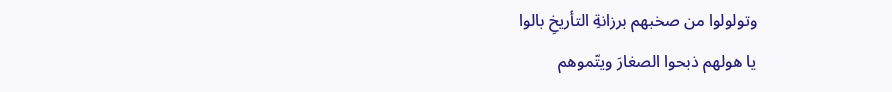وتولولوا من صخبهم برزانةِ التأريخِ بالوا
يا هولهم ذبحوا الصغارَ ويتّموهم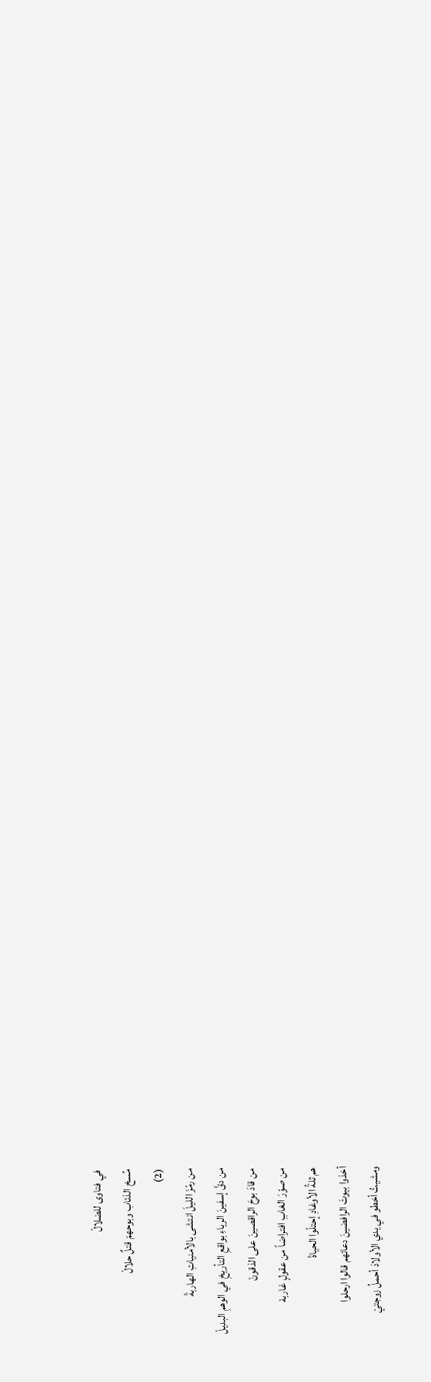في فتاوى للضلالْ
مُسخ الذئاب وبوحهمْ قتلٌ حلالْ
(2)
من رمّزَ الليلَ انتشى بالأمنياتِ الهاربةْ
من دقَّ إسفينَ الرياءِ بواقعِ التأريخِ في الوهمِ البديلْ
من قادَ بوحَ الراقصينَ على الذقونْ
من صوّرَ الغابِ افتراضاً من عقولٍ غاربهْ
هم ثلةُ الأوغادِ إحتلّوا الحياةْ
أخذوا بيوتَ الرافضينَ دعائهم قالوا ارحلوا
ومشيتُ أخطو في يدي الأولادَ أحملُ زوجتيْ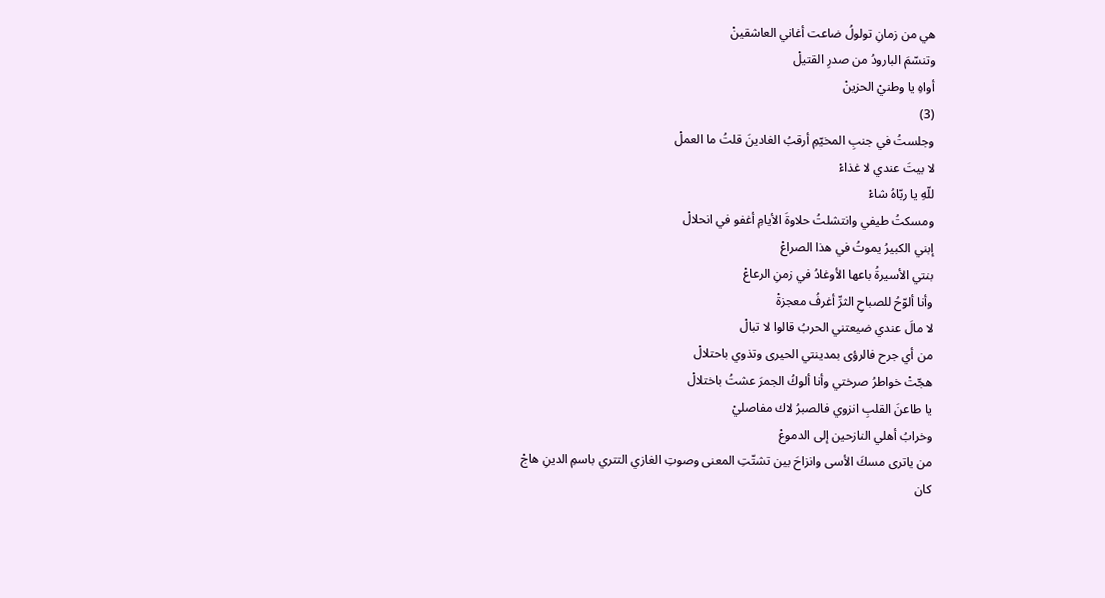هي من زمانِ تولولُ ضاعت أغاني العاشقينْ
وتنسّمَ البارودُ من صدرِ القتيلْ
أواهِ يا وطنيْ الحزينْ
(3)
وجلستُ في جنبِ المخيّمِ أرقبُ الغادينَ قلتُ ما العملْ
لا بيتَ عندي لا غذاءْ
للّهِ يا ربّاهُ شاءْ
ومسكتُ طيفي وانتشلتُ حلاوةَ الأيامِ أغفو في انحلالْ
إبني الكبيرُ يموتُ في هذا الصراعْ
بنتي الأسيرةُ باعها الأوغادُ في زمنِ الرعاعْ
وأنا ألوّحُ للصباحِ الثرِّ أغرفُ معجزةْ
لا مالَ عندي ضيعتني الحربُ قالوا لا تبالْ
من أي جرح فالرؤى بمدينتي الحيرى وتذوي باحتلالْ
هجّتْ خواطرُ صرختي وأنا ألوكُ الجمرَ عشتُ باختلالْ
يا طاعنَ القلبِ انزوي فالصبرُ لاك مفاصليْ
وخرابُ أهلي النازحين إلى الدموعْ
من ياترى مسكَ الأسى وانزاحَ بين تشتّتِ المعنى وصوتِ الغازي التتري باسمِ الدينِ هاجْ
كان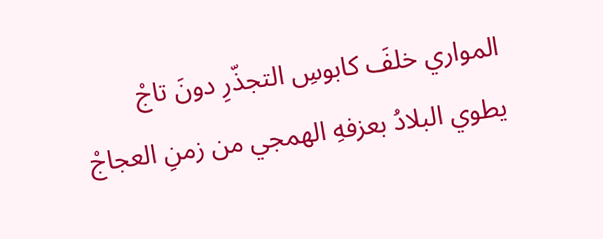المواري خلفَ كابوسِ التجذّرِ دونَ تاجْ
يطوي البلادُ بعزفهِ الهمجي من زمنِ العجاجْ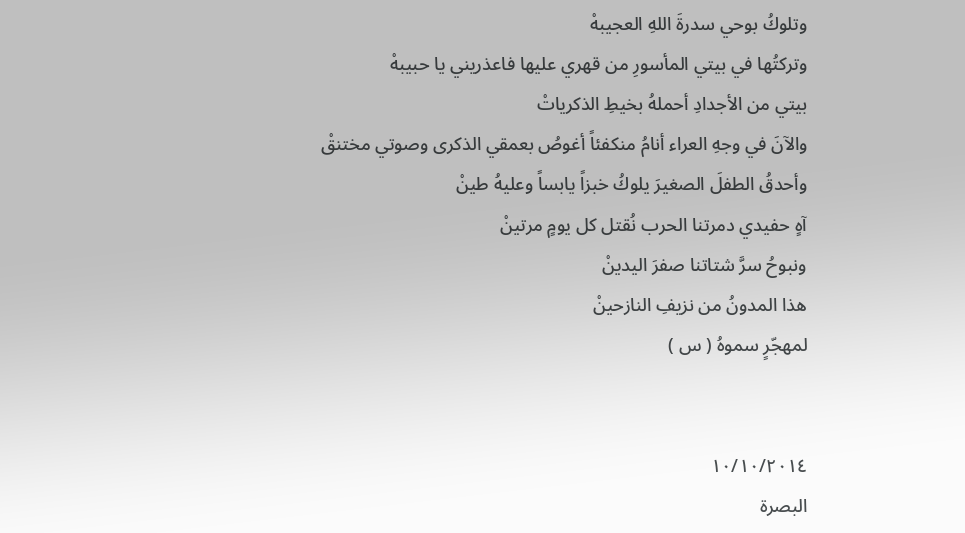وتلوكُ بوحي سدرةَ اللهِ العجيبهْ
وتركتُها في بيتي المأسورِ من قهري عليها فاعذريني يا حبيبهْ
بيتي من الأجدادِ أحملهُ بخيطِ الذكرياتْ
والآنَ في وجهِ العراء أنامُ منكفئاً أغوصُ بعمقي الذكرى وصوتي مختنقْ
وأحدقُ الطفلَ الصغيرَ يلوكُ خبزاً يابساً وعليهُ طينْ
آهٍ حفيدي دمرتنا الحرب نُقتل كل يومٍ مرتينْ
ونبوحُ سرَّ شتاتنا صفرَ اليدينْ
هذا المدونُ من نزيفِ النازحينْ
لمهجّرٍ سموهُ ( س )


١٠/١٠/٢٠١٤
البصرة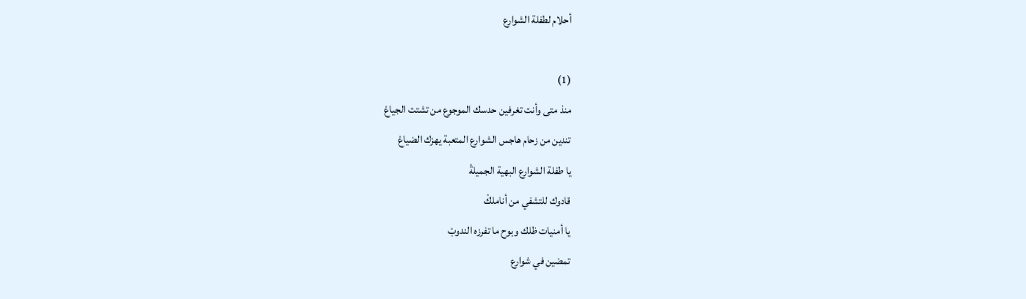أحلام لطفلة الشوارع

(1)
منذ متى وأنت تغرفين حدسك الموجوع من تشتت الجياعْ
تندين من زحام هاجس الشوارع المتعبة يهزك الضياعْ
يا طفلة الشوارع البهية الجميلةْ
قادوك للتشفي من أناملكْ
يا أمنيات ظلك وبوح ما تفرزه الندوبْ
تمضين في شوارع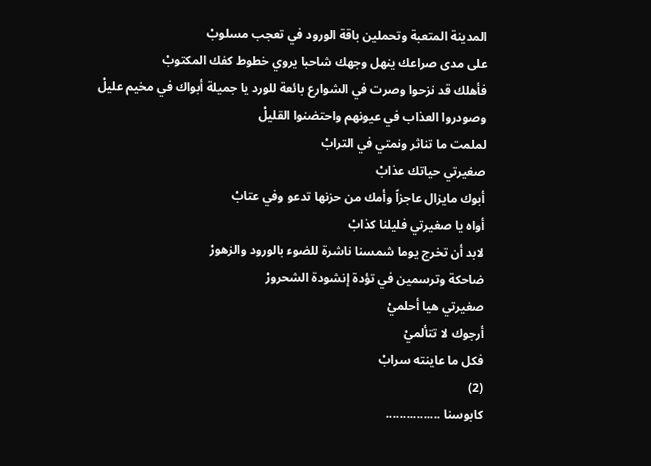المدينة المتعبة وتحملين باقة الورود في تعجب مسلوبْ
على مدى صراعك ينهل وجهك شاحبا يروي خطوط كفك المكتوبْ
فأهلك قد نزحوا وصرت في الشوارع بائعة للورد يا جميلة أبواك في مخيم عليلْ
وصودروا العذاب في عيونهم واحتضنوا القليلْ
لملمت ما تناثر ونمتي في الترابْ
صغيرتي حياتك عذابْ
أبوك مايزال عاجزاً وأمك من حزنها تدعو وفي عتابْ
أواه يا صغيرتي فليلنا كذابْ
لابد أن تخرج يوما شمسنا ناشرة للضوء بالورود والزهورْ
ضاحكة وترسمين في تؤدة إنشودة الشحرورْ
صغيرتي هيا أحلميْ
أرجوك لا تتألميْ
فكل ما عاينته سرابْ
(2)
كابوسنا ................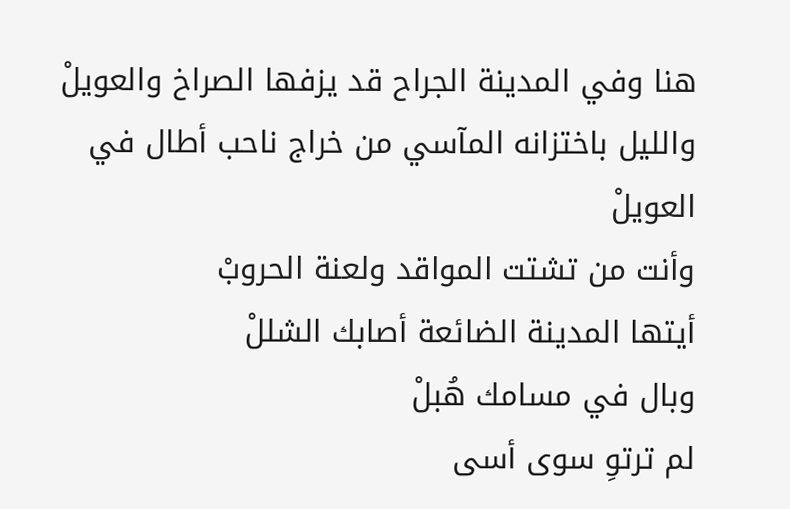هنا وفي المدينة الجراح قد يزفها الصراخ والعويلْ
والليل باختزانه المآسي من خراج ناحب أطال في العويلْ
وأنت من تشتت المواقد ولعنة الحروبْ
أيتها المدينة الضائعة أصابك الشللْ
وبال في مسامك هُبلْ
لم ترتوِ سوى أسى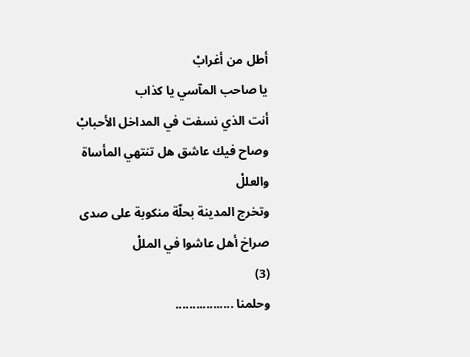أطل من أغرابْ
يا صاحب المآسي يا كذاب
أنت الذي نسفت في المداخل الأحبابْ
وصاح فيك عاشق هل تنتهي المأساة والعللْ
وتخرج المدينة بحلّة منكوبة على صدى صراخ أهل عاشوا في المللْ
(3)
وحلمنا .................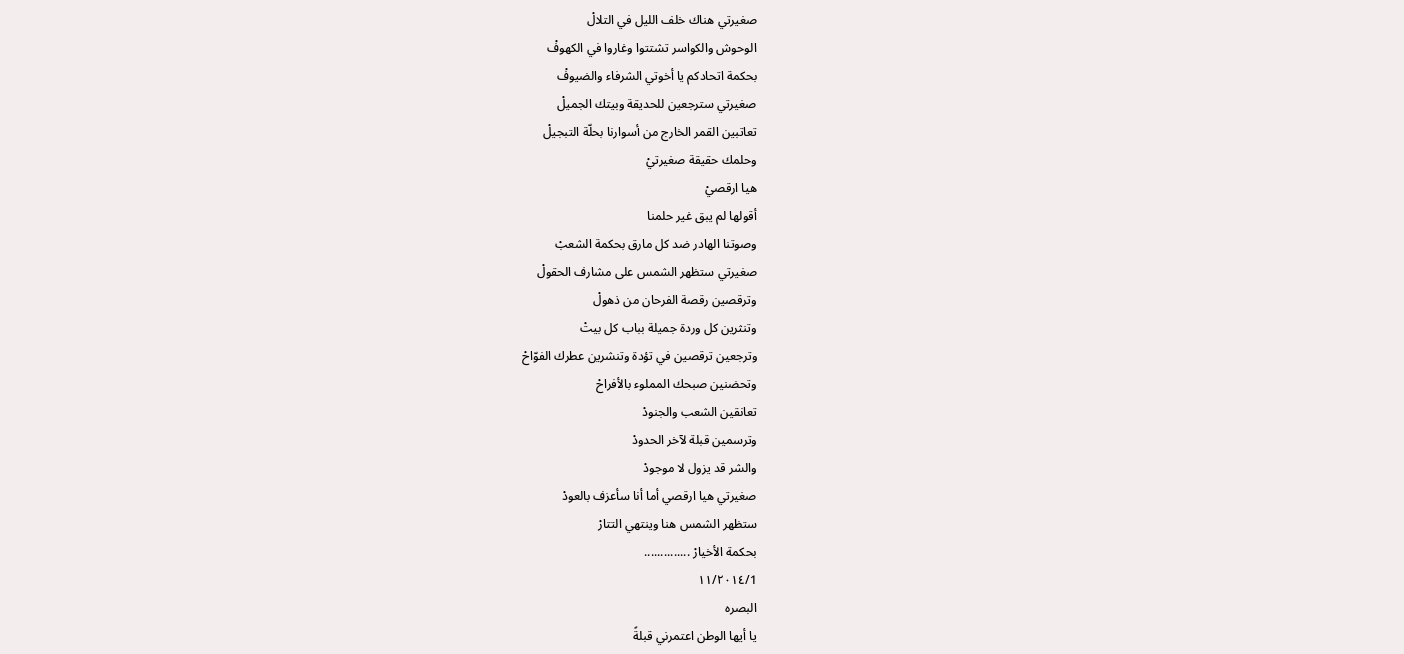صغيرتي هناك خلف الليل في التلالْ
الوحوش والكواسر تشتتوا وغاروا في الكهوفْ
بحكمة اتحادكم يا أخوتي الشرفاء والضيوفْ
صغيرتي سترجعين للحديقة وبيتك الجميلْ
تعاتبين القمر الخارج من أسوارنا بحلّة التبجيلْ
وحلمك حقيقة صغيرتيْ
هيا ارقصيْ
أقولها لم يبق غير حلمنا
وصوتنا الهادر ضد كل مارق بحكمة الشعبْ
صغيرتي ستظهر الشمس على مشارف الحقولْ
وترقصين رقصة الفرحان من ذهولْ
وتنثرين كل وردة جميلة بباب كل بيتْ
وترجعين ترقصين في تؤدة وتنشرين عطرك الفوّاحْ
وتحضنين صبحك المملوء بالأفراحْ
تعانقين الشعب والجنودْ
وترسمين قبلة لآخر الحدودْ
والشر قد يزول لا موجودْ
صغيرتي هيا ارقصي أما أنا سأعزف بالعودْ
ستظهر الشمس هنا وينتهي التتارْ
بحكمة الأخيارْ ..............
1/١١/٢٠١٤
البصره
يا أيها الوطن اعتمرني قبلةً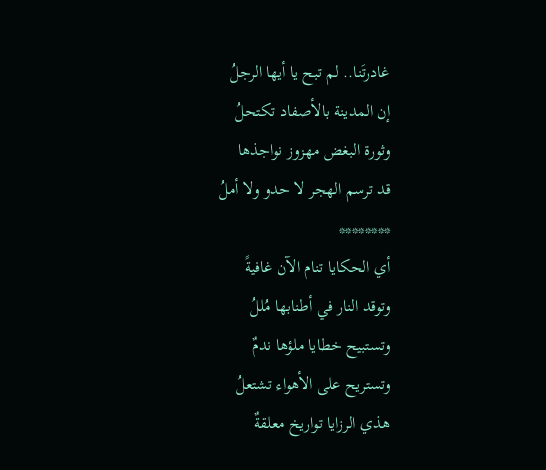غادرتَنا.. لم تبح يا أيها الرجلُ
إن المدينة بالأصفاد تكتحلُ
وثورة البغض مهزوز نواجذها
قد ترسم الهجر لا حدو ولا أملُ
********
أي الحكايا تنام الآن غافيةً
وتوقد النار في أطنابها مُللُ
وتستبيح خطايا ملؤها ندمٌ
وتستريح على الأهواء تشتعلُ
هذي الرزايا تواريخ معلقةٌ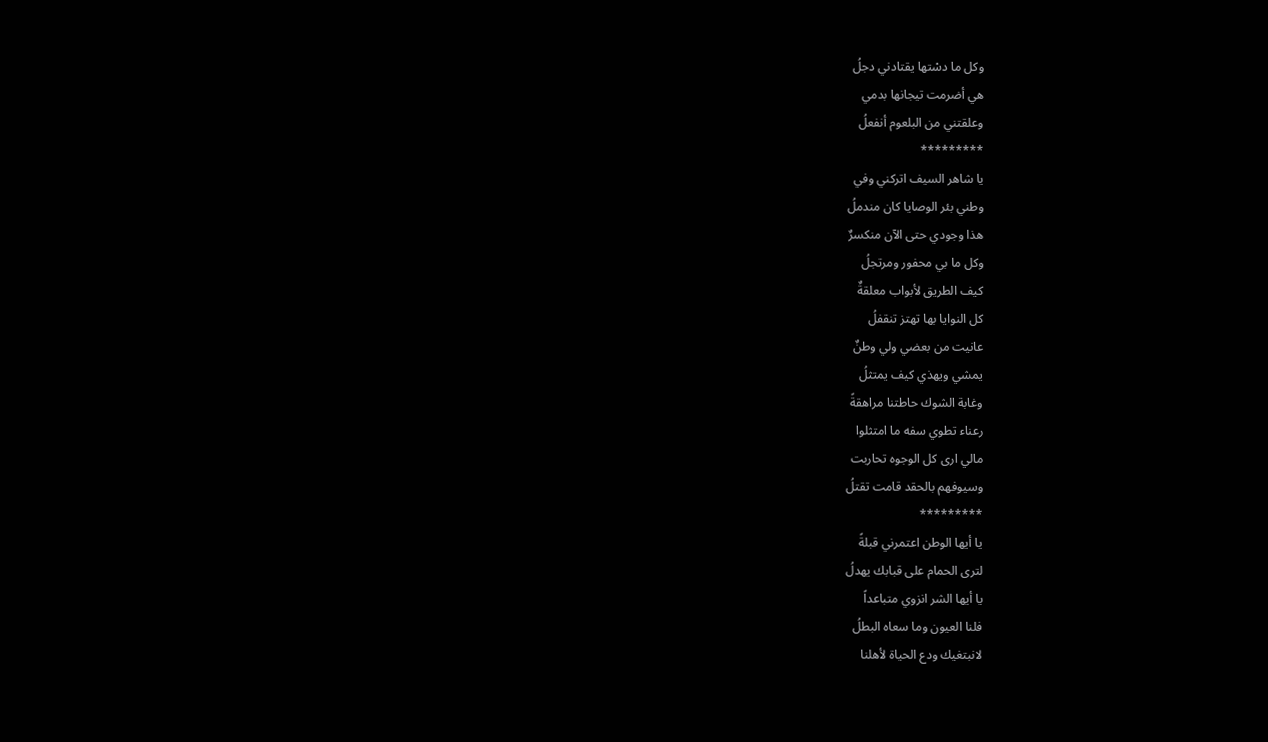وكل ما دسْتها يقتادني دجلُ
هي أضرمت تيجانها بدمي
وعلقتني من البلعوم أنفعلُ
*********
يا شاهر السيف اتركني وفي
وطني بئر الوصايا كان مندملُ
هذا وجودي حتى الآن منكسرٌ
وكل ما بي محفور ومرتجلُ
كيف الطريق لأبواب معلقةٌ
كل النوايا بها تهتز تنقفلُ
عانيت من بعضي ولي وطنٌ
يمشي ويهذي كيف يمتثلُ
وغابة الشوك حاطتنا مراهقةً
رعناء تطوي سفه ما امتثلوا
مالي ارى كل الوجوه تحاربت
وسيوفهم بالحقد قامت تقتلُ
*********
يا أيها الوطن اعتمرني قبلةً
لترى الحمام على قبابك يهدلُ
يا أيها الشر انزوي متباعداً
فلنا العيون وما سعاه البطلُ
لانبتغيك ودع الحياة لأهلنا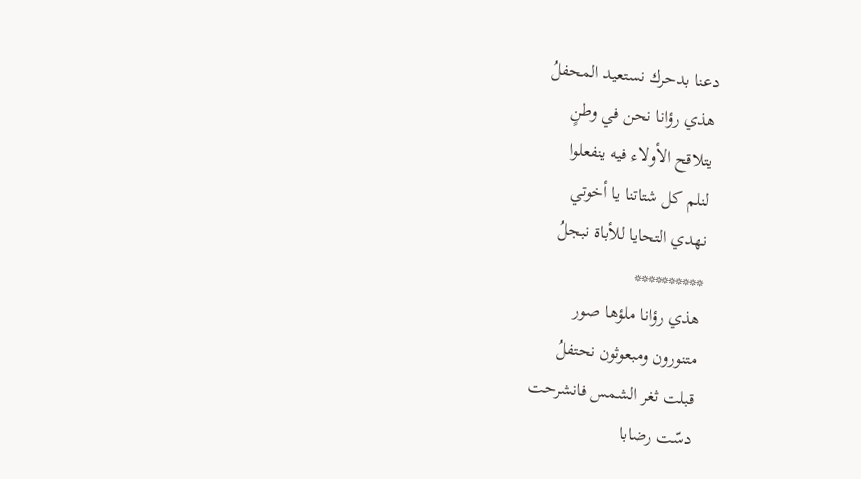دعنا بدحرك نستعيد المحفلُ
هذي رؤانا نحن في وطنٍ
يتلاقح الأولاء فيه ينفعلوا
لنلم كل شتاتنا يا أخوتي
نهدي التحايا للأباة نبجلُ
**********
هذي رؤانا ملؤها صور
متنورون ومبعوثون نحتفلُ
قبلت ثغر الشمس فانشرحت
دسّت رضابا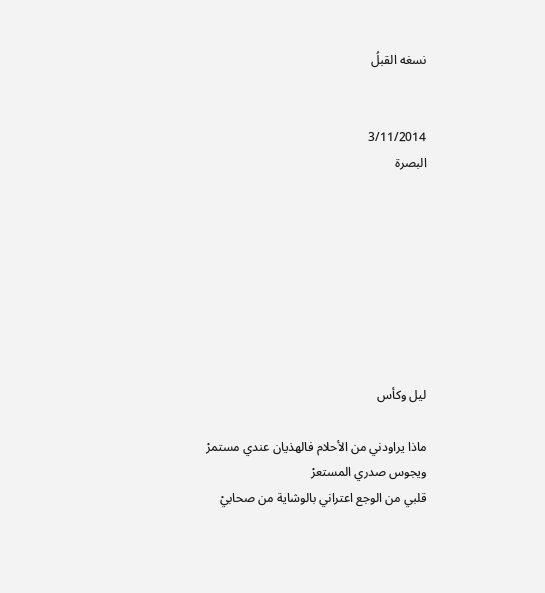نسغه القبلُ


3/11/2014
البصرة








ليل وكأس

ماذا يراودني من الأحلام فالهذيان عندي مستمرْ
ويجوس صدري المستعرْ
قلبي من الوجع اعتراني بالوشاية من صحابيْ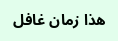هذا زمان غافل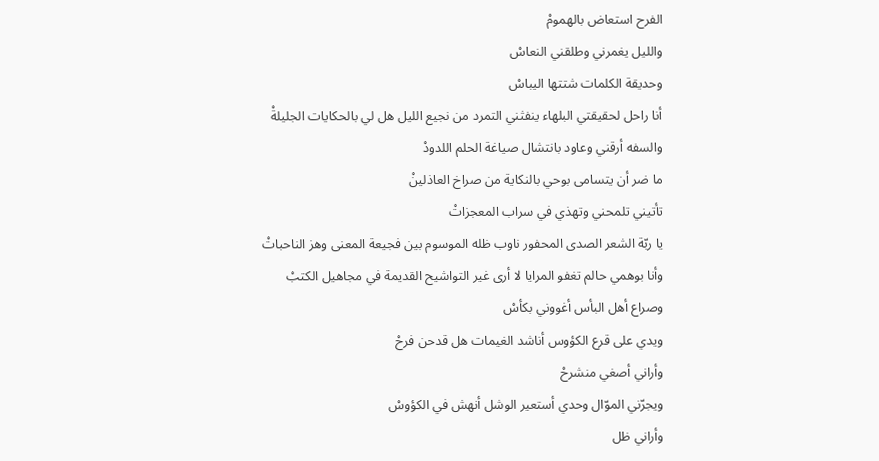الفرح استعاض بالهمومْ
والليل يغمرني وطلقني النعاسْ
وحديقة الكلمات شتتها اليباسْ
أنا راحل لحقيقتي البلهاء ينفثني التمرد من نجيع الليل هل لي بالحكايات الجليلةْ
والسفه أرقني وعاود بانتشال صياغة الحلم اللدودْ
ما ضر أن يتسامى بوحي بالنكاية من صراخ العاذلينْ
تأتيني تلمحني وتهذي في سراب المعجزاتْ
يا ربّة الشعر الصدى المحفور ناوب ظله الموسوم بين فجيعة المعنى وهز الناحباتْ
وأنا بوهمي حالم تغفو المرايا لا أرى غير التواشيح القديمة في مجاهيل الكتبْ
وصراع أهل البأس أغووني بكأسْ
ويدي على قرع الكؤوس أناشد الغيمات هل قدحن فرحْ
وأراني أصغي منشرحْ
ويجرّني الموّال وحدي أستعير الوشل أنهش في الكؤوسْ
وأراني ظل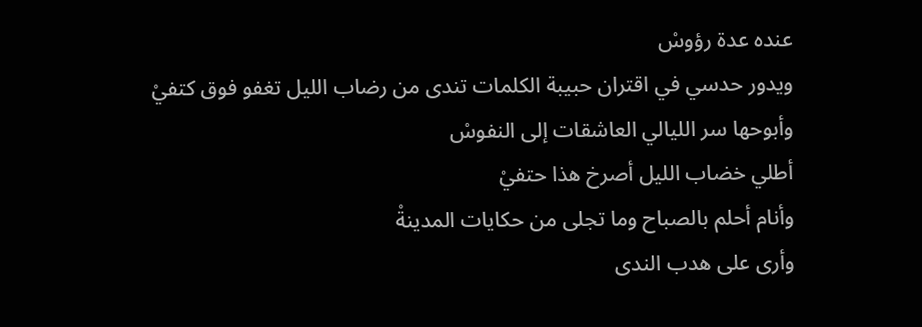عنده عدة رؤوسْ
ويدور حدسي في اقتران حبيبة الكلمات تندى من رضاب الليل تغفو فوق كتفيْ
وأبوحها سر الليالي العاشقات إلى النفوسْ
أطلي خضاب الليل أصرخ هذا حتفيْ
وأنام أحلم بالصباح وما تجلى من حكايات المدينةْ
وأرى على هدب الندى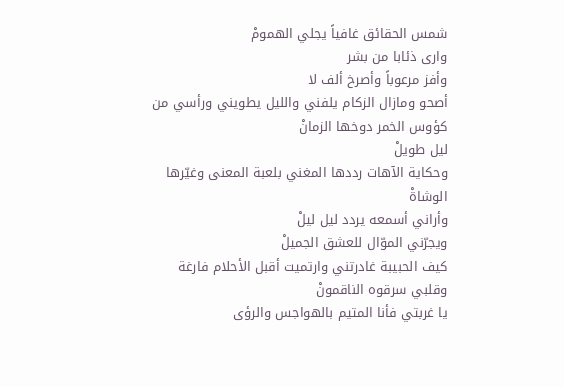شمس الحقائق غافياً يجلي الهمومْ
وارى ذئابا من بشر
وأفز مرعوباً وأصرخ ألف لا
أصحو ومازال الزكام يلفني والليل يطويني ورأسي من كؤوس الخمر دوخها الزمانْ
ليل طويلْ
وحكاية الآهات رددها المغني بلعبة المعنى وغيّرها الوشاةْ
وأراني أسمعه يردد ليل ليلْ
ويجرّني الموّال للعشق الجميلْ
كيف الحبيبة غادرتني وارتميت أقبل الأحلام فارغة وقلبي سرقوه الناقمونْ
يا غربتي فأنا المتيم بالهواجس والرؤى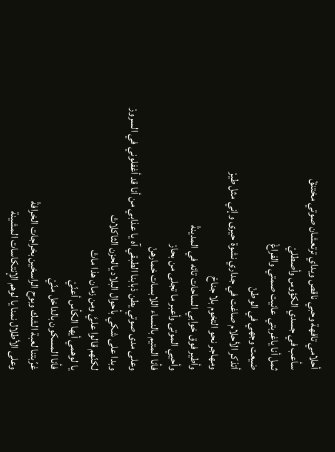أحلامي تافهة وحبي ناقص ويداي ترتعشان صوتي مختنقْ
سأعب في جسدي الكؤوس وأصطليْ
ثمل أنا ياغربتي عانيت صمتي والفراغْ
ضيعت وجهي في الوطنْ
أتذكر الأحلام صاغت في جداري نشوة حيرى وإني مثل طيرْ
ومهاجر نحو التخوم بلا جناحْ
وأطير فوق خوابي الساحات تائه في المدينةْ
وأحيي الموتى وأعبر ما تجلى من بحارْ
فأنا المتيم بالنساء اللابسات خمارهنْ
وعلى مدى صوتي يطن ذبابنا الطبقي آه يا عذابي من أنا قد أغفلوني في السرورْ
وبدا على شكي بأحوال البلاد يالحزن الثاكلاتْ
لكنّهم قالوا عليَّ ومن زمان هذا ماتْ
يا لوهمي أيها الكأس أعنّيْ
فأنا المسكون بالداخل منّيْ
غرّبتنا لعبة الشك وبوح الراسخين بخراجات الخرافةْ
وعلى الأطلال نمنا يا لوهم الإنتكاسات المشينة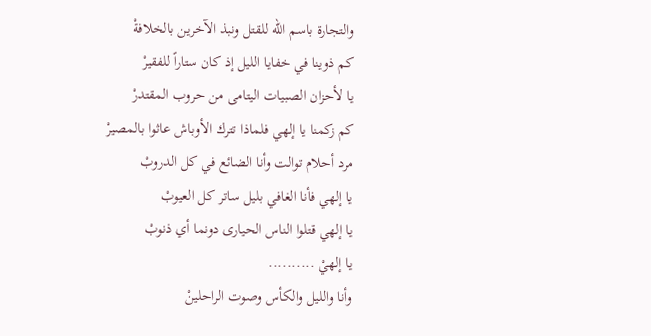والتجارة باسم الله للقتل ونبذ الآخرين بالخلافةْ
كم ذوينا في خفايا الليل إذ كان ستاراً للفقيرْ
يا لأحزان الصبيات اليتامى من حروب المقتدرْ
كم زكمنا يا إلهي فلماذا تترك الأوباش عاثوا بالمصيرْ
مرد أحلام توالت وأنا الضائع في كل الدروبْ
يا إلهي فأنا الغافي بليل ساتر كل العيوبْ
يا إلهي قتلوا الناس الحيارى دونما أي ذنوبْ
يا إلهيْ ..........
وأنا والليل والكأس وصوت الراحلينْ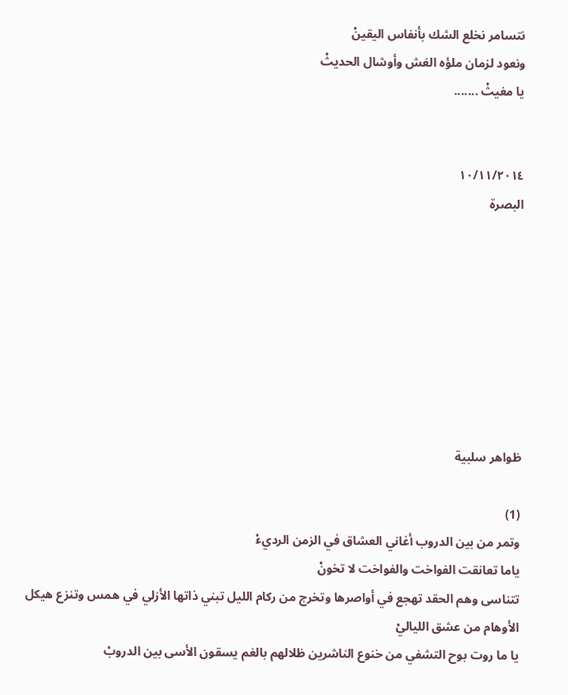نتسامر نخلع الشك بأنفاس اليقينْ
ونعود لزمان ملؤه الغش وأوشال الحديثْ
يا مغيثْ .......


١٠/١١/٢٠١٤
البصرة








ظواهر سلبية

(1)
وتمر من بين الدروب أغاني العشاق في الزمن الرديءْ
ياما تعانقت الفواخت والفواخت لا تخونْ
تتناسى وهم الحقد تهجع في أواصرها وتخرج من ركام الليل تبني ذاتها الأزلي في همس وتنزع هيكل الأوهام من عشق اللياليْ
يا ما روت بوح التشفي من خنوع الناشرين ظلالهم بالغم يسقون الأسى بين الدروبْ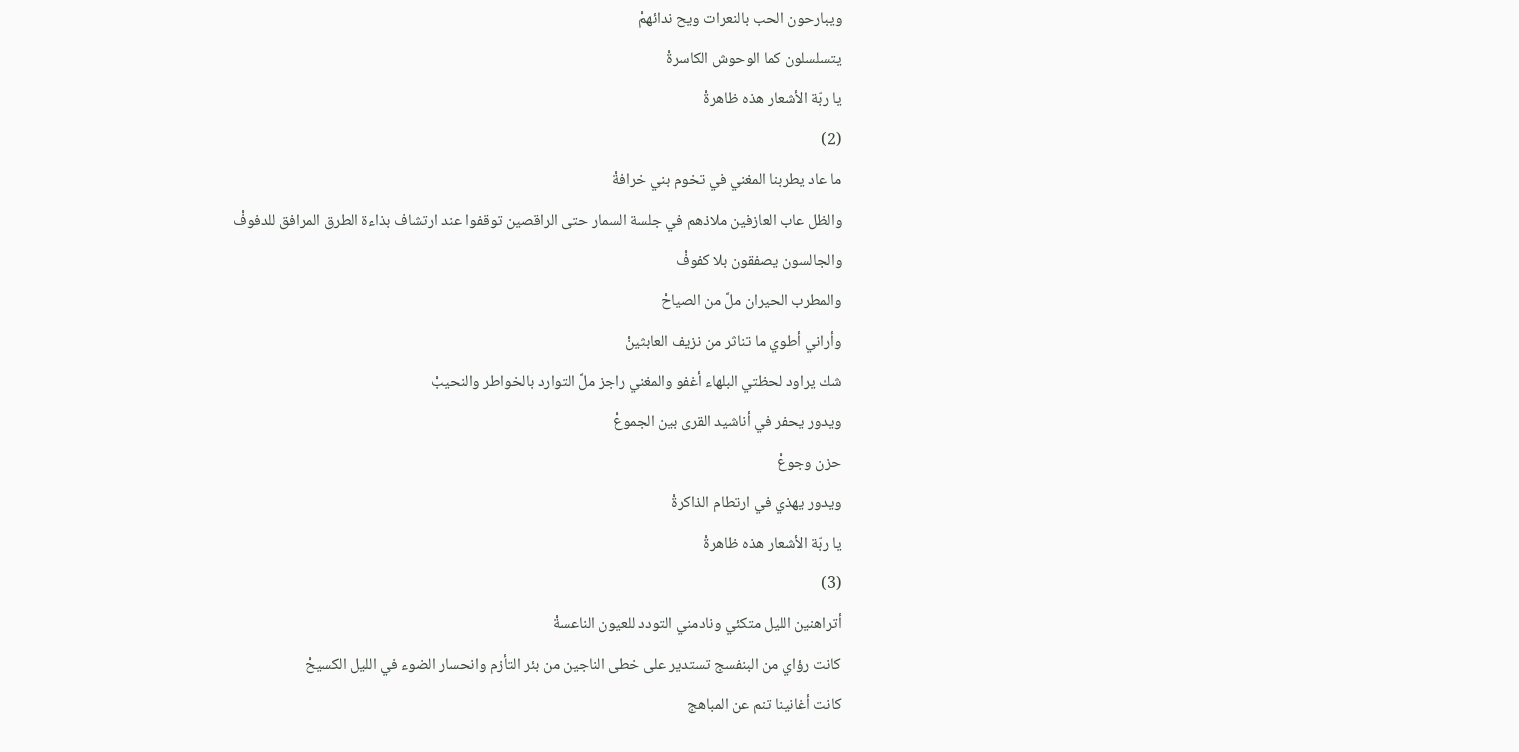ويبارحون الحب بالنعرات ويح ندائهمْ
يتسلسلون كما الوحوش الكاسرةْ
يا ربّة الأشعار هذه ظاهرةْ
(2)
ما عاد يطربنا المغني في تخوم بني خرافةْ
والظل عاب العازفين ملاذهم في جلسة السمار حتى الراقصين توقفوا عند ارتشاف بذاءة الطرق المرافق للدفوفْ
والجالسون يصفقون بلا كفوفْ
والمطرب الحيران ملَّ من الصياحْ
وأراني أطوي ما تناثر من نزيف العابثينْ
شك يراود لحظتي البلهاء أغفو والمغني راجز ملَّ التوارد بالخواطر والنحيبْ
ويدور يحفر في أناشيد القرى بين الجموعْ
حزن وجوعْ
ويدور يهذي في ارتطام الذاكرةْ
يا ربّة الأشعار هذه ظاهرةْ
(3)
أتراهنين الليل متكئي ونادمني التودد للعيون الناعسةْ
كانت رؤاي من البنفسج تستدير على خطى الناجين من بئر التأزم وانحسار الضوء في الليل الكسيحْ
كانت أغانينا تنم عن المباهج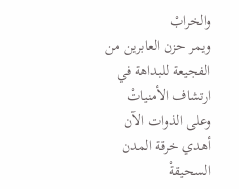والخرابْ
ويمر حزن العابرين من الفجيعة للبداهة في ارتشاف الأمنياتْ
وعلى الذوات الآن أهدي خرقة المدن السحيقةْ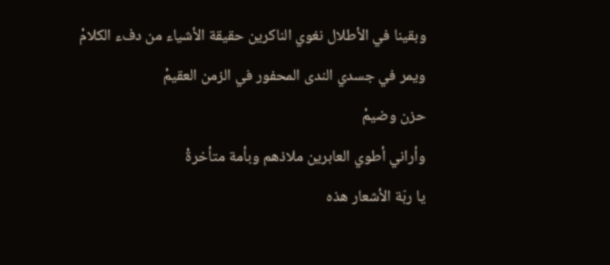وبقينا في الأطلال نغوي الناكرين حقيقة الأشياء من دفء الكلامْ
ويمر في جسدي الندى المحفور في الزمن العقيمْ
حزن وضيمْ
وأراني أطوي العابرين ملاذهم وبأمة متأخرةْ
يا ربّة الأشعار هذه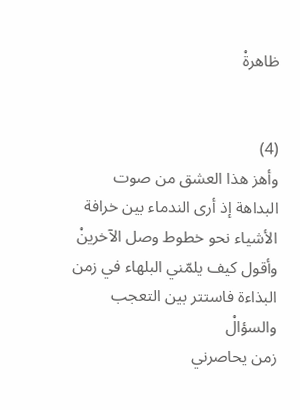ظاهرةْ


(4)
وأهز هذا العشق من صوت البداهة إذ أرى الندماء بين خرافة الأشياء نحو خطوط وصل الآخرينْ
وأقول كيف يلمّني البلهاء في زمن البذاءة فاستتر بين التعجب والسؤالْ
زمن يحاصرني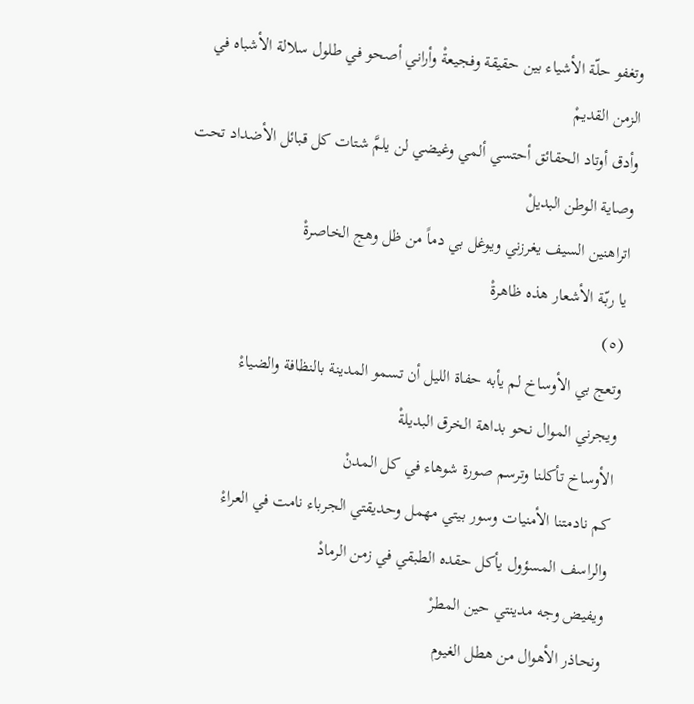وتغفو حلّة الأشياء بين حقيقة وفجيعةْ وأراني أصحو في طلول سلالة الأشباه في الزمن القديمْ
وأدق أوتاد الحقائق أحتسي ألمي وغيضي لن يلمَّ شتات كل قبائل الأضداد تحت وصاية الوطن البديلْ
اتراهنين السيف يغرزني ويوغل بي دماً من ظل وهج الخاصرةْ
يا ربّة الأشعار هذه ظاهرةْ
(٥)
وتعج بي الأوساخ لم يأبه حفاة الليل أن تسمو المدينة بالنظافة والضياءْ
ويجرني الموال نحو بداهة الخرق البديلةْ
الأوساخ تأكلنا وترسم صورة شوهاء في كل المدنْ
كم نادمتنا الأمنيات وسور بيتي مهمل وحديقتي الجرباء نامت في العراءْ
والراسف المسؤول يأكل حقده الطبقي في زمن الرمادْ
ويفيض وجه مدينتي حين المطرْ
ونحاذر الأهوال من هطل الغيوم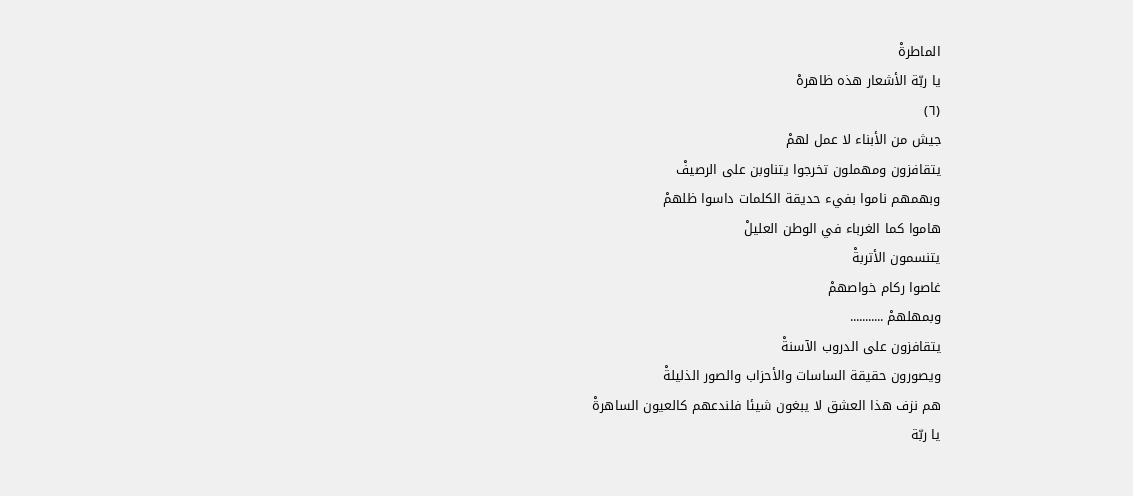الماطرةْ
يا ربّة الأشعار هذه ظاهرهْ
(٦)
جيش من الأبناء لا عمل لهمْ
يتقافزون ومهملون تخرجوا يتناوبن على الرصيفْ
وبهمهم ناموا بفيء حديقة الكلمات داسوا ظلهمْ
هاموا كما الغرباء في الوطن العليلْ
يتنسمون الأتربةْ
غاصوا ركام خواصهمْ
وبمهلهمْ ...........
يتقافزون على الدروب الآسنةْ
ويصورون حقيقة الساسات والأحزاب والصور الذليلةْ
هم نزف هذا العشق لا يبغون شيئا فلندعهم كالعيون الساهرةْ
يا ربّة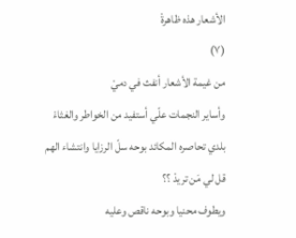الأشعار هذه ظاهرةْ
(٧)
من غيمة الأشعار أنفث في دميْ
وأساير النجمات علّي أستفيد من الخواطر والغثاءْ
بلدي تحاصره المكائد بوحه سلّ الرزايا وانتشاء الهم قل لي مَن تريدْ ؟؟
ويطوف محنيا وبوحه ناقص وعليه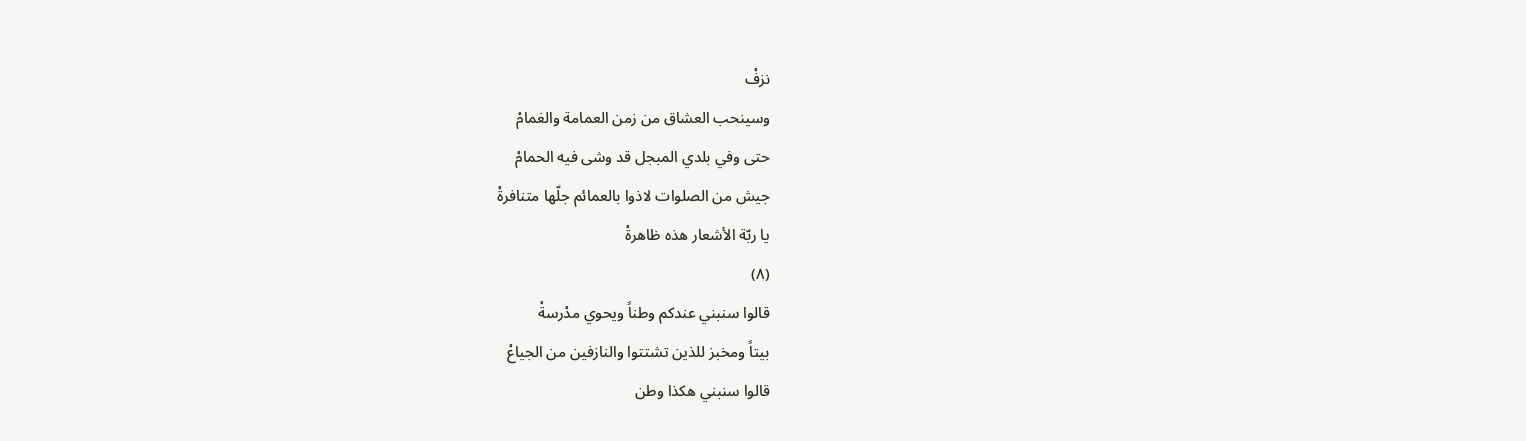نزفْ
وسينحب العشاق من زمن العمامة والغمامْ
حتى وفي بلدي المبجل قد وشى فيه الحمامْ
جيش من الصلوات لاذوا بالعمائم جلّها متنافرةْ
يا ربّة الأشعار هذه ظاهرةْ
(٨)
قالوا سنبني عندكم وطناً ويحوي مدْرسةْ
بيتاً ومخبز للذين تشتتوا والنازفين من الجياعْ
قالوا سنبني هكذا وطن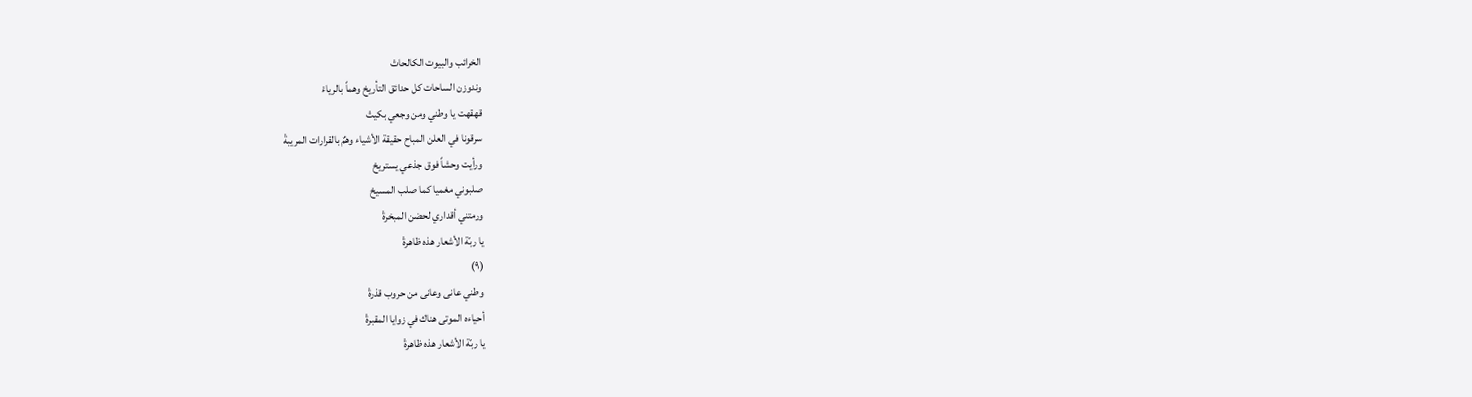الخرائب والبيوت الكالحاتْ
وندوزن الساحات كل حدائق التأريخ وهماً بالرياءْ
قهقهت يا وطني ومن وجعي بكيتْ
سرقونا في العلن المباح حقيقة الأشياء وهمٌ بالقرارات المريبةْ
ورأيت وحشاً فوق جذعي يستريحْ
صلبوني مغميا كما صلب المسيحْ
ورمتني أقداري لحضن المبخرةْ
يا ربّة الأشعار هذه ظاهرةْ
(٩)
وطني عانى وعانى من حروب قذرةْ
أحياءه الموتى هناك في زوايا المقبرةْ
يا ربّة الأشعار هذه ظاهرةْ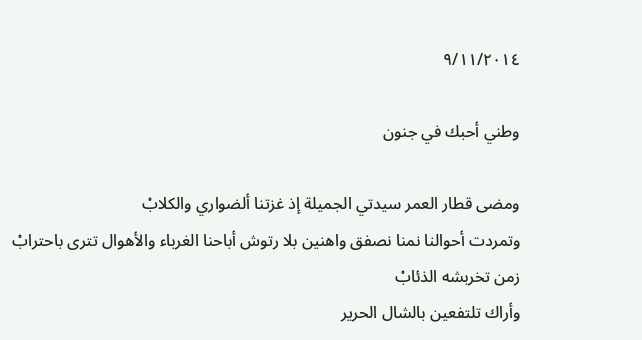٩/١١/٢٠١٤

وطني أحبك في جنون

ومضى قطار العمر سيدتي الجميلة إذ غزتنا ألضواري والكلابْ
وتمردت أحوالنا نمنا نصفق واهنين بلا رتوش أباحنا الغرباء والأهوال تترى باحترابْ
زمن تخربشه الذئابْ
وأراك تلتفعين بالشال الحرير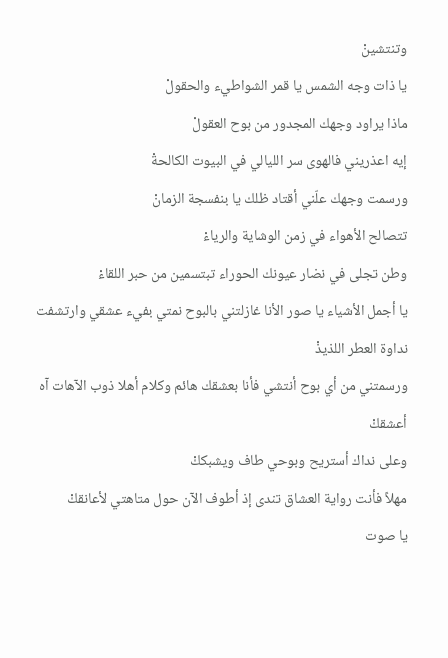وتنتشينْ
يا ذات وجه الشمس يا قمر الشواطيء والحقولْ
ماذا يراود وجهك المجدور من بوح العقولْ
إيه اعذريني فالهوى سر الليالي في البيوت الكالحةْ
ورسمت وجهك علّني أقتاد ظلك يا بنفسجة الزمانْ
تتصالح الأهواء في زمن الوشاية والرياءْ
وطن تجلى في نضار عيونك الحوراء تبتسمين من حبر اللقاءْ
يا أجمل الأشياء يا صور الأنا غازلتني بالبوح نمتي بفيء عشقي وارتشفت نداوة العطر اللذيذْ
ورسمتني من أي بوح أنتشي فأنا بعشقك هائم وكلام أهلا ذوب الآهات آه أعشقكْ
وعلى نداك أستريح وبوحي طاف ويشبككْ
مهلاً فأنت رواية العشاق تندى إذ أطوف الآن حول متاهتي لأعانقكْ
يا صوت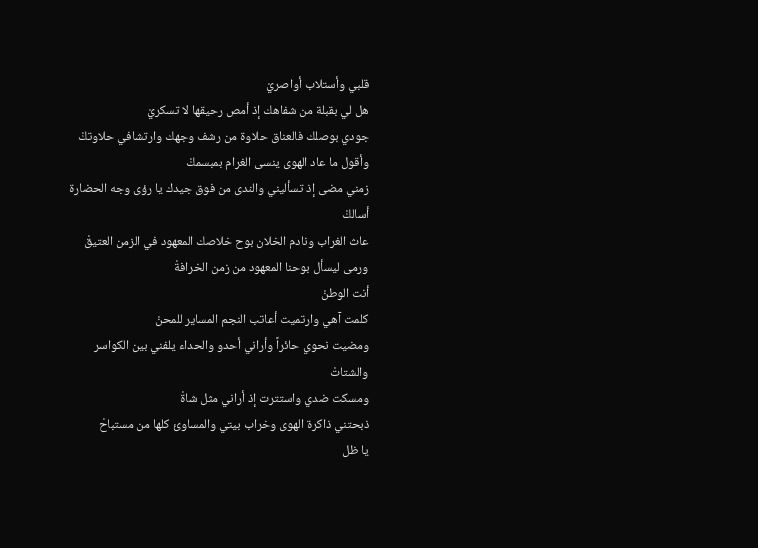قلبي وأستلاب أواصريْ
هل لي بقبلة من شفاهك إذ أمص رحيقها لا تسكريْ
جودي بوصلك فالعناق حلاوة من رشف وجهك وارتشافي حلاوتكْ
وأقول ما عاد الهوى ينسى الغرام بمبسمكْ
زمني مضى إذ تسأليني والندى من فوق جيدك يا رؤى وجه الحضارة أسالكْ
عاث الغراب ونادم الخلان بوح خلاصك المعهود في الزمن العتيقْ
ورمى ليسأل بوحنا المعهود من زمن الخرافةْ
أنت الوطنْ
كلمت آهي وارتميت أعاتب النجم المساير للمحنْ
ومضيت نحوي حائراً وأراني أحدو والحداء يلفني بين الكواسر والشتاتْ
ومسكت ضدي واستترت إذ أراني مثل شاةْ
ذبحتني ذاكرة الهوى وخراب بيتي والمساوئ كلها من مستباحْ
يا ظل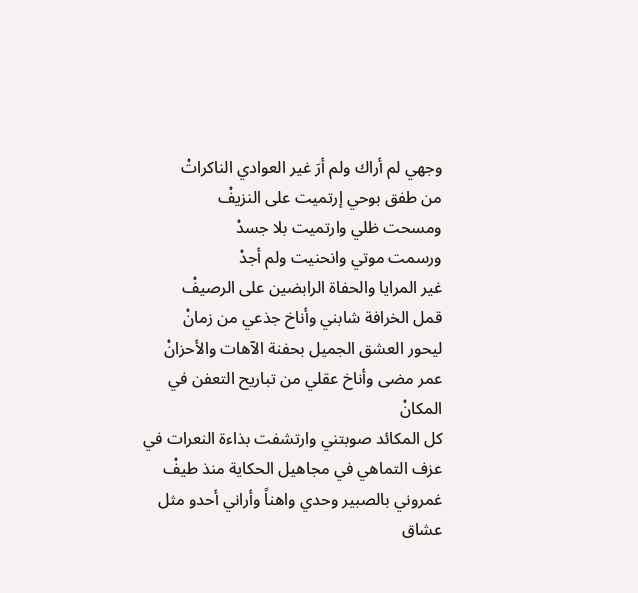وجهي لم أراك ولم أرَ غير العوادي الناكراتْ
من طفق بوحي إرتميت على النزيفْ
ومسحت ظلي وارتميت بلا جسدْ
ورسمت موتي وانحنيت ولم أجدْ
غير المرايا والحفاة الرابضين على الرصيفْ
قمل الخرافة شابني وأناخ جذعي من زمانْ
ليحور العشق الجميل بحفنة الآهات والأحزانْ
عمر مضى وأناخ عقلي من تباريح التعفن في المكانْ
كل المكائد صوبتني وارتشفت بذاءة النعرات في عزف التماهي في مجاهيل الحكاية منذ طيفْ
غمروني بالصبير وحدي واهناً وأراني أحدو مثل عشاق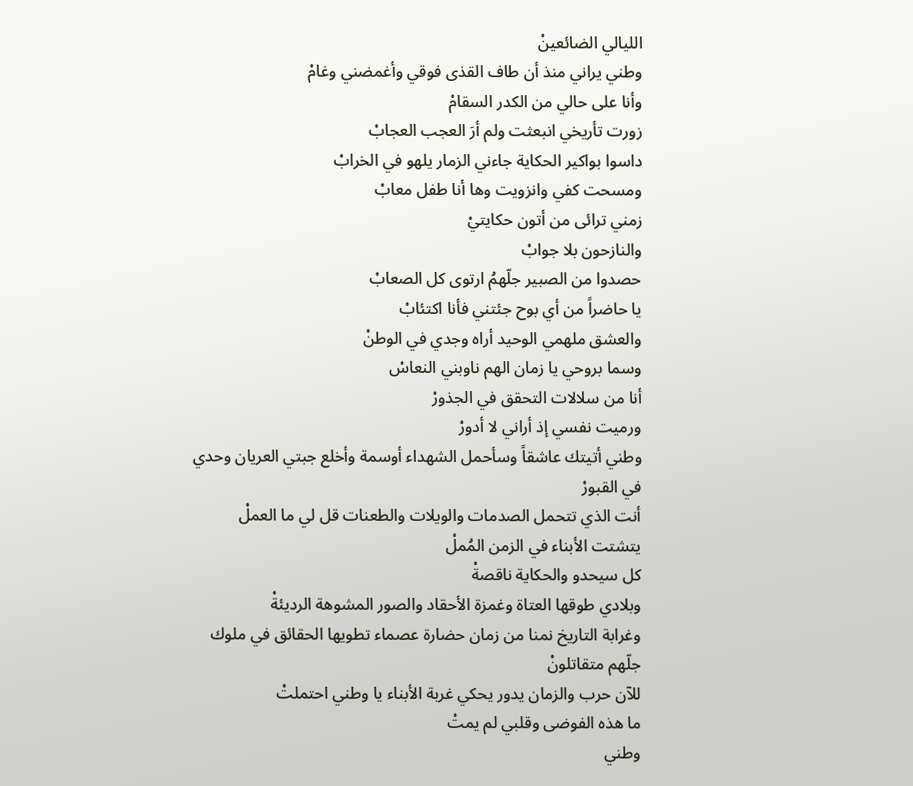الليالي الضائعينْ
وطني يراني منذ أن طاف القذى فوقي وأغمضني وغامْ
وأنا على حالي من الكدر السقامْ
زورت تأريخي انبعثت ولم أرَ العجب العجابْ
داسوا بواكير الحكاية جاءني الزمار يلهو في الخرابْ
ومسحت كفي وانزويت وها أنا طفل معابْ
زمني ترائى من أتون حكايتيْ
والنازحون بلا جوابْ
حصدوا من الصبير جلّهمُ ارتوى كل الصعابْ
يا حاضراً من أي بوح جئتني فأنا اكتئابْ
والعشق ملهمي الوحيد أراه وجدي في الوطنْ
وسما بروحي يا زمان الهم ناوبني النعاسْ
أنا من سلالات التحقق في الجذورْ
ورميت نفسي إذ أراني لا أدورْ
وطني أتيتك عاشقاً وسأحمل الشهداء أوسمة وأخلع جبتي العريان وحدي في القبورْ
أنت الذي تتحمل الصدمات والويلات والطعنات قل لي ما العملْ
يتشتت الأبناء في الزمن المُملْ
كل سيحدو والحكاية ناقصةْ
وبلادي طوقها العتاة وغمزة الأحقاد والصور المشوهة الرديئةْ
وغرابة التاريخ نمنا من زمان حضارة عصماء تطويها الحقائق في ملوك جلّهم متقاتلونْ
للآن حرب والزمان يدور يحكي غربة الأبناء يا وطني احتملتْ
ما هذه الفوضى وقلبي لم يمتْ
وطني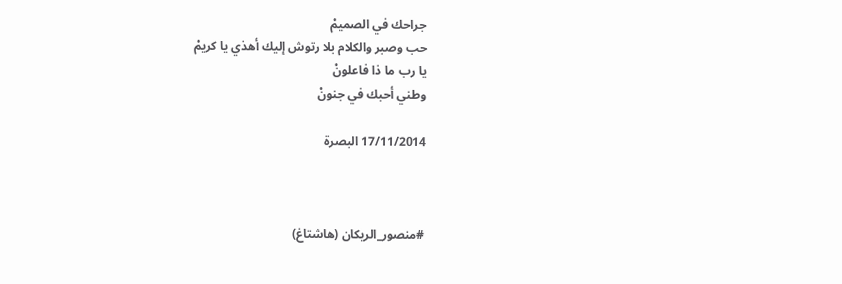جراحك في الصميمْ
حب وصبر والكلام بلا رتوش إليك أهذي يا كريمْ
يا رب ما ذا فاعلونْ
وطني أحبك في جنونْ

17/11/2014 البصرة



#منصور_الريكان (هاشتاغ)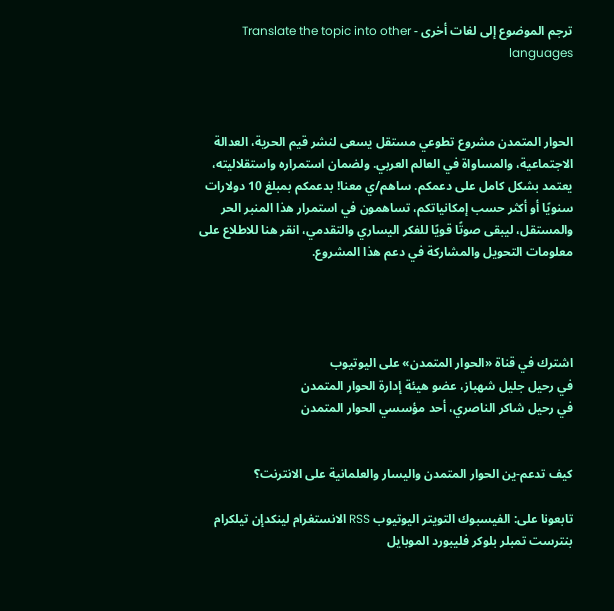ترجم الموضوع إلى لغات أخرى - Translate the topic into other languages



الحوار المتمدن مشروع تطوعي مستقل يسعى لنشر قيم الحرية، العدالة الاجتماعية، والمساواة في العالم العربي. ولضمان استمراره واستقلاليته، يعتمد بشكل كامل على دعمكم. ساهم/ي معنا! بدعمكم بمبلغ 10 دولارات سنويًا أو أكثر حسب إمكانياتكم، تساهمون في استمرار هذا المنبر الحر والمستقل، ليبقى صوتًا قويًا للفكر اليساري والتقدمي، انقر هنا للاطلاع على معلومات التحويل والمشاركة في دعم هذا المشروع.




اشترك في قناة «الحوار المتمدن» على اليوتيوب
في رحيل جليل شهباز، عضو هيئة إدارة الحوار المتمدن
في رحيل شاكر الناصري، أحد مؤسسي الحوار المتمدن


كيف تدعم-ين الحوار المتمدن واليسار والعلمانية على الانترنت؟

تابعونا على: الفيسبوك التويتر اليوتيوب RSS الانستغرام لينكدإن تيلكرام بنترست تمبلر بلوكر فليبورد الموبايل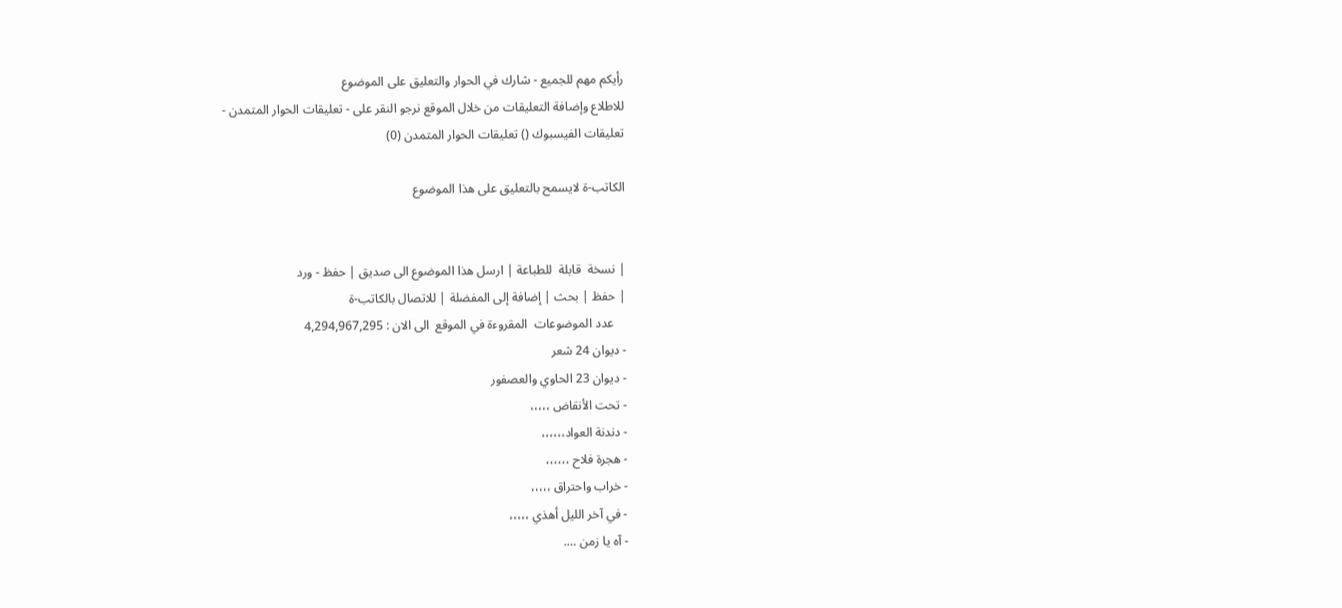رأيكم مهم للجميع - شارك في الحوار والتعليق على الموضوع
للاطلاع وإضافة التعليقات من خلال الموقع نرجو النقر على - تعليقات الحوار المتمدن -
تعليقات الفيسبوك () تعليقات الحوار المتمدن (0)

الكاتب-ة لايسمح بالتعليق على هذا الموضوع


| نسخة  قابلة  للطباعة | ارسل هذا الموضوع الى صديق | حفظ - ورد
| حفظ | بحث | إضافة إلى المفضلة | للاتصال بالكاتب-ة
    عدد الموضوعات  المقروءة في الموقع  الى الان : 4,294,967,295
- ديوان 24 شعر
- ديوان 23 الحاوي والعصفور
- تحت الأنقاض ،،،،،
- دندنة العواد،،،،،،
- هجرة فلاح ،،،،،،
- خراب واحتراق ،،،،،
- في آخر الليل أهذي ،،،،،
- آه يا زمن ….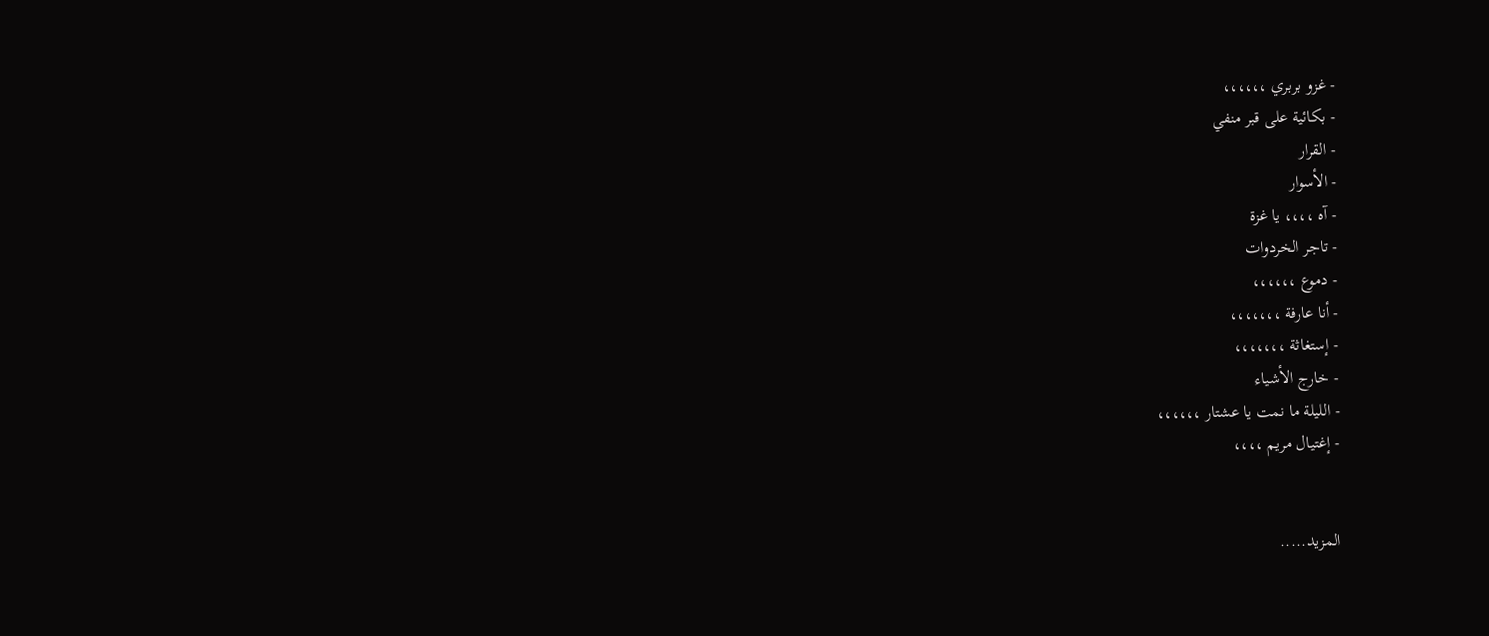- غزو بربري ،،،،،،
- بكائية على قبر منفي
- القرار
- الأسوار
- آه ،،،، يا غزة
- تاجر الخردوات
- دموع ،،،،،،
- أنا عارفة ،،،،،،،
- إستغاثة ،،،،،،،
- خارج الأشياء
- الليلة ما نمت يا عشتار ،،،،،،
- إغتيال مريم ،،،،


المزيد.....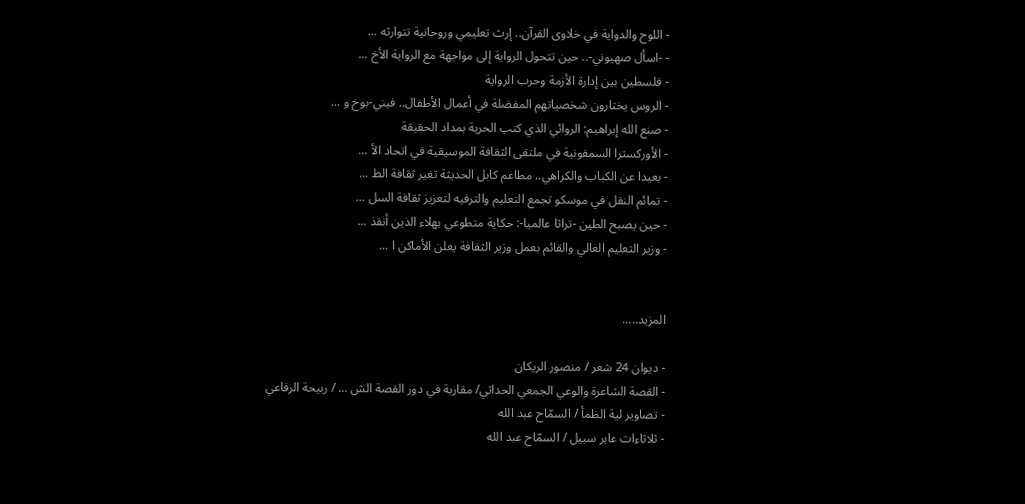- اللوح والدواية في خلاوى القرآن.. إرث تعليمي وروحانية تتوارثه ...
- -اسأل صهيوني-.. حين تتحول الرواية إلى مواجهة مع الرواية الأخ ...
- فلسطين بين إدارة الأزمة وحرب الرواية
- الروس يختارون شخصياتهم المفضلة في أعمال الأطفال.. فيني-بوخ و ...
- صنع الله إبراهيم: الروائي الذي كتب الحرية بمداد الحقيقة
- الأوركسترا السمفونية في ملتقى الثقافة الموسيقية في اتحاد الأ ...
- بعيدا عن الكباب والكراهي.. مطاعم كابل الحديثة تغير ثقافة الط ...
- تمائم النقل في موسكو تجمع التعليم والترفيه لتعزيز ثقافة السل ...
- حين يصبح الطين -تراثا عالميا-: حكاية متطوعي بهلاء الذين أنقذ ...
- وزير التعليم العالي والقائم بعمل وزير الثقافة يعلن الأماكن ا ...


المزيد.....

- ديوان 24 شعر / منصور الريكان
- القصة الشاعرة والوعي الجمعي الحداثي/ مقاربة في دور القصة الش ... / ربيحة الرفاعي
- تصاوير لية الظمأ / السمّاح عبد الله
- ثلاثاءات عابر سبيل / السمّاح عبد الله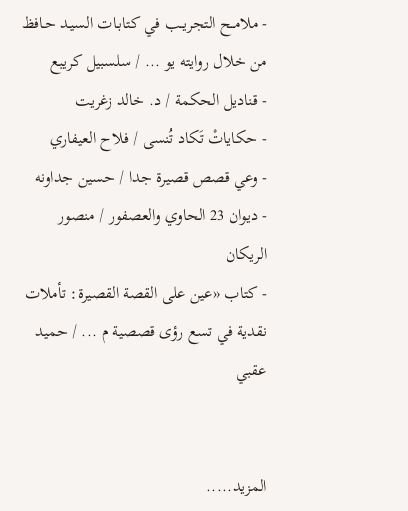- ملامــح التجريــب في كتابـات السيـد حـافظ من خلال روايته يو ... / سلسبيل كريبع
- قناديل الحكمة / د. خالد زغريت
- حكاياتْ تَكاد تُنسى / فلاح العيفاري
- وعي قصص قصيرة جدا / حسين جداونه
- ديوان 23 الحاوي والعصفور / منصور الريكان
- كتاب «عين على القصة القصيرة: تأملات نقدية في تسع رؤى قصصية م ... / حميد عقبي


المزيد.....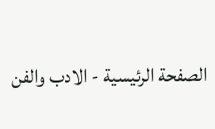الصفحة الرئيسية - الادب والفن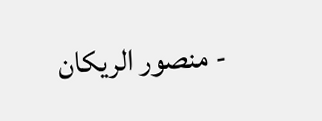- منصور الريكان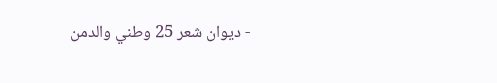- ديوان شعر 25 وطني والدمن